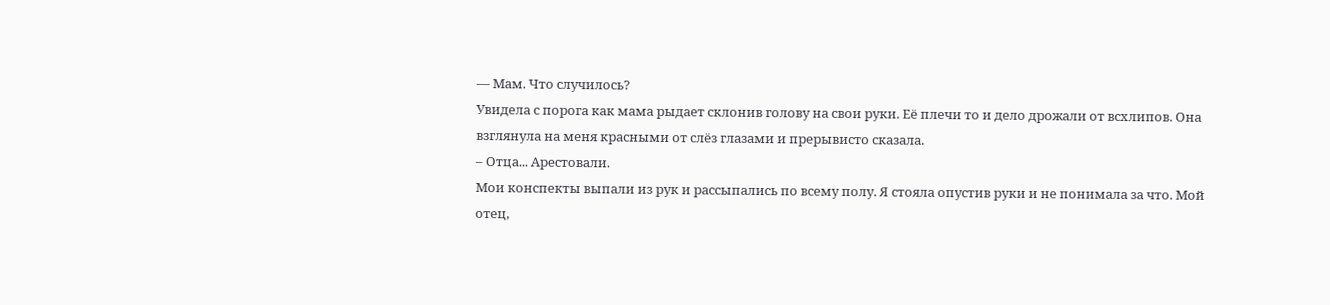— Мам. Что случилось?
Увидела с порога как мама рыдает склонив голову на свои руки. Её плечи то и дело дрожали от всхлипов. Она взглянула на меня красными от слёз глазами и прерывисто сказала.
– Отца... Арестовали.
Мои конспекты выпали из рук и рассыпались по всему полу. Я стояла опустив руки и не понимала за что. Мой отец,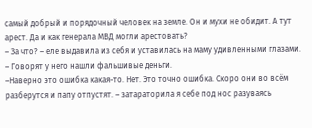самый добрый и порядочный человек на земле. Он и мухи не обидит. А тут арест. Да и как генерала МВД могли арестовать?
– За что? – еле выдавила из себя и уставилась на маму удивленными глазами.
– Говорят у него нашли фальшивые деньги.
–Наверно это ошибка какая-то. Нет. Это точно ошибка. Скоро они во всём разберутся и папу отпустят. – затараторила я себе под нос разуваясь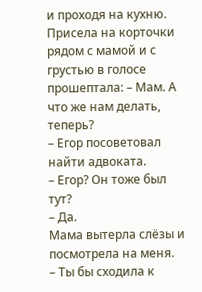и проходя на кухню. Присела на корточки рядом с мамой и с грустью в голосе прошептала: – Мам. А что же нам делать, теперь?
– Егор посоветовал найти адвоката.
– Егор? Он тоже был тут?
– Да.
Мама вытерла слёзы и посмотрела на меня.
– Ты бы сходила к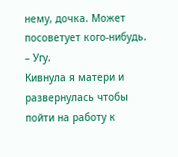нему, дочка. Может посоветует кого-нибудь.
– Угу.
Кивнула я матери и развернулась чтобы пойти на работу к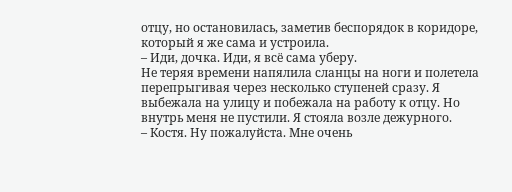отцу, но остановилась, заметив беспорядок в коридоре, который я же сама и устроила.
– Иди, дочка. Иди, я всё сама уберу.
Не теряя времени напялила сланцы на ноги и полетела перепрыгивая через несколько ступеней сразу. Я выбежала на улицу и побежала на работу к отцу. Но внутрь меня не пустили. Я стояла возле дежурного.
– Костя. Ну пожалуйста. Мне очень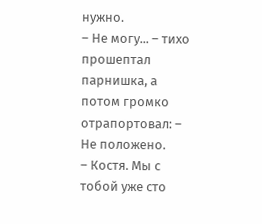нужно.
– Не могу... – тихо прошептал парнишка, а потом громко отрапортовал: – Не положено.
– Костя. Мы с тобой уже сто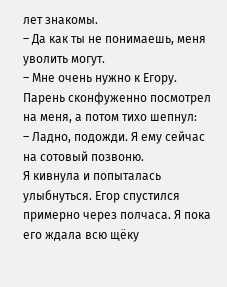лет знакомы.
– Да как ты не понимаешь, меня уволить могут.
– Мне очень нужно к Егору.
Парень сконфуженно посмотрел на меня, а потом тихо шепнул:
– Ладно, подожди. Я ему сейчас на сотовый позвоню.
Я кивнула и попыталась улыбнуться. Егор спустился примерно через полчаса. Я пока его ждала всю щёку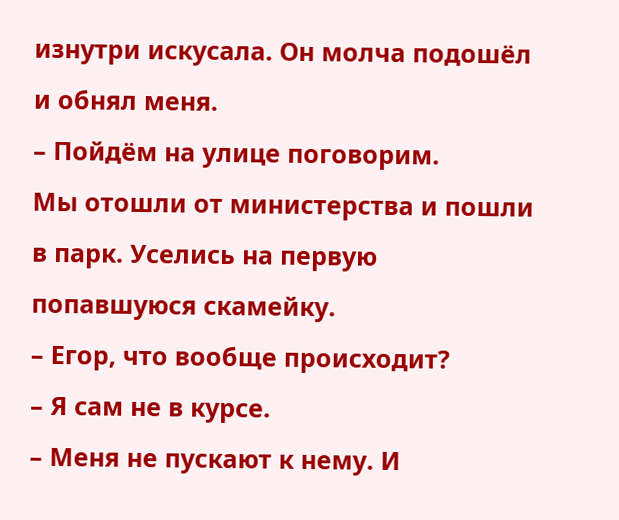изнутри искусала. Он молча подошёл и обнял меня.
– Пойдём на улице поговорим.
Мы отошли от министерства и пошли в парк. Уселись на первую попавшуюся скамейку.
– Егор, что вообще происходит?
– Я сам не в курсе.
– Меня не пускают к нему. И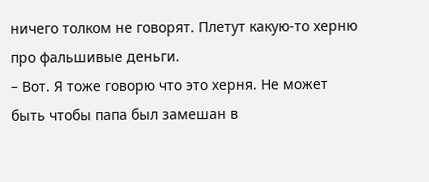ничего толком не говорят. Плетут какую-то херню про фальшивые деньги.
– Вот. Я тоже говорю что это херня. Не может быть чтобы папа был замешан в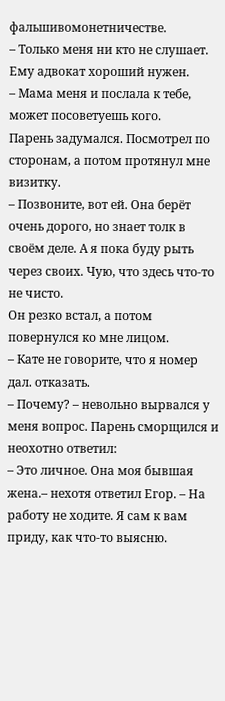фальшивомонетничестве.
– Только меня ни кто не слушает. Ему адвокат хороший нужен.
– Мама меня и послала к тебе, может посоветуешь кого.
Парень задумался. Посмотрел по сторонам, а потом протянул мне визитку.
– Позвоните, вот ей. Она берёт очень дорого, но знает толк в своём деле. А я пока буду рыть через своих. Чую, что здесь что-то не чисто.
Он резко встал, а потом повернулся ко мне лицом.
– Кате не говорите, что я номер дал. отказать.
– Почему? – невольно вырвался у меня вопрос. Парень сморщился и неохотно ответил:
– Это личное. Она моя бывшая жена.– нехотя ответил Егор. – На работу не ходите. Я сам к вам приду, как что-то выясню.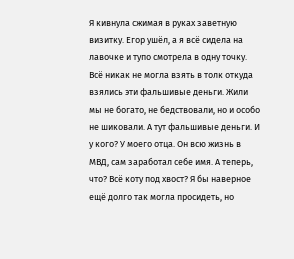Я кивнула сжимая в руках заветную визитку. Егор ушёл, а я всё сидела на лавочке и тупо смотрела в одну точку. Всё никак не могла взять в толк откуда взялись эти фальшивые деньги. Жили мы не богато, не бедствовали, но и особо не шиковали. А тут фальшивые деньги. И у кого? У моего отца. Он всю жизнь в МВД, сам заработал себе имя. А теперь, что? Всё коту под хвост? Я бы наверное ещё долго так могла просидеть, но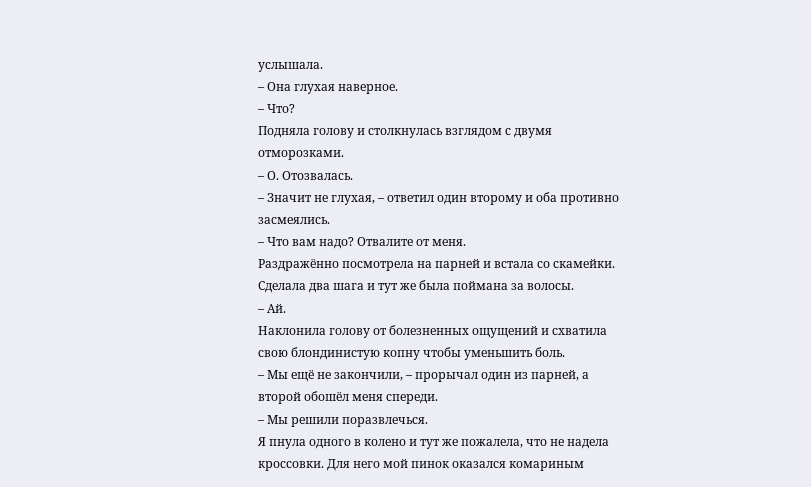услышала.
– Она глухая наверное.
– Что?
Подняла голову и столкнулась взглядом с двумя отморозками.
– О. Отозвалась.
– Значит не глухая, – ответил один второму и оба противно засмеялись.
– Что вам надо? Отвалите от меня.
Раздражённо посмотрела на парней и встала со скамейки. Сделала два шага и тут же была поймана за волосы.
– Ай.
Наклонила голову от болезненных ощущений и схватила свою блондинистую копну чтобы уменьшить боль.
– Мы ещё не закончили, – прорычал один из парней, а второй обошёл меня спереди.
– Мы решили поразвлечься.
Я пнула одного в колено и тут же пожалела, что не надела кроссовки. Для него мой пинок оказался комариным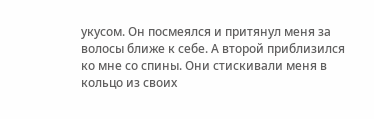укусом. Он посмеялся и притянул меня за волосы ближе к себе. А второй приблизился ко мне со спины. Они стискивали меня в кольцо из своих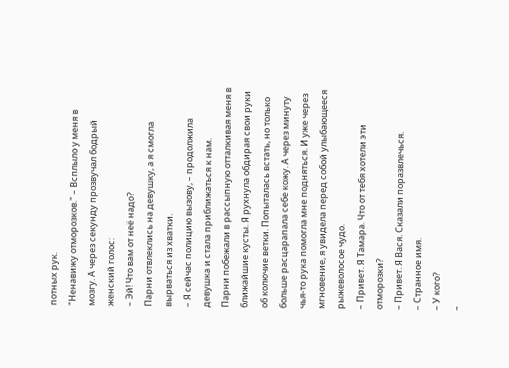потных рук.
"Ненавижу отморозков." – Всплыло у меня в мозгу. А через секунду прозвучал бодрый женский голос:
– Эй! Что вам от неё надо?
Парни отвлеклись на девушку, а я смогла вырваться из хватки.
– Я сейчас полицию вызову, – продолжила девушка и стала приближаться к нам.
Парни побежали в рассыпную отталкивая меня в ближайшие кусты. Я рухнула обдирая свои руки об колючие ветки. Попыталась встать, но только больше расцарапала себе кожу. А через минуту чья-то рука помогла мне подняться. И уже через мгновение, я увидела перед собой улыбающееся рыжеволосое чудо.
– Привет. Я Тамара. Что от тебя хотели эти отморозки?
– Привет. Я Вася. Сказали поразвлечься.
– Странное имя.
– У кого?
–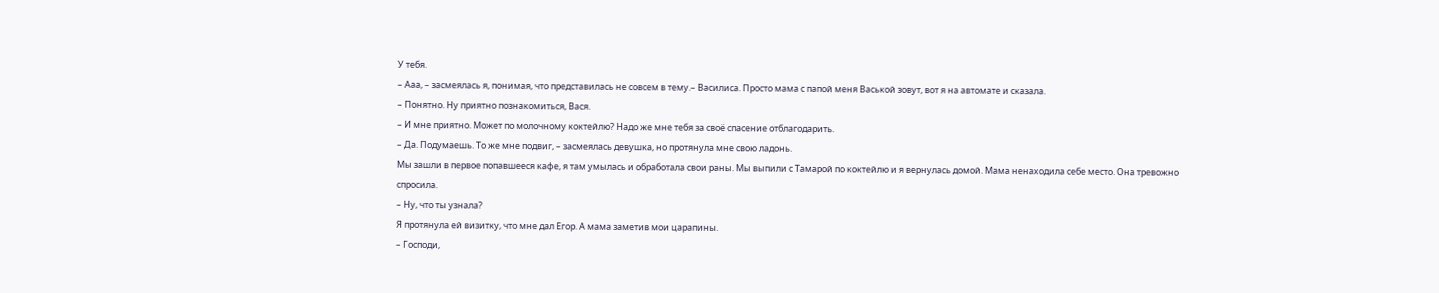У тебя.
– Ааа, – засмеялась я, понимая, что представилась не совсем в тему.– Василиса. Просто мама с папой меня Васькой зовут, вот я на автомате и сказала.
– Понятно. Ну приятно познакомиться, Вася.
– И мне приятно. Может по молочному коктейлю? Надо же мне тебя за своё спасение отблагодарить.
– Да. Подумаешь. То же мне подвиг, – засмеялась девушка, но протянула мне свою ладонь.
Мы зашли в первое попавшееся кафе, я там умылась и обработала свои раны. Мы выпили с Тамарой по коктейлю и я вернулась домой. Мама ненаходила себе место. Она тревожно спросила.
– Ну, что ты узнала?
Я протянула ей визитку, что мне дал Егор. А мама заметив мои царапины.
– Господи,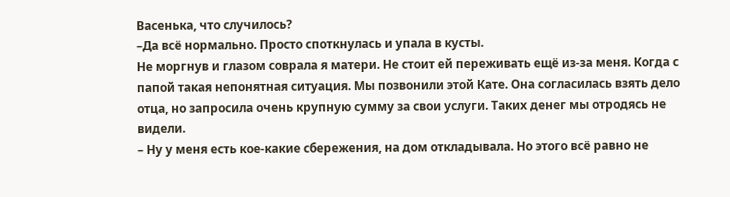Васенька, что случилось?
–Да всё нормально. Просто споткнулась и упала в кусты.
Не моргнув и глазом соврала я матери. Не стоит ей переживать ещё из-за меня. Когда с папой такая непонятная ситуация. Мы позвонили этой Кате. Она согласилась взять дело отца, но запросила очень крупную сумму за свои услуги. Таких денег мы отродясь не видели.
– Ну у меня есть кое-какие сбережения, на дом откладывала. Но этого всё равно не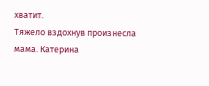хватит.
Тяжело вздохнув произнесла мама. Катерина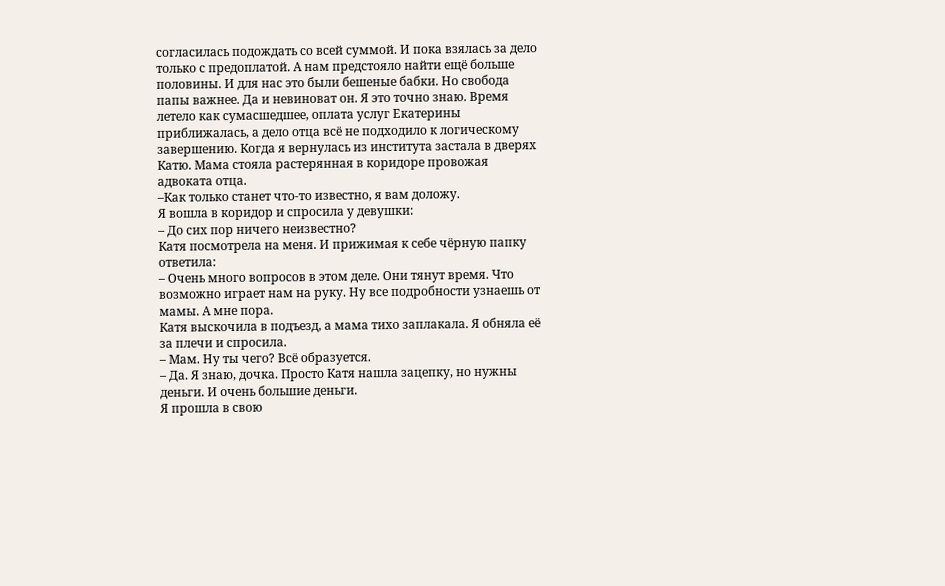согласилась подождать со всей суммой. И пока взялась за дело только с предоплатой. А нам предстояло найти ещё больше половины. И для нас это были бешеные бабки. Но свобода папы важнее. Да и невиноват он. Я это точно знаю. Время летело как сумасшедшее, оплата услуг Екатерины приближалась, а дело отца всё не подходило к логическому завершению. Когда я вернулась из института застала в дверях Катю. Мама стояла растерянная в коридоре провожая адвоката отца.
–Как только станет что-то известно, я вам доложу.
Я вошла в коридор и спросила у девушки:
– До сих пор ничего неизвестно?
Катя посмотрела на меня. И прижимая к себе чёрную папку ответила:
– Очень много вопросов в этом деле. Они тянут время. Что возможно играет нам на руку. Ну все подробности узнаешь от мамы. А мне пора.
Катя выскочила в подъезд, а мама тихо заплакала. Я обняла её за плечи и спросила.
– Мам. Ну ты чего? Всё образуется.
– Да. Я знаю, дочка. Просто Катя нашла зацепку, но нужны деньги. И очень большие деньги.
Я прошла в свою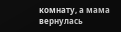комнату, а мама вернулась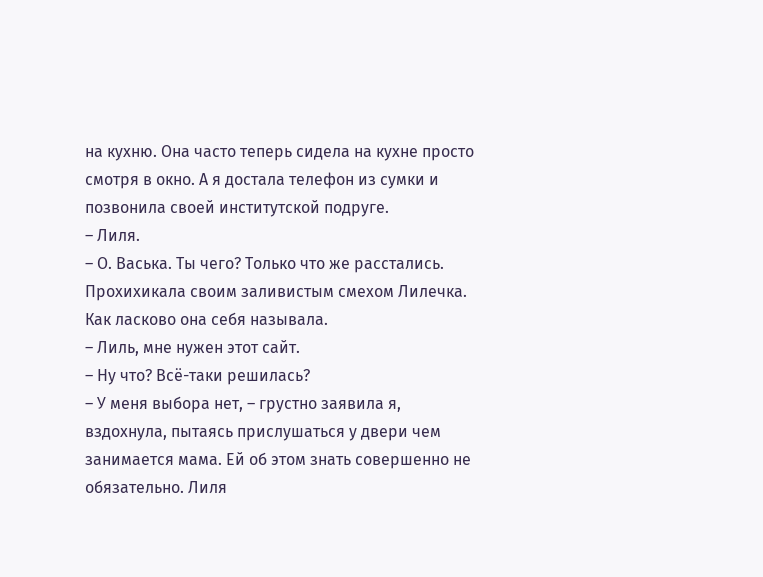на кухню. Она часто теперь сидела на кухне просто смотря в окно. А я достала телефон из сумки и позвонила своей институтской подруге.
– Лиля.
– О. Васька. Ты чего? Только что же расстались.
Прохихикала своим заливистым смехом Лилечка. Как ласково она себя называла.
– Лиль, мне нужен этот сайт.
– Ну что? Всё-таки решилась?
– У меня выбора нет, – грустно заявила я, вздохнула, пытаясь прислушаться у двери чем занимается мама. Ей об этом знать совершенно не обязательно. Лиля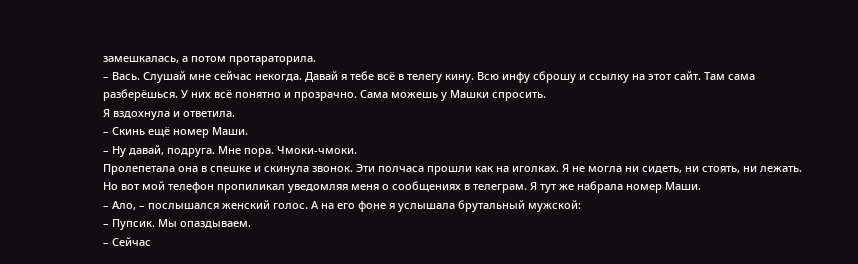замешкалась, а потом протараторила.
– Вась. Слушай мне сейчас некогда. Давай я тебе всё в телегу кину. Всю инфу сброшу и ссылку на этот сайт. Там сама разберёшься. У них всё понятно и прозрачно. Сама можешь у Машки спросить.
Я вздохнула и ответила.
– Скинь ещё номер Маши.
– Ну давай, подруга. Мне пора. Чмоки-чмоки.
Пролепетала она в спешке и скинула звонок. Эти полчаса прошли как на иголках. Я не могла ни сидеть, ни стоять, ни лежать. Но вот мой телефон пропиликал уведомляя меня о сообщениях в телеграм. Я тут же набрала номер Маши.
– Ало, – послышался женский голос. А на его фоне я услышала брутальный мужской:
– Пупсик. Мы опаздываем.
– Сейчас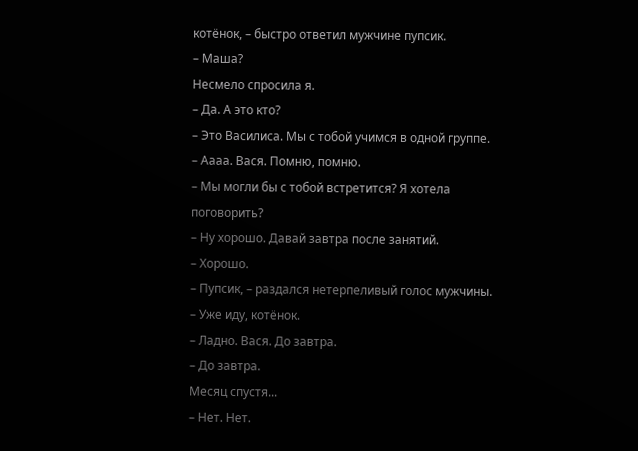котёнок, – быстро ответил мужчине пупсик.
– Маша?
Несмело спросила я.
– Да. А это кто?
– Это Василиса. Мы с тобой учимся в одной группе.
– Аааа. Вася. Помню, помню.
– Мы могли бы с тобой встретится? Я хотела поговорить?
– Ну хорошо. Давай завтра после занятий.
– Хорошо.
– Пупсик, – раздался нетерпеливый голос мужчины.
– Уже иду, котёнок.
– Ладно. Вася. До завтра.
– До завтра.
Месяц спустя...
– Нет. Нет.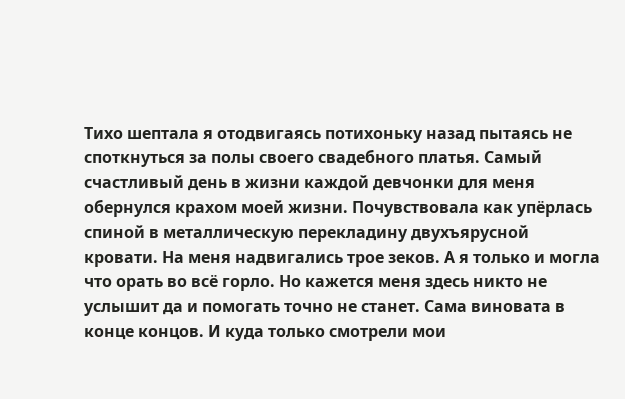Тихо шептала я отодвигаясь потихоньку назад пытаясь не споткнуться за полы своего свадебного платья. Самый счастливый день в жизни каждой девчонки для меня обернулся крахом моей жизни. Почувствовала как упёрлась спиной в металлическую перекладину двухъярусной кровати. На меня надвигались трое зеков. А я только и могла что орать во всё горло. Но кажется меня здесь никто не услышит да и помогать точно не станет. Сама виновата в конце концов. И куда только смотрели мои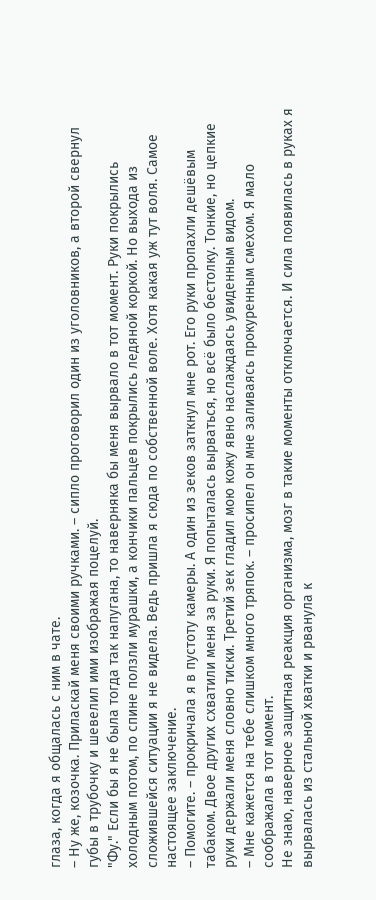глаза, когда я общалась с ним в чате.
– Ну же, козочка. Приласкай меня своими ручками. – сипло проговорил один из уголовников, а второй свернул губы в трубочку и шевелил ими изображая поцелуй.
"Фу." Если бы я не была тогда так напугана, то наверняка бы меня вырвало в тот момент. Руки покрылись холодным потом, по спине ползли мурашки, а кончики пальцев покрылись ледяной коркой. Но выхода из сложившейся ситуации я не видела. Ведь пришла я сюда по собственной воле. Хотя какая уж тут воля. Самое настоящее заключение.
– Помогите. – прокричала я в пустоту камеры. А один из зеков заткнул мне рот. Его руки пропахли дешёвым табаком. Двое других схватили меня за руки. Я попыталась вырваться, но всё было бестолку. Тонкие, но цепкие руки держали меня словно тиски. Третий зек гладил мою кожу явно наслаждаясь увиденным видом.
– Мне кажется на тебе слишком много тряпок. – просипел он мне заливаясь прокуренным смехом. Я мало соображала в тот момент.
Не знаю, наверное защитная реакция организма, мозг в такие моменты отключается. И сила появилась в руках я вырвалась из стальной хватки и рванула к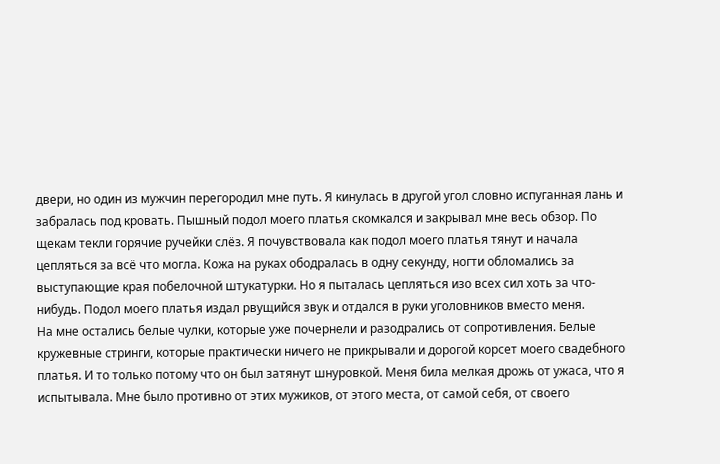двери, но один из мужчин перегородил мне путь. Я кинулась в другой угол словно испуганная лань и забралась под кровать. Пышный подол моего платья скомкался и закрывал мне весь обзор. По щекам текли горячие ручейки слёз. Я почувствовала как подол моего платья тянут и начала цепляться за всё что могла. Кожа на руках ободралась в одну секунду, ногти обломались за выступающие края побелочной штукатурки. Но я пыталась цепляться изо всех сил хоть за что-нибудь. Подол моего платья издал рвущийся звук и отдался в руки уголовников вместо меня.
На мне остались белые чулки, которые уже почернели и разодрались от сопротивления. Белые кружевные стринги, которые практически ничего не прикрывали и дорогой корсет моего свадебного платья. И то только потому что он был затянут шнуровкой. Меня била мелкая дрожь от ужаса, что я испытывала. Мне было противно от этих мужиков, от этого места, от самой себя, от своего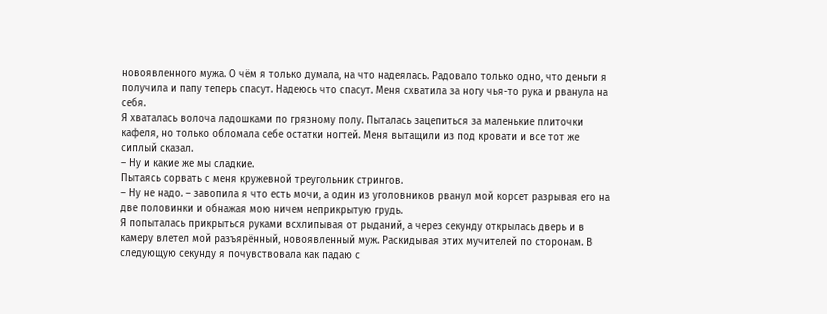новоявленного мужа. О чём я только думала, на что надеялась. Радовало только одно, что деньги я получила и папу теперь спасут. Надеюсь что спасут. Меня схватила за ногу чья-то рука и рванула на себя.
Я хваталась волоча ладошками по грязному полу. Пыталась зацепиться за маленькие плиточки кафеля, но только обломала себе остатки ногтей. Меня вытащили из под кровати и все тот же сиплый сказал.
– Ну и какие же мы сладкие.
Пытаясь сорвать с меня кружевной треугольник стрингов.
– Ну не надо. – завопила я что есть мочи, а один из уголовников рванул мой корсет разрывая его на две половинки и обнажая мою ничем неприкрытую грудь.
Я попыталась прикрыться руками всхлипывая от рыданий, а через секунду открылась дверь и в камеру влетел мой разъярённый, новоявленный муж. Раскидывая этих мучителей по сторонам. В следующую секунду я почувствовала как падаю с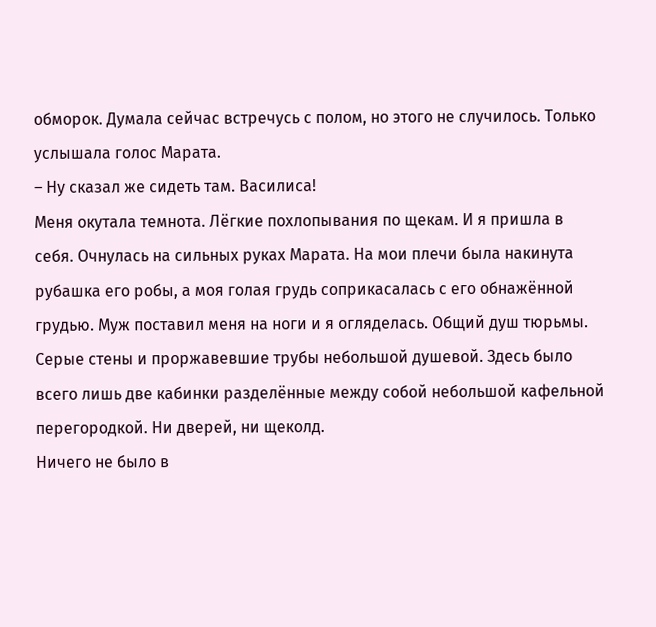обморок. Думала сейчас встречусь с полом, но этого не случилось. Только услышала голос Марата.
– Ну сказал же сидеть там. Василиса!
Меня окутала темнота. Лёгкие похлопывания по щекам. И я пришла в себя. Очнулась на сильных руках Марата. На мои плечи была накинута рубашка его робы, а моя голая грудь соприкасалась с его обнажённой грудью. Муж поставил меня на ноги и я огляделась. Общий душ тюрьмы.
Серые стены и проржавевшие трубы небольшой душевой. Здесь было всего лишь две кабинки разделённые между собой небольшой кафельной перегородкой. Ни дверей, ни щеколд.
Ничего не было в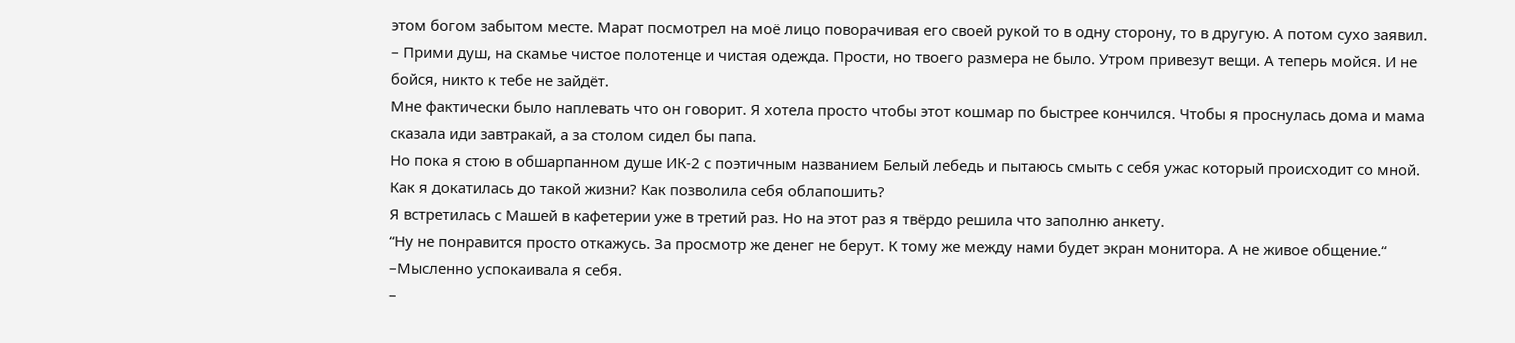этом богом забытом месте. Марат посмотрел на моё лицо поворачивая его своей рукой то в одну сторону, то в другую. А потом сухо заявил.
– Прими душ, на скамье чистое полотенце и чистая одежда. Прости, но твоего размера не было. Утром привезут вещи. А теперь мойся. И не бойся, никто к тебе не зайдёт.
Мне фактически было наплевать что он говорит. Я хотела просто чтобы этот кошмар по быстрее кончился. Чтобы я проснулась дома и мама сказала иди завтракай, а за столом сидел бы папа.
Но пока я стою в обшарпанном душе ИК-2 с поэтичным названием Белый лебедь и пытаюсь смыть с себя ужас который происходит со мной. Как я докатилась до такой жизни? Как позволила себя облапошить?
Я встретилась с Машей в кафетерии уже в третий раз. Но на этот раз я твёрдо решила что заполню анкету.
“Ну не понравится просто откажусь. За просмотр же денег не берут. К тому же между нами будет экран монитора. А не живое общение.“ –Мысленно успокаивала я себя.
–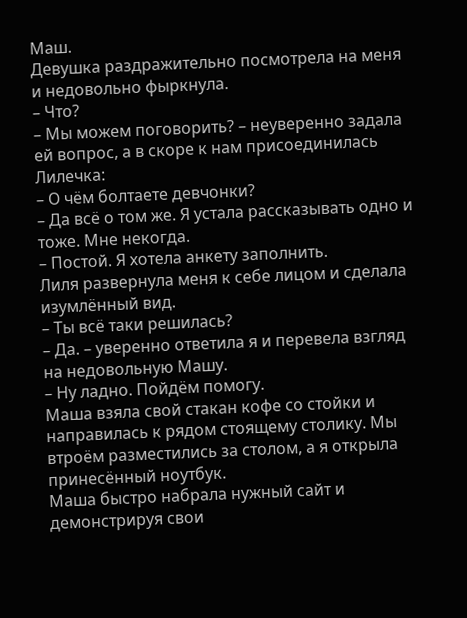Маш.
Девушка раздражительно посмотрела на меня и недовольно фыркнула.
– Что?
– Мы можем поговорить? – неуверенно задала ей вопрос, а в скоре к нам присоединилась Лилечка:
– О чём болтаете девчонки?
– Да всё о том же. Я устала рассказывать одно и тоже. Мне некогда.
– Постой. Я хотела анкету заполнить.
Лиля развернула меня к себе лицом и сделала изумлённый вид.
– Ты всё таки решилась?
– Да. – уверенно ответила я и перевела взгляд на недовольную Машу.
– Ну ладно. Пойдём помогу.
Маша взяла свой стакан кофе со стойки и направилась к рядом стоящему столику. Мы втроём разместились за столом, а я открыла принесённый ноутбук.
Маша быстро набрала нужный сайт и демонстрируя свои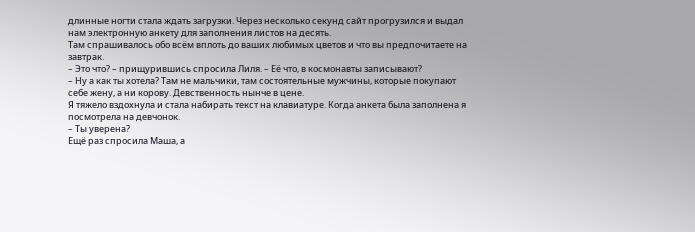длинные ногти стала ждать загрузки. Через несколько секунд сайт прогрузился и выдал нам электронную анкету для заполнения листов на десять.
Там спрашивалось обо всём вплоть до ваших любимых цветов и что вы предпочитаете на завтрак.
– Это что? – прищурившись спросила Лиля. – Её что, в космонавты записывают?
– Ну а как ты хотела? Там не мальчики, там состоятельные мужчины, которые покупают себе жену, а ни корову. Девственность нынче в цене.
Я тяжело вздохнула и стала набирать текст на клавиатуре. Когда анкета была заполнена я посмотрела на девчонок.
– Ты уверена?
Ещё раз спросила Маша, а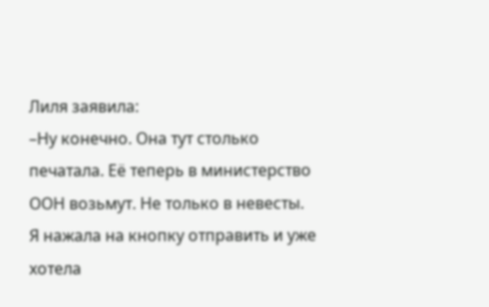Лиля заявила:
–Ну конечно. Она тут столько печатала. Её теперь в министерство ООН возьмут. Не только в невесты.
Я нажала на кнопку отправить и уже хотела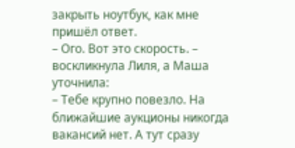закрыть ноутбук, как мне пришёл ответ.
– Ого. Вот это скорость. – воскликнула Лиля, а Маша уточнила:
– Тебе крупно повезло. На ближайшие аукционы никогда вакансий нет. А тут сразу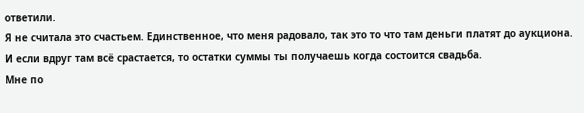ответили.
Я не считала это счастьем. Единственное, что меня радовало, так это то что там деньги платят до аукциона. И если вдруг там всё срастается, то остатки суммы ты получаешь когда состоится свадьба.
Мне по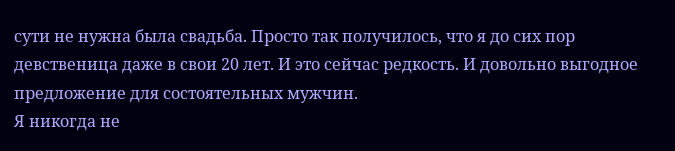сути не нужна была свадьба. Просто так получилось, что я до сих пор девственица даже в свои 20 лет. И это сейчас редкость. И довольно выгодное предложение для состоятельных мужчин.
Я никогда не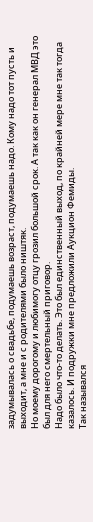задумывалась о свадьбе, подумаешь возраст, подумаешь надо. Кому надо тот пусть и выходит, а мне и с родителями было ништяк.
Но моему дорогому и любимогу отцу грозил большой срок. А так как он генерал МВД это был для него смертельный приговор.
Надо было что-то делать. Это был единственный выход, по крайней мере мне так тогда казалось. И подружки мне предложили Аукцион Фемиды.
Так назывался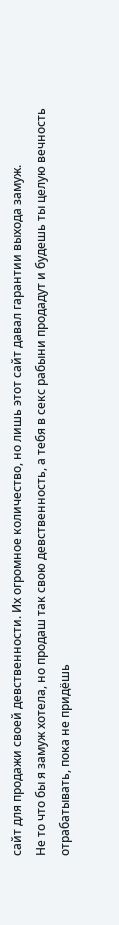сайт для продажи своей девственности. Их огромное количество, но лишь этот сайт давал гарантии выхода замуж.
Не то что бы я замуж хотела, но продаш так свою девственность, а тебя в секс рабыни продадут и будешь ты целую вечность отрабатывать, пока не придёшь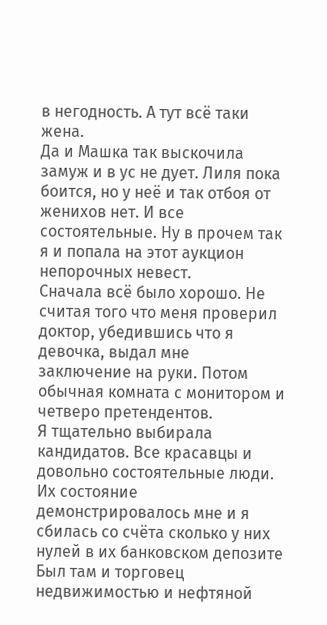в негодность. А тут всё таки жена.
Да и Машка так выскочила замуж и в ус не дует. Лиля пока боится, но у неё и так отбоя от женихов нет. И все состоятельные. Ну в прочем так я и попала на этот аукцион непорочных невест.
Сначала всё было хорошо. Не считая того что меня проверил доктор, убедившись что я девочка, выдал мне заключение на руки. Потом обычная комната с монитором и четверо претендентов.
Я тщательно выбирала кандидатов. Все красавцы и довольно состоятельные люди. Их состояние демонстрировалось мне и я сбилась со счёта сколько у них нулей в их банковском депозите
Был там и торговец недвижимостью и нефтяной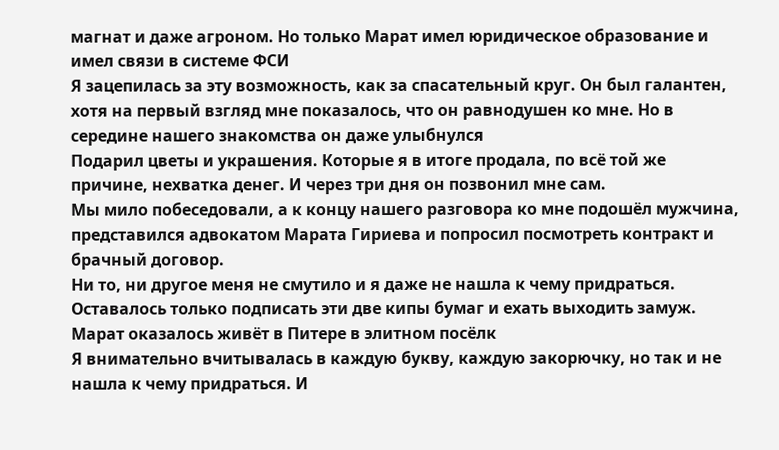магнат и даже агроном. Но только Марат имел юридическое образование и имел связи в системе ФСИ
Я зацепилась за эту возможность, как за спасательный круг. Он был галантен, хотя на первый взгляд мне показалось, что он равнодушен ко мне. Но в середине нашего знакомства он даже улыбнулся
Подарил цветы и украшения. Которые я в итоге продала, по всё той же причине, нехватка денег. И через три дня он позвонил мне сам.
Мы мило побеседовали, а к концу нашего разговора ко мне подошёл мужчина, представился адвокатом Марата Гириева и попросил посмотреть контракт и брачный договор.
Ни то, ни другое меня не смутило и я даже не нашла к чему придраться. Оставалось только подписать эти две кипы бумаг и ехать выходить замуж. Марат оказалось живёт в Питере в элитном посёлк
Я внимательно вчитывалась в каждую букву, каждую закорючку, но так и не нашла к чему придраться. И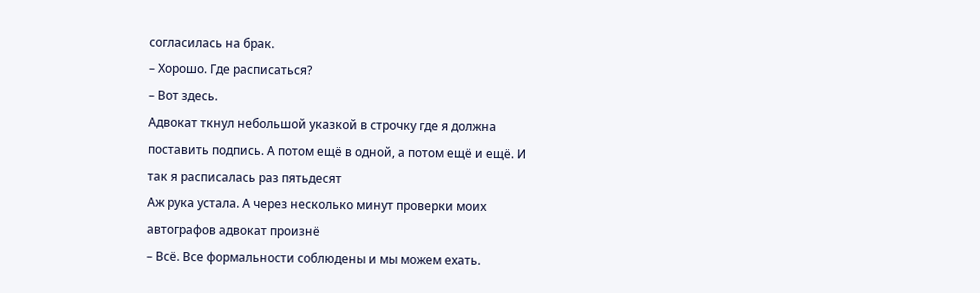согласилась на брак.
– Хорошо. Где расписаться?
– Вот здесь.
Адвокат ткнул небольшой указкой в строчку где я должна поставить подпись. А потом ещё в одной, а потом ещё и ещё. И так я расписалась раз пятьдесят
Аж рука устала. А через несколько минут проверки моих автографов адвокат произнё
– Всё. Все формальности соблюдены и мы можем ехать.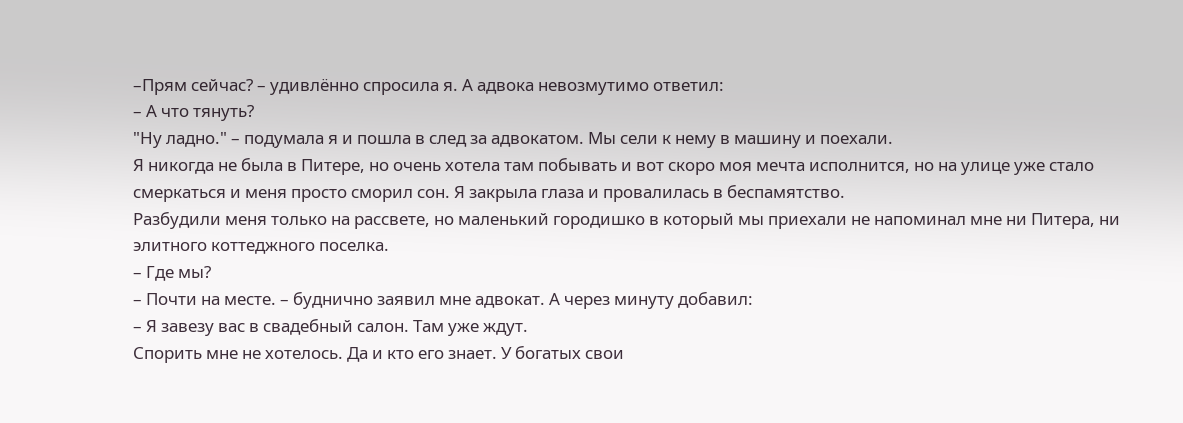–Прям сейчас? – удивлённо спросила я. А адвока невозмутимо ответил:
– А что тянуть?
"Ну ладно." – подумала я и пошла в след за адвокатом. Мы сели к нему в машину и поехали.
Я никогда не была в Питере, но очень хотела там побывать и вот скоро моя мечта исполнится, но на улице уже стало смеркаться и меня просто сморил сон. Я закрыла глаза и провалилась в беспамятство.
Разбудили меня только на рассвете, но маленький городишко в который мы приехали не напоминал мне ни Питера, ни элитного коттеджного поселка.
– Где мы?
– Почти на месте. – буднично заявил мне адвокат. А через минуту добавил:
– Я завезу вас в свадебный салон. Там уже ждут.
Спорить мне не хотелось. Да и кто его знает. У богатых свои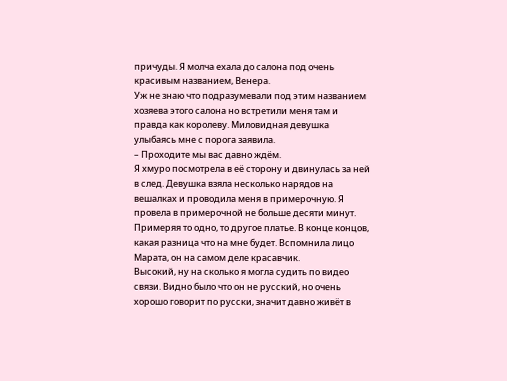причуды. Я молча ехала до салона под очень красивым названием, Венера.
Уж не знаю что подразумевали под этим названием хозяева этого салона но встретили меня там и правда как королеву. Миловидная девушка улыбаясь мне с порога заявила.
– Проходите мы вас давно ждём.
Я хмуро посмотрела в её сторону и двинулась за ней в след. Девушка взяла несколько нарядов на вешалках и проводила меня в примерочную. Я провела в примерочной не больше десяти минут.
Примеряя то одно, то другое платье. В конце концов, какая разница что на мне будет. Вспомнила лицо Марата, он на самом деле красавчик.
Высокий, ну на сколько я могла судить по видео связи. Видно было что он не русский, но очень хорошо говорит по русски, значит давно живёт в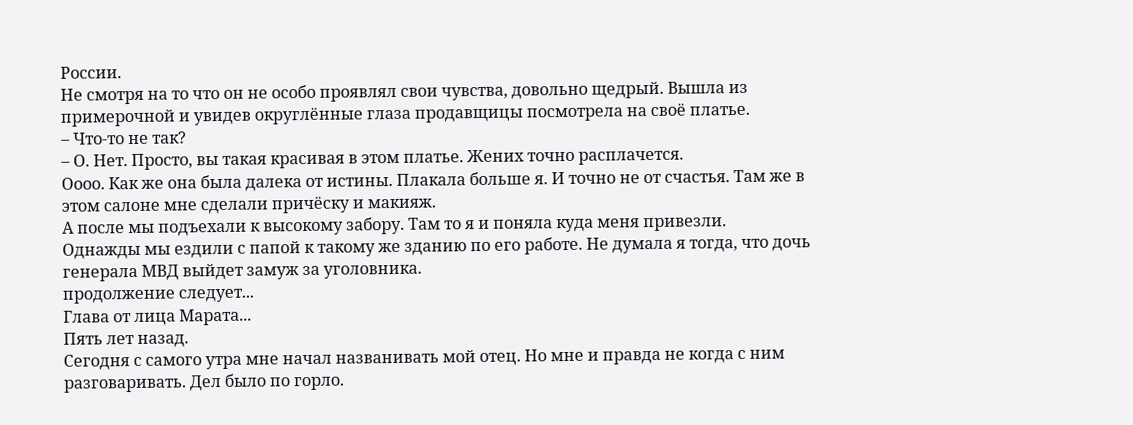России.
Не смотря на то что он не особо проявлял свои чувства, довольно щедрый. Вышла из примерочной и увидев округлённые глаза продавщицы посмотрела на своё платье.
– Что-то не так?
– О. Нет. Просто, вы такая красивая в этом платье. Жених точно расплачется.
Оооо. Как же она была далека от истины. Плакала больше я. И точно не от счастья. Там же в этом салоне мне сделали причёску и макияж.
А после мы подъехали к высокому забору. Там то я и поняла куда меня привезли.
Однажды мы ездили с папой к такому же зданию по его работе. Не думала я тогда, что дочь генерала МВД выйдет замуж за уголовника.
продолжение следует...
Глава от лица Марата...
Пять лет назад.
Сегодня с самого утра мне начал названивать мой отец. Но мне и правда не когда с ним разговаривать. Дел было по горло.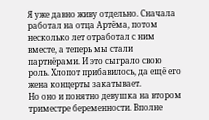Я уже давно живу отдельно. Сначала работал на отца Артёма, потом несколько лет отработал с ним вместе, а теперь мы стали партнёрами. И это сыграло свою роль. Хлопот прибавилось, да ещё его жена концерты закатывает.
Но оно и понятно девушка на втором триместре беременности. Вполне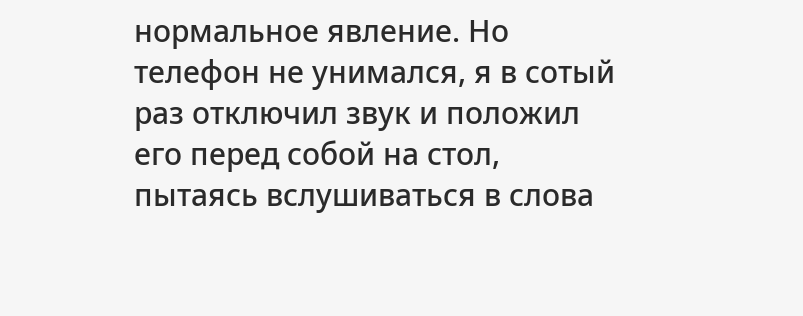нормальное явление. Но телефон не унимался, я в сотый раз отключил звук и положил его перед собой на стол, пытаясь вслушиваться в слова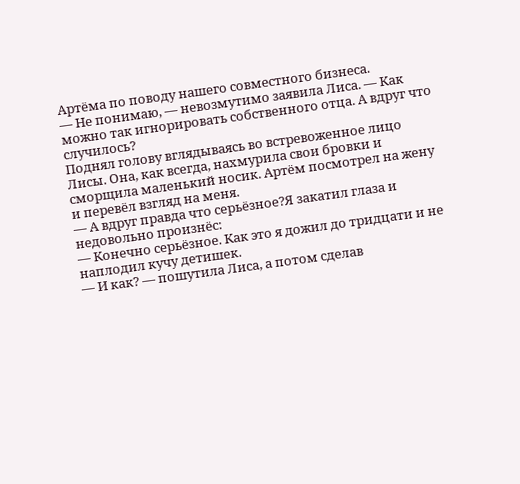Артёма по поводу нашего совместного бизнеса.
— Не понимаю, — невозмутимо заявила Лиса. — Как можно так игнорировать собственного отца. А вдруг что случилось?
Поднял голову вглядываясь во встревоженное лицо Лисы. Она, как всегда, нахмурила свои бровки и сморщила маленький носик. Артём посмотрел на жену и перевёл взгляд на меня.
— А вдруг правда что серьёзное?Я закатил глаза и недовольно произнёс:
— Конечно серьёзное. Как это я дожил до тридцати и не наплодил кучу детишек.
— И как? — пошутила Лиса, а потом сделав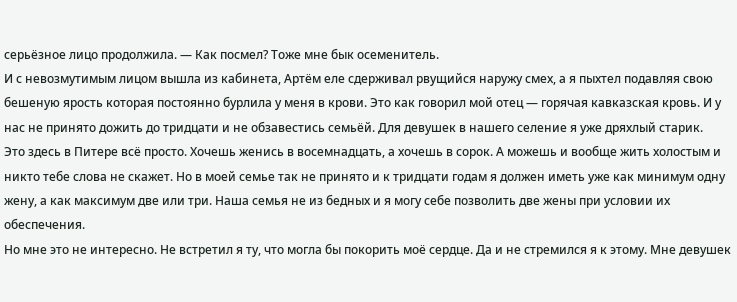серьёзное лицо продолжила. — Как посмел? Тоже мне бык осеменитель.
И с невозмутимым лицом вышла из кабинета, Артём еле сдерживал рвущийся наружу смех, а я пыхтел подавляя свою бешеную ярость которая постоянно бурлила у меня в крови. Это как говорил мой отец — горячая кавказская кровь. И у нас не принято дожить до тридцати и не обзавестись семьёй. Для девушек в нашего селение я уже дряхлый старик.
Это здесь в Питере всё просто. Хочешь женись в восемнадцать, а хочешь в сорок. А можешь и вообще жить холостым и никто тебе слова не скажет. Но в моей семье так не принято и к тридцати годам я должен иметь уже как минимум одну жену, а как максимум две или три. Наша семья не из бедных и я могу себе позволить две жены при условии их обеспечения.
Но мне это не интересно. Не встретил я ту, что могла бы покорить моё сердце. Да и не стремился я к этому. Мне девушек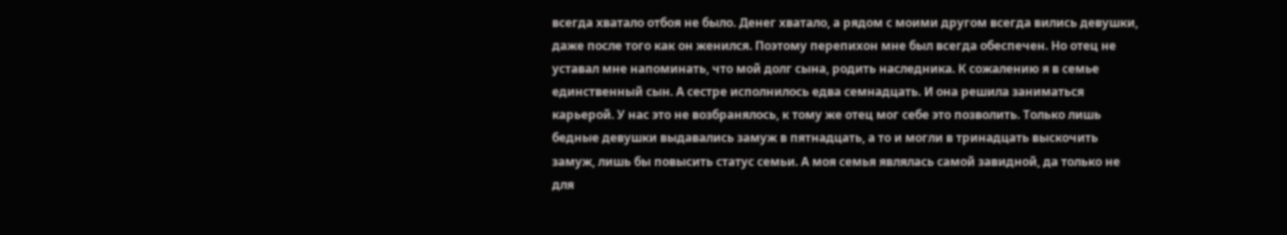всегда хватало отбоя не было. Денег хватало, а рядом с моими другом всегда вились девушки, даже после того как он женился. Поэтому перепихон мне был всегда обеспечен. Но отец не уставал мне напоминать, что мой долг сына, родить наследника. К сожалению я в семье единственный сын. А сестре исполнилось едва семнадцать. И она решила заниматься карьерой. У нас это не возбранялось, к тому же отец мог себе это позволить. Только лишь бедные девушки выдавались замуж в пятнадцать, а то и могли в тринадцать выскочить замуж, лишь бы повысить статус семьи. А моя семья являлась самой завидной, да только не для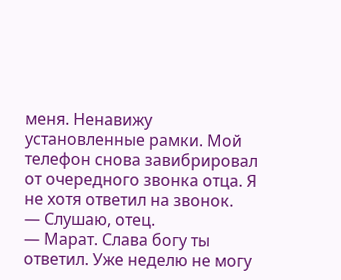меня. Ненавижу установленные рамки. Мой телефон снова завибрировал от очередного звонка отца. Я не хотя ответил на звонок.
— Слушаю, отец.
— Марат. Слава богу ты ответил. Уже неделю не могу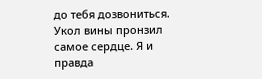до тебя дозвониться.
Укол вины пронзил самое сердце. Я и правда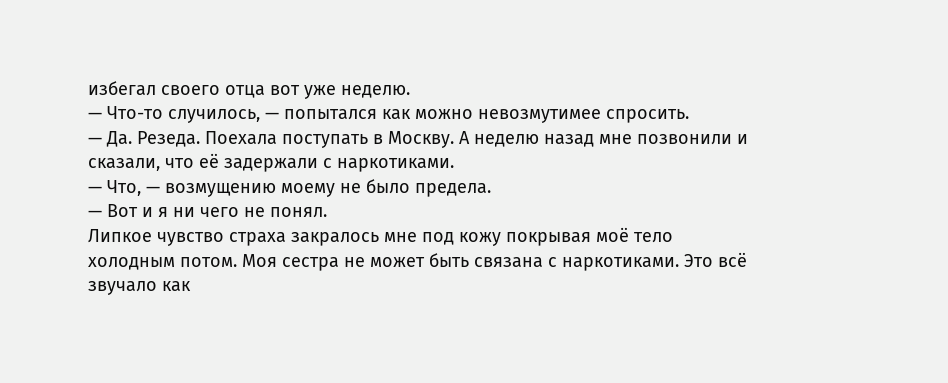избегал своего отца вот уже неделю.
— Что-то случилось, — попытался как можно невозмутимее спросить.
— Да. Резеда. Поехала поступать в Москву. А неделю назад мне позвонили и сказали, что её задержали с наркотиками.
— Что, — возмущению моему не было предела.
— Вот и я ни чего не понял.
Липкое чувство страха закралось мне под кожу покрывая моё тело холодным потом. Моя сестра не может быть связана с наркотиками. Это всё звучало как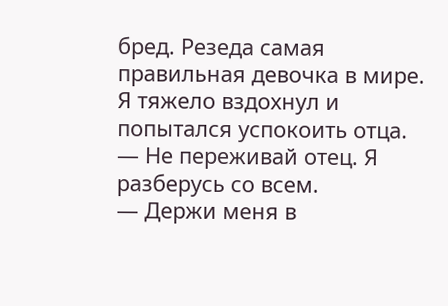бред. Резеда самая правильная девочка в мире. Я тяжело вздохнул и попытался успокоить отца.
— Не переживай отец. Я разберусь со всем.
— Держи меня в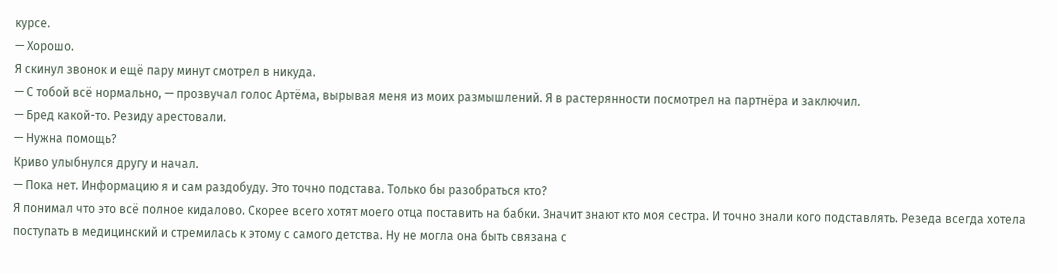курсе.
— Хорошо.
Я скинул звонок и ещё пару минут смотрел в никуда.
— С тобой всё нормально, — прозвучал голос Артёма, вырывая меня из моих размышлений. Я в растерянности посмотрел на партнёра и заключил.
— Бред какой-то. Резиду арестовали.
— Нужна помощь?
Криво улыбнулся другу и начал.
— Пока нет. Информацию я и сам раздобуду. Это точно подстава. Только бы разобраться кто?
Я понимал что это всё полное кидалово. Скорее всего хотят моего отца поставить на бабки. Значит знают кто моя сестра. И точно знали кого подставлять. Резеда всегда хотела поступать в медицинский и стремилась к этому с самого детства. Ну не могла она быть связана с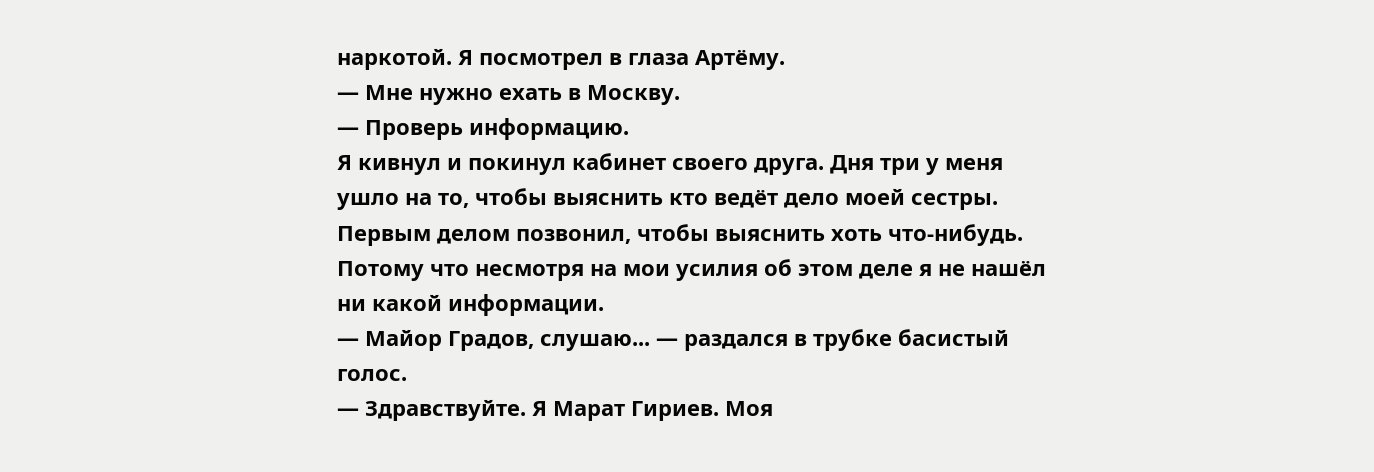наркотой. Я посмотрел в глаза Артёму.
— Мне нужно ехать в Москву.
— Проверь информацию.
Я кивнул и покинул кабинет своего друга. Дня три у меня ушло на то, чтобы выяснить кто ведёт дело моей сестры. Первым делом позвонил, чтобы выяснить хоть что-нибудь. Потому что несмотря на мои усилия об этом деле я не нашёл ни какой информации.
— Майор Градов, слушаю... — раздался в трубке басистый голос.
— Здравствуйте. Я Марат Гириев. Моя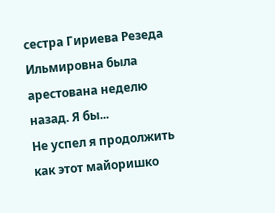сестра Гириева Резеда Ильмировна была арестована неделю назад. Я бы...
Не успел я продолжить как этот майоришко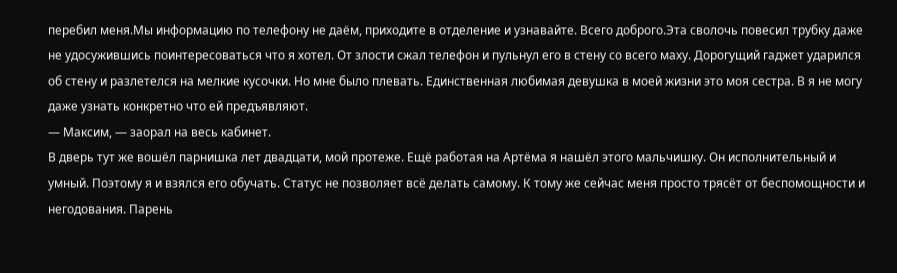перебил меня.Мы информацию по телефону не даём, приходите в отделение и узнавайте. Всего доброго.Эта сволочь повесил трубку даже не удосужившись поинтересоваться что я хотел. От злости сжал телефон и пульнул его в стену со всего маху. Дорогущий гаджет ударился об стену и разлетелся на мелкие кусочки. Но мне было плевать. Единственная любимая девушка в моей жизни это моя сестра. В я не могу даже узнать конкретно что ей предъявляют.
— Максим, — заорал на весь кабинет.
В дверь тут же вошёл парнишка лет двадцати, мой протеже. Ещё работая на Артёма я нашёл этого мальчишку. Он исполнительный и умный. Поэтому я и взялся его обучать. Статус не позволяет всё делать самому. К тому же сейчас меня просто трясёт от беспомощности и негодования. Парень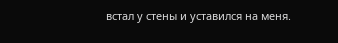встал у стены и уставился на меня.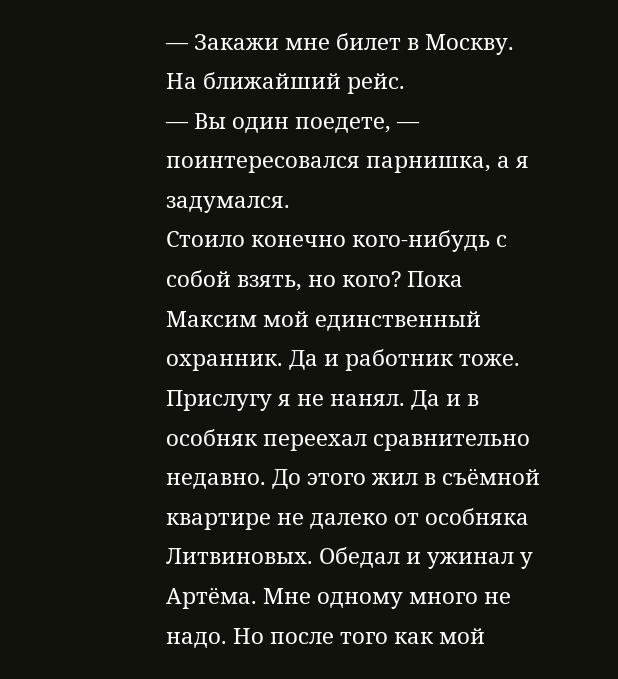— Закажи мне билет в Москву. На ближайший рейс.
— Вы один поедете, — поинтересовался парнишка, а я задумался.
Стоило конечно кого-нибудь с собой взять, но кого? Пока Максим мой единственный охранник. Да и работник тоже. Прислугу я не нанял. Да и в особняк переехал сравнительно недавно. До этого жил в съёмной квартире не далеко от особняка Литвиновых. Обедал и ужинал у Артёма. Мне одному много не надо. Но после того как мой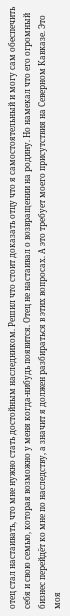отец стал настаивать, что мне нужно стать достойным наследником. Решил что стоит доказать отцу что я самостоятельный и могу сам обеспечить себя и свою семью, которая возможно у меня когда-нибудь появится. Отец не настаивал о возвращении на родину. Но намекал что его огромный бизнес перейдёт ко мне по наследству, а значит я должен разбираться в этих вопросах. А это требует моего присутствия на Северном Кавказе. Это моя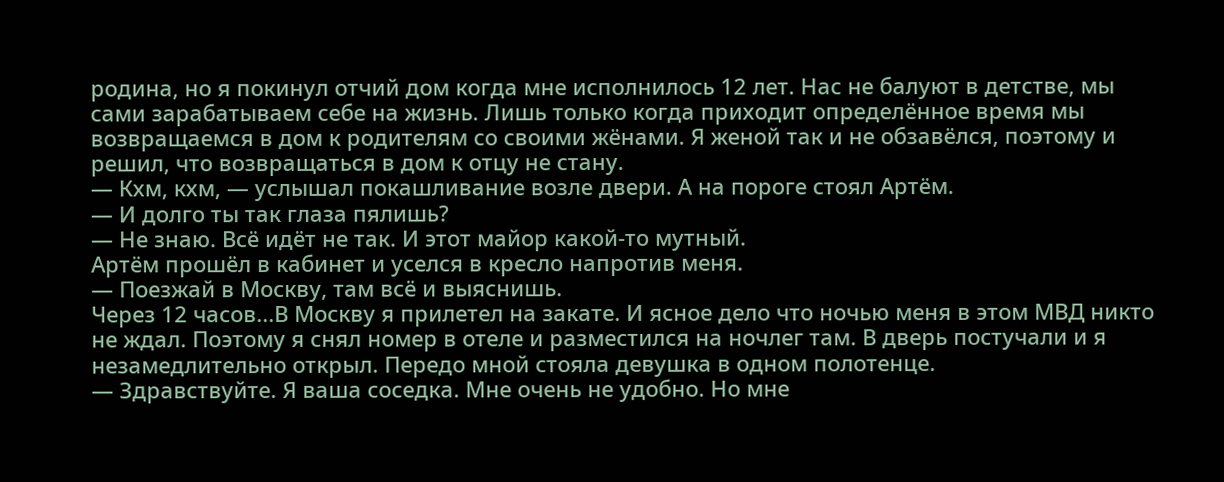родина, но я покинул отчий дом когда мне исполнилось 12 лет. Нас не балуют в детстве, мы сами зарабатываем себе на жизнь. Лишь только когда приходит определённое время мы возвращаемся в дом к родителям со своими жёнами. Я женой так и не обзавёлся, поэтому и решил, что возвращаться в дом к отцу не стану.
— Кхм, кхм, — услышал покашливание возле двери. А на пороге стоял Артём.
— И долго ты так глаза пялишь?
— Не знаю. Всё идёт не так. И этот майор какой-то мутный.
Артём прошёл в кабинет и уселся в кресло напротив меня.
— Поезжай в Москву, там всё и выяснишь.
Через 12 часов...В Москву я прилетел на закате. И ясное дело что ночью меня в этом МВД никто не ждал. Поэтому я снял номер в отеле и разместился на ночлег там. В дверь постучали и я незамедлительно открыл. Передо мной стояла девушка в одном полотенце.
— Здравствуйте. Я ваша соседка. Мне очень не удобно. Но мне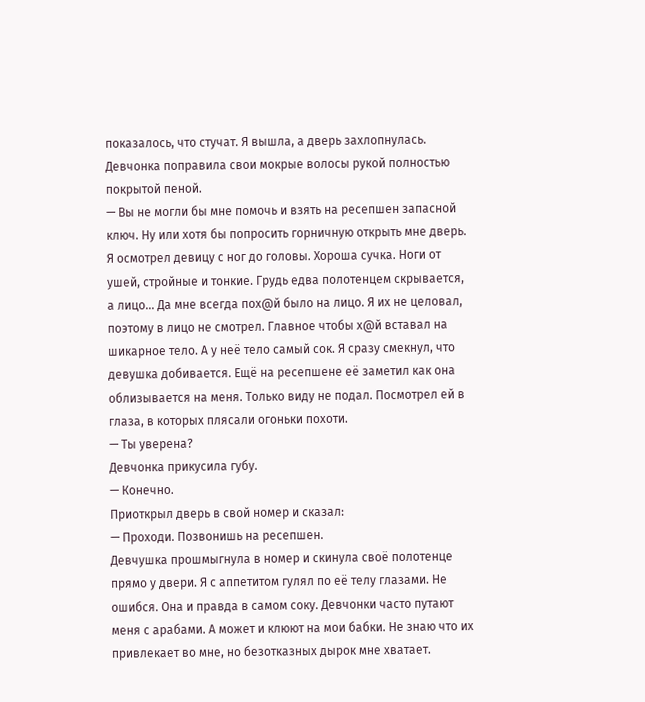показалось, что стучат. Я вышла, а дверь захлопнулась.
Девчонка поправила свои мокрые волосы рукой полностью покрытой пеной.
— Вы не могли бы мне помочь и взять на ресепшен запасной ключ. Ну или хотя бы попросить горничную открыть мне дверь.
Я осмотрел девицу с ног до головы. Хороша сучка. Ноги от ушей, стройные и тонкие. Грудь едва полотенцем скрывается, а лицо... Да мне всегда пох@й было на лицо. Я их не целовал, поэтому в лицо не смотрел. Главное чтобы х@й вставал на шикарное тело. А у неё тело самый сок. Я сразу смекнул, что девушка добивается. Ещё на ресепшене её заметил как она облизывается на меня. Только виду не подал. Посмотрел ей в глаза, в которых плясали огоньки похоти.
— Ты уверена?
Девчонка прикусила губу.
— Конечно.
Приоткрыл дверь в свой номер и сказал:
— Проходи. Позвонишь на ресепшен.
Девчушка прошмыгнула в номер и скинула своё полотенце прямо у двери. Я с аппетитом гулял по её телу глазами. Не ошибся. Она и правда в самом соку. Девчонки часто путают меня с арабами. А может и клюют на мои бабки. Не знаю что их привлекает во мне, но безотказных дырок мне хватает.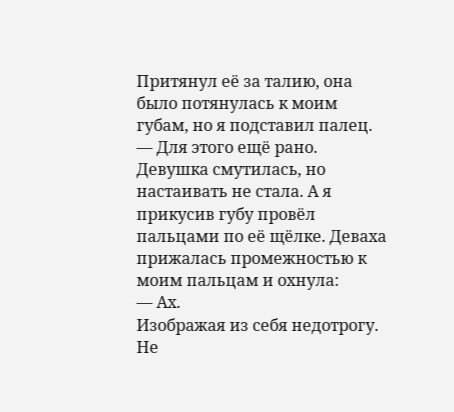Притянул её за талию, она было потянулась к моим губам, но я подставил палец.
— Для этого ещё рано.
Девушка смутилась, но настаивать не стала. А я прикусив губу провёл пальцами по её щёлке. Деваха прижалась промежностью к моим пальцам и охнула:
— Ах.
Изображая из себя недотрогу. Не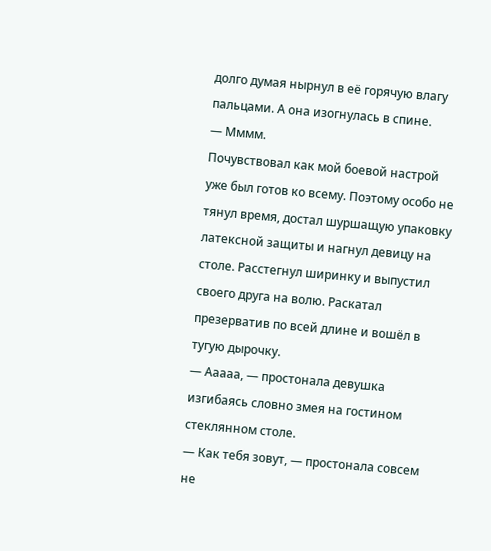долго думая нырнул в её горячую влагу пальцами. А она изогнулась в спине.
— Мммм.
Почувствовал как мой боевой настрой уже был готов ко всему. Поэтому особо не тянул время, достал шуршащую упаковку латексной защиты и нагнул девицу на столе. Расстегнул ширинку и выпустил своего друга на волю. Раскатал презерватив по всей длине и вошёл в тугую дырочку.
— Ааааа, — простонала девушка изгибаясь словно змея на гостином стеклянном столе.
— Как тебя зовут, — простонала совсем не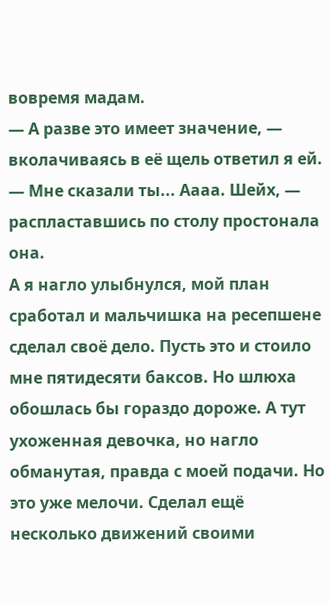вовремя мадам.
— А разве это имеет значение, — вколачиваясь в её щель ответил я ей.
— Мне сказали ты... Аааа. Шейх, — распластавшись по столу простонала она.
А я нагло улыбнулся, мой план сработал и мальчишка на ресепшене сделал своё дело. Пусть это и стоило мне пятидесяти баксов. Но шлюха обошлась бы гораздо дороже. А тут ухоженная девочка, но нагло обманутая, правда с моей подачи. Но это уже мелочи. Сделал ещё несколько движений своими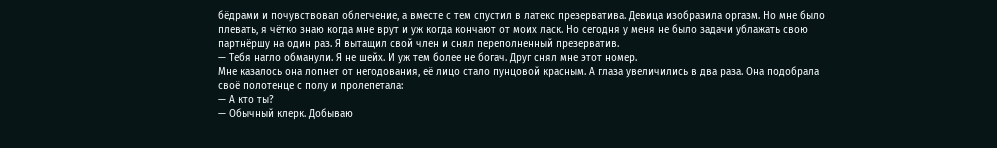бёдрами и почувствовал облегчение, а вместе с тем спустил в латекс презерватива. Девица изобразила оргазм. Но мне было плевать, я чётко знаю когда мне врут и уж когда кончают от моих ласк. Но сегодня у меня не было задачи ублажать свою партнёршу на один раз. Я вытащил свой член и снял переполненный презерватив.
— Тебя нагло обманули. Я не шейх. И уж тем более не богач. Друг снял мне этот номер.
Мне казалось она лопнет от негодования, её лицо стало пунцовой красным. А глаза увеличились в два раза. Она подобрала своё полотенце с полу и пролепетала:
— А кто ты?
— Обычный клерк. Добываю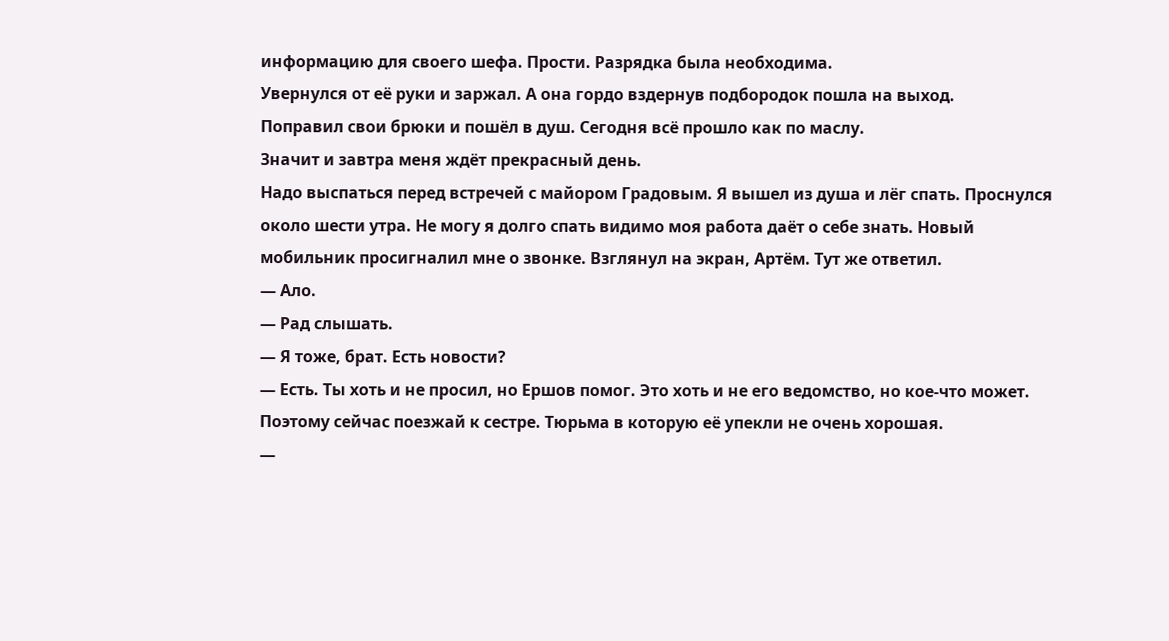информацию для своего шефа. Прости. Разрядка была необходима.
Увернулся от её руки и заржал. А она гордо вздернув подбородок пошла на выход.
Поправил свои брюки и пошёл в душ. Сегодня всё прошло как по маслу.
Значит и завтра меня ждёт прекрасный день.
Надо выспаться перед встречей с майором Градовым. Я вышел из душа и лёг спать. Проснулся около шести утра. Не могу я долго спать видимо моя работа даёт о себе знать. Новый мобильник просигналил мне о звонке. Взглянул на экран, Артём. Тут же ответил.
— Ало.
— Рад слышать.
— Я тоже, брат. Есть новости?
— Есть. Ты хоть и не просил, но Ершов помог. Это хоть и не его ведомство, но кое-что может. Поэтому сейчас поезжай к сестре. Тюрьма в которую её упекли не очень хорошая.
—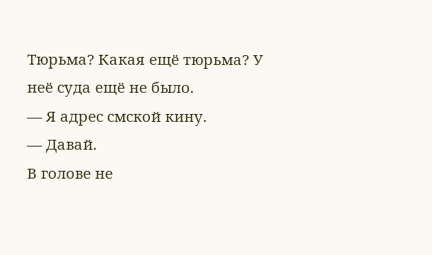Тюрьма? Какая ещё тюрьма? У неё суда ещё не было.
— Я адрес смской кину.
— Давай.
В голове не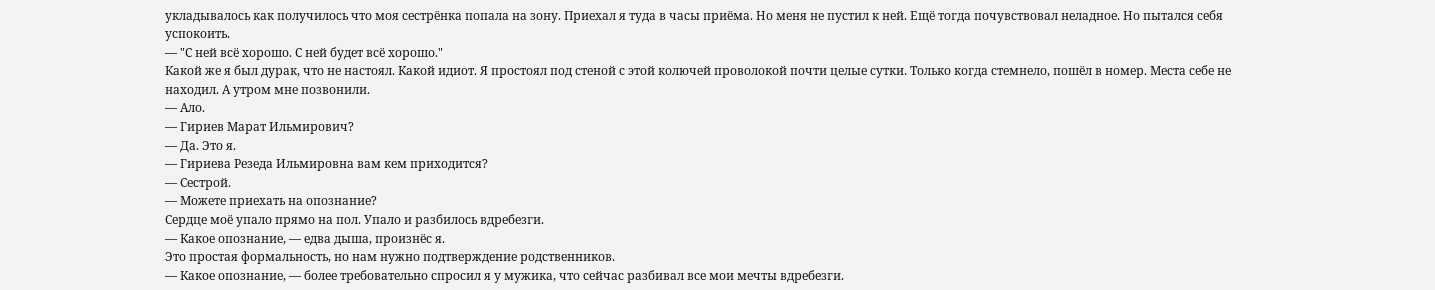укладывалось как получилось что моя сестрёнка попала на зону. Приехал я туда в часы приёма. Но меня не пустил к ней. Ещё тогда почувствовал неладное. Но пытался себя успокоить.
— "С ней всё хорошо. С ней будет всё хорошо."
Какой же я был дурак, что не настоял. Какой идиот. Я простоял под стеной с этой колючей проволокой почти целые сутки. Только когда стемнело, пошёл в номер. Места себе не находил. А утром мне позвонили.
— Ало.
— Гириев Марат Ильмирович?
— Да. Это я.
— Гириева Резеда Ильмировна вам кем приходится?
— Сестрой.
— Можете приехать на опознание?
Сердце моё упало прямо на пол. Упало и разбилось вдребезги.
— Какое опознание, — едва дыша, произнёс я.
Это простая формальность, но нам нужно подтверждение родственников.
— Какое опознание, — более требовательно спросил я у мужика, что сейчас разбивал все мои мечты вдребезги.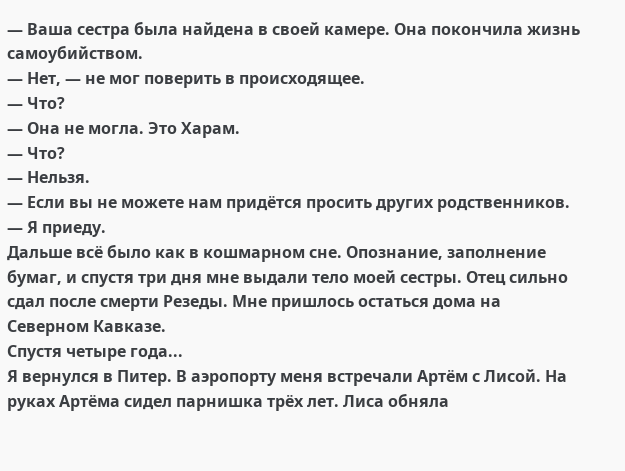— Ваша сестра была найдена в своей камере. Она покончила жизнь самоубийством.
— Нет, — не мог поверить в происходящее.
— Что?
— Она не могла. Это Харам.
— Что?
— Нельзя.
— Если вы не можете нам придётся просить других родственников.
— Я приеду.
Дальше всё было как в кошмарном сне. Опознание, заполнение бумаг, и спустя три дня мне выдали тело моей сестры. Отец сильно сдал после смерти Резеды. Мне пришлось остаться дома на Северном Кавказе.
Спустя четыре года...
Я вернулся в Питер. В аэропорту меня встречали Артём с Лисой. На руках Артёма сидел парнишка трёх лет. Лиса обняла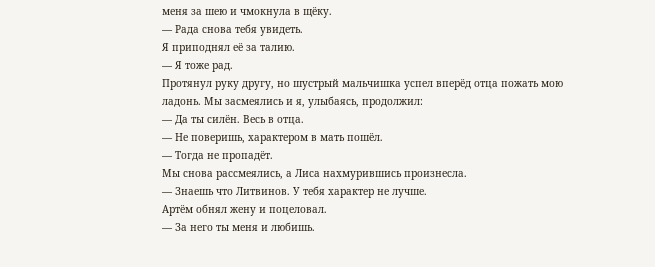меня за шею и чмокнула в щёку.
— Рада снова тебя увидеть.
Я приподнял её за талию.
— Я тоже рад.
Протянул руку другу, но шустрый мальчишка успел вперёд отца пожать мою ладонь. Мы засмеялись и я, улыбаясь, продолжил:
— Да ты силён. Весь в отца.
— Не поверишь, характером в мать пошёл.
— Тогда не пропадёт.
Мы снова рассмеялись, а Лиса нахмурившись произнесла.
— Знаешь что Литвинов. У тебя характер не лучше.
Артём обнял жену и поцеловал.
— За него ты меня и любишь.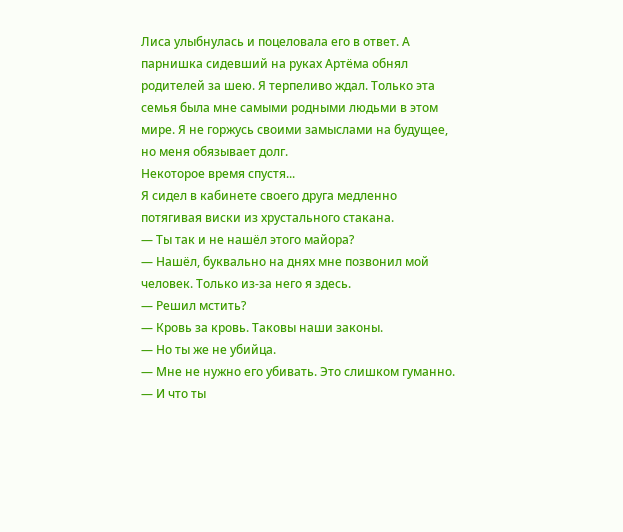Лиса улыбнулась и поцеловала его в ответ. А парнишка сидевший на руках Артёма обнял родителей за шею. Я терпеливо ждал. Только эта семья была мне самыми родными людьми в этом мире. Я не горжусь своими замыслами на будущее, но меня обязывает долг.
Некоторое время спустя...
Я сидел в кабинете своего друга медленно потягивая виски из хрустального стакана.
— Ты так и не нашёл этого майора?
— Нашёл, буквально на днях мне позвонил мой человек. Только из-за него я здесь.
— Решил мстить?
— Кровь за кровь. Таковы наши законы.
— Но ты же не убийца.
— Мне не нужно его убивать. Это слишком гуманно.
— И что ты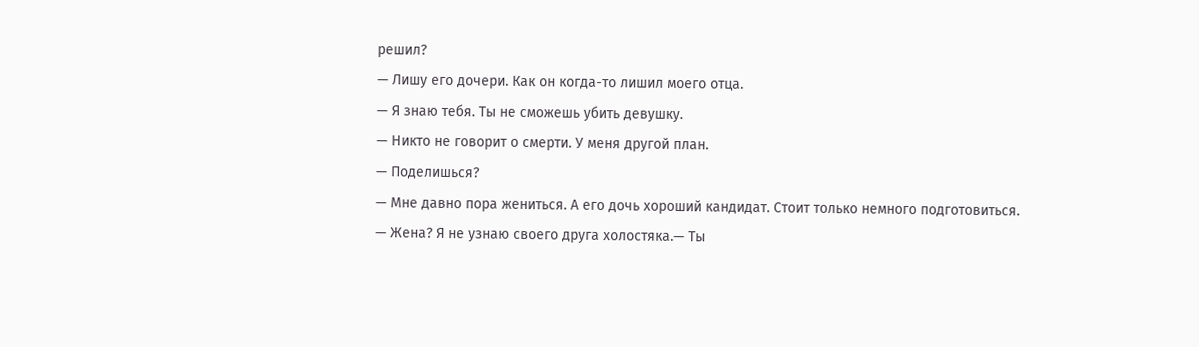решил?
— Лишу его дочери. Как он когда-то лишил моего отца.
— Я знаю тебя. Ты не сможешь убить девушку.
— Никто не говорит о смерти. У меня другой план.
— Поделишься?
— Мне давно пора жениться. А его дочь хороший кандидат. Стоит только немного подготовиться.
— Жена? Я не узнаю своего друга холостяка.— Ты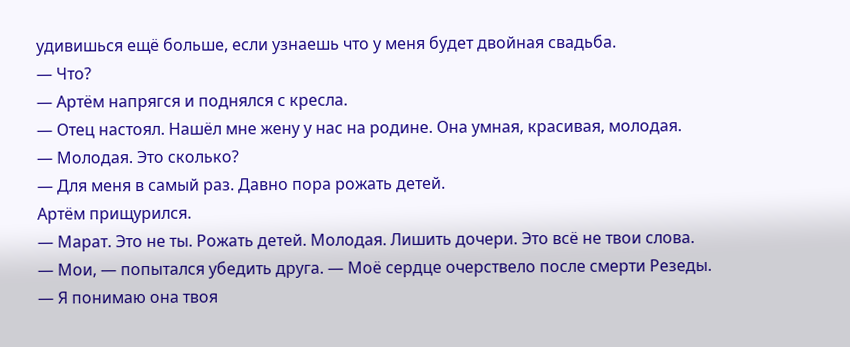удивишься ещё больше, если узнаешь что у меня будет двойная свадьба.
— Что?
— Артём напрягся и поднялся с кресла.
— Отец настоял. Нашёл мне жену у нас на родине. Она умная, красивая, молодая.
— Молодая. Это сколько?
— Для меня в самый раз. Давно пора рожать детей.
Артём прищурился.
— Марат. Это не ты. Рожать детей. Молодая. Лишить дочери. Это всё не твои слова.
— Мои, — попытался убедить друга. — Моё сердце очерствело после смерти Резеды.
— Я понимаю она твоя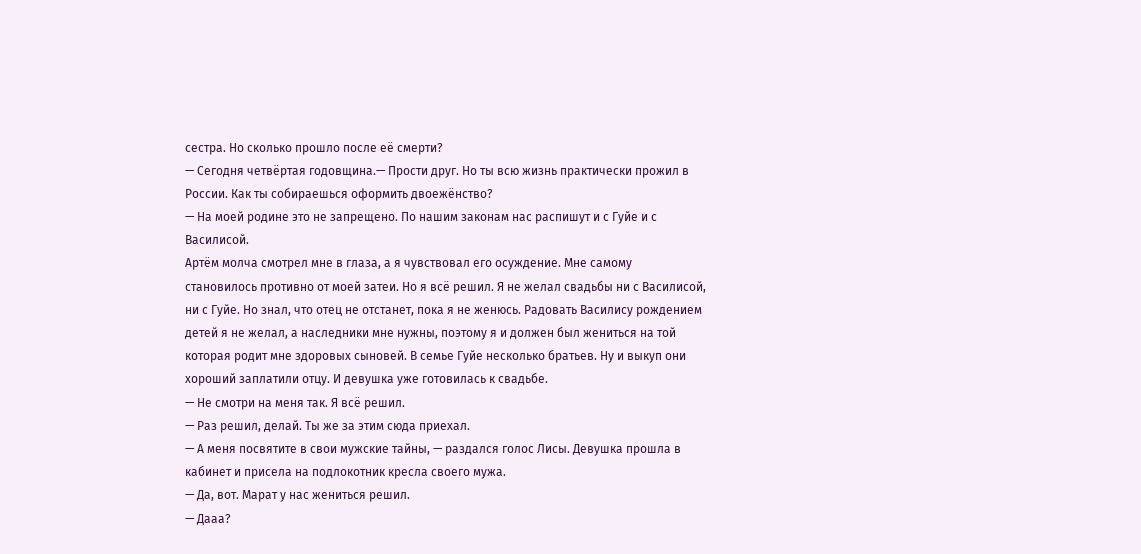сестра. Но сколько прошло после её смерти?
— Сегодня четвёртая годовщина.— Прости друг. Но ты всю жизнь практически прожил в России. Как ты собираешься оформить двоежёнство?
— На моей родине это не запрещено. По нашим законам нас распишут и с Гуйе и с Василисой.
Артём молча смотрел мне в глаза, а я чувствовал его осуждение. Мне самому становилось противно от моей затеи. Но я всё решил. Я не желал свадьбы ни с Василисой, ни с Гуйе. Но знал, что отец не отстанет, пока я не женюсь. Радовать Василису рождением детей я не желал, а наследники мне нужны, поэтому я и должен был жениться на той которая родит мне здоровых сыновей. В семье Гуйе несколько братьев. Ну и выкуп они хороший заплатили отцу. И девушка уже готовилась к свадьбе.
— Не смотри на меня так. Я всё решил.
— Раз решил, делай. Ты же за этим сюда приехал.
— А меня посвятите в свои мужские тайны, — раздался голос Лисы. Девушка прошла в кабинет и присела на подлокотник кресла своего мужа.
— Да, вот. Марат у нас жениться решил.
— Дааа?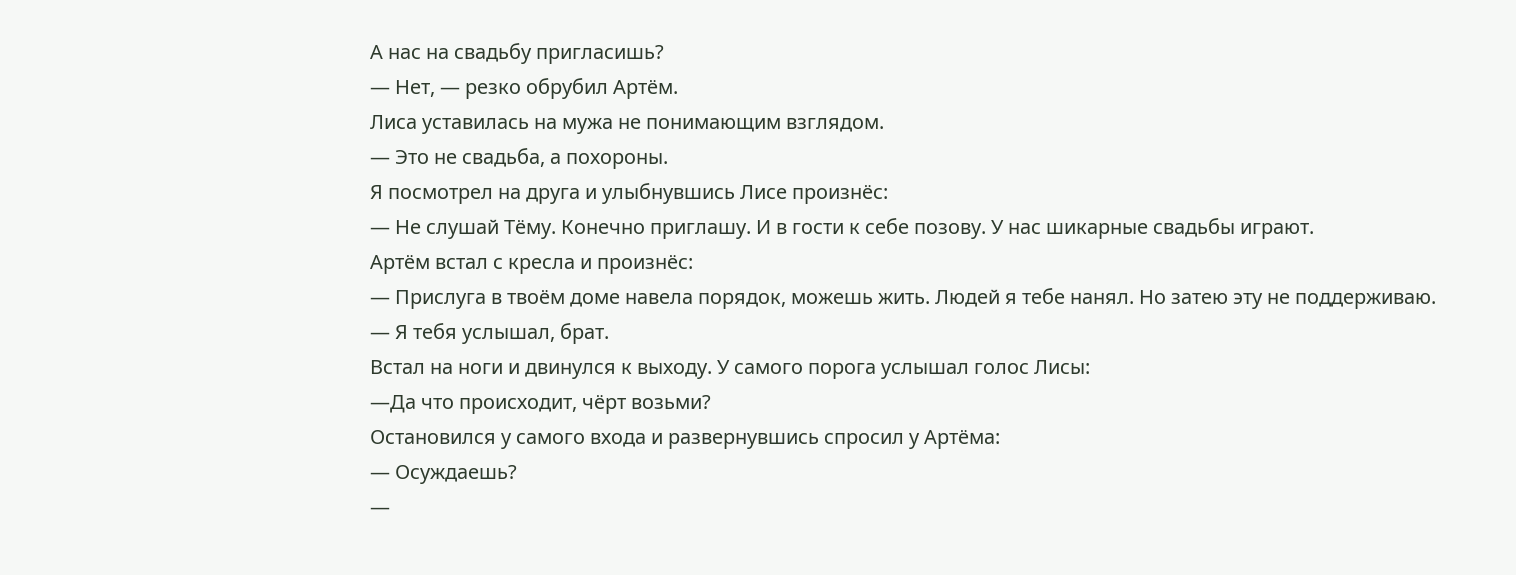А нас на свадьбу пригласишь?
— Нет, — резко обрубил Артём.
Лиса уставилась на мужа не понимающим взглядом.
— Это не свадьба, а похороны.
Я посмотрел на друга и улыбнувшись Лисе произнёс:
— Не слушай Тёму. Конечно приглашу. И в гости к себе позову. У нас шикарные свадьбы играют.
Артём встал с кресла и произнёс:
— Прислуга в твоём доме навела порядок, можешь жить. Людей я тебе нанял. Но затею эту не поддерживаю.
— Я тебя услышал, брат.
Встал на ноги и двинулся к выходу. У самого порога услышал голос Лисы:
—Да что происходит, чёрт возьми?
Остановился у самого входа и развернувшись спросил у Артёма:
— Осуждаешь?
—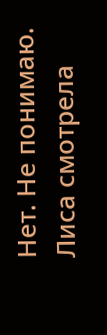Нет. Не понимаю.
Лиса смотрела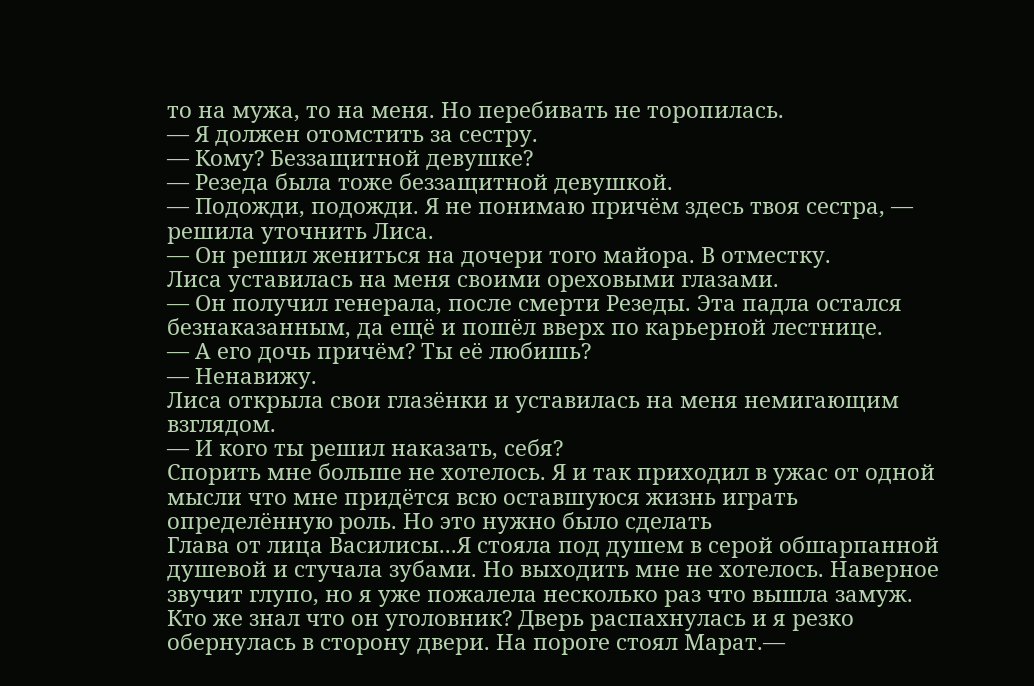то на мужа, то на меня. Но перебивать не торопилась.
— Я должен отомстить за сестру.
— Кому? Беззащитной девушке?
— Резеда была тоже беззащитной девушкой.
— Подожди, подожди. Я не понимаю причём здесь твоя сестра, — решила уточнить Лиса.
— Он решил жениться на дочери того майора. В отместку.
Лиса уставилась на меня своими ореховыми глазами.
— Он получил генерала, после смерти Резеды. Эта падла остался безнаказанным, да ещё и пошёл вверх по карьерной лестнице.
— А его дочь причём? Ты её любишь?
— Ненавижу.
Лиса открыла свои глазёнки и уставилась на меня немигающим взглядом.
— И кого ты решил наказать, себя?
Спорить мне больше не хотелось. Я и так приходил в ужас от одной мысли что мне придётся всю оставшуюся жизнь играть определённую роль. Но это нужно было сделать
Глава от лица Василисы...Я стояла под душем в серой обшарпанной душевой и стучала зубами. Но выходить мне не хотелось. Наверное звучит глупо, но я уже пожалела несколько раз что вышла замуж. Кто же знал что он уголовник? Дверь распахнулась и я резко обернулась в сторону двери. На пороге стоял Марат.—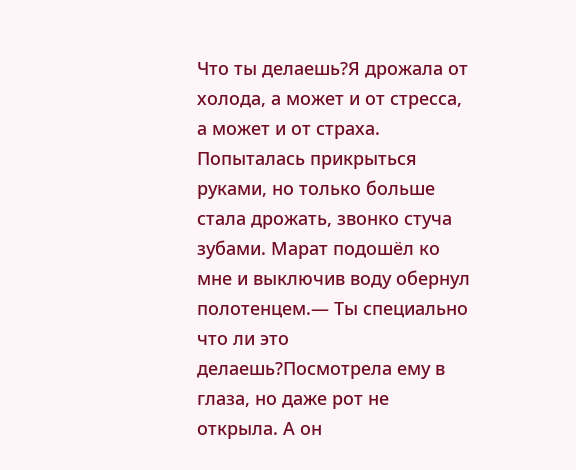Что ты делаешь?Я дрожала от холода, а может и от стресса, а может и от страха. Попыталась прикрыться руками, но только больше стала дрожать, звонко стуча зубами. Марат подошёл ко мне и выключив воду обернул полотенцем.— Ты специально что ли это делаешь?Посмотрела ему в глаза, но даже рот не открыла. А он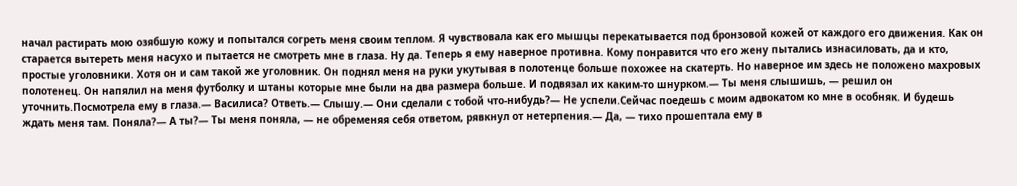начал растирать мою озябшую кожу и попытался согреть меня своим теплом. Я чувствовала как его мышцы перекатывается под бронзовой кожей от каждого его движения. Как он старается вытереть меня насухо и пытается не смотреть мне в глаза. Ну да. Теперь я ему наверное противна. Кому понравится что его жену пытались изнасиловать, да и кто, простые уголовники. Хотя он и сам такой же уголовник. Он поднял меня на руки укутывая в полотенце больше похожее на скатерть. Но наверное им здесь не положено махровых полотенец. Он напялил на меня футболку и штаны которые мне были на два размера больше. И подвязал их каким-то шнурком.— Ты меня слышишь, — решил он уточнить.Посмотрела ему в глаза.— Василиса? Ответь.— Слышу.— Они сделали с тобой что-нибудь?— Не успели.Сейчас поедешь с моим адвокатом ко мне в особняк. И будешь ждать меня там. Поняла?— А ты?— Ты меня поняла, — не обременяя себя ответом, рявкнул от нетерпения.— Да, — тихо прошептала ему в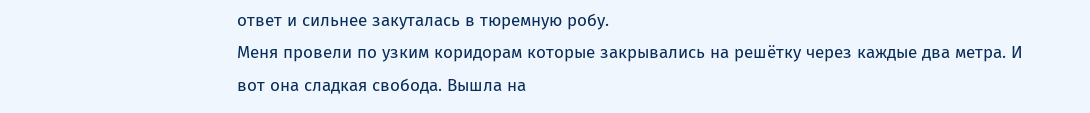ответ и сильнее закуталась в тюремную робу.
Меня провели по узким коридорам которые закрывались на решётку через каждые два метра. И вот она сладкая свобода. Вышла на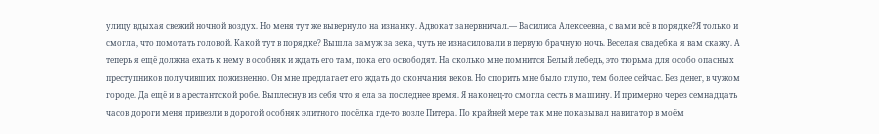улицу вдыхая свежий ночной воздух. Но меня тут же вывернуло на изнанку. Адвокат занервничал.— Василиса Алексеевна, с вами всё в порядке?Я только и смогла, что помотать головой. Какой тут в порядке? Вышла замуж за зека, чуть не изнасиловали в первую брачную ночь. Веселая свадебка я вам скажу. А теперь я ещё должна ехать к нему в особняк и ждать его там, пока его освободят. На сколько мне помнится Белый лебедь, это тюрьма для особо опасных преступников получивших пожизненно. Он мне предлагает его ждать до скончания веков. Но спорить мне было глупо, тем более сейчас. Без денег, в чужом городе. Да ещё и в арестантской робе. Выплеснув из себя что я ела за последнее время. Я наконец-то смогла сесть в машину. И примерно через семнадцать часов дороги меня привезли в дорогой особняк элитного посёлка где-то возле Питера. По крайней мере так мне показывал навигатор в моём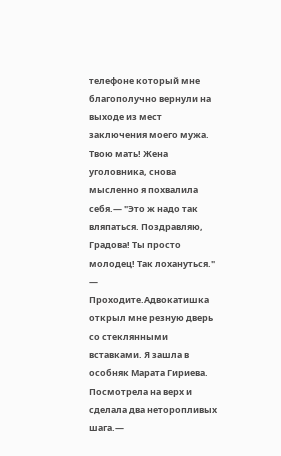телефоне который мне благополучно вернули на выходе из мест заключения моего мужа. Твою мать! Жена уголовника, снова мысленно я похвалила себя.— "Это ж надо так вляпаться. Поздравляю, Градова! Ты просто молодец! Так лохануться." — Проходите.Адвокатишка открыл мне резную дверь со стеклянными вставками. Я зашла в особняк Марата Гириева. Посмотрела на верх и сделала два неторопливых шага.—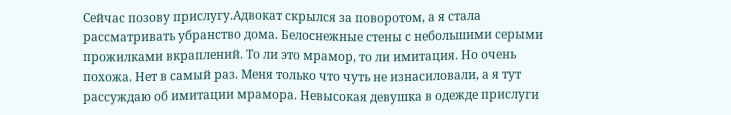Сейчас позову прислугу.Адвокат скрылся за поворотом, а я стала рассматривать убранство дома. Белоснежные стены с небольшими серыми прожилками вкраплений. То ли это мрамор, то ли имитация. Но очень похожа. Нет в самый раз. Меня только что чуть не изнасиловали, а я тут рассуждаю об имитации мрамора. Невысокая девушка в одежде прислуги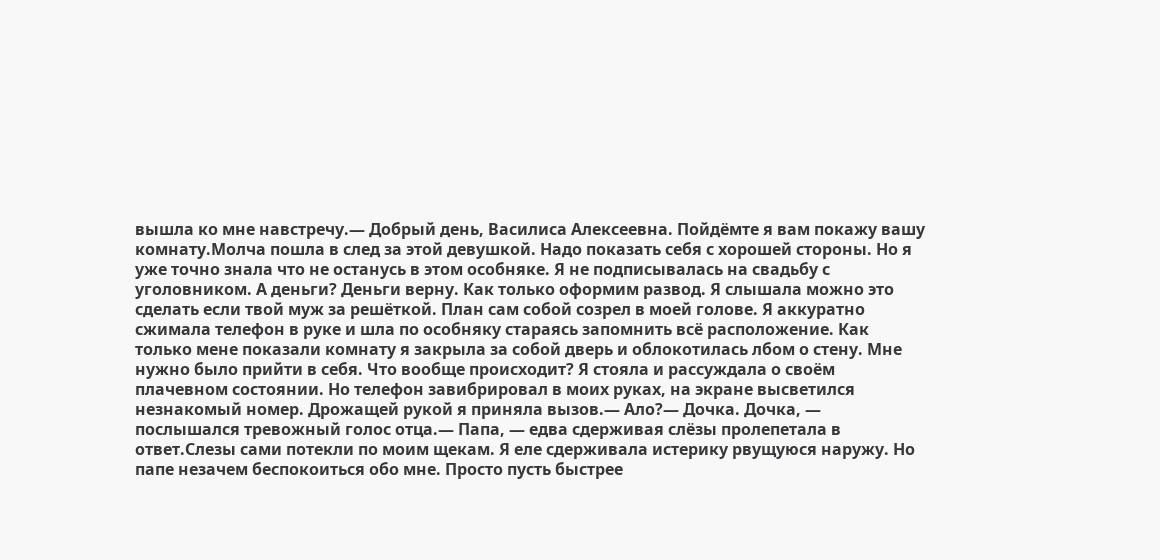вышла ко мне навстречу.— Добрый день, Василиса Алексеевна. Пойдёмте я вам покажу вашу комнату.Молча пошла в след за этой девушкой. Надо показать себя с хорошей стороны. Но я уже точно знала что не останусь в этом особняке. Я не подписывалась на свадьбу с уголовником. А деньги? Деньги верну. Как только оформим развод. Я слышала можно это сделать если твой муж за решёткой. План сам собой созрел в моей голове. Я аккуратно сжимала телефон в руке и шла по особняку стараясь запомнить всё расположение. Как только мене показали комнату я закрыла за собой дверь и облокотилась лбом о стену. Мне нужно было прийти в себя. Что вообще происходит? Я стояла и рассуждала о своём плачевном состоянии. Но телефон завибрировал в моих руках, на экране высветился незнакомый номер. Дрожащей рукой я приняла вызов.— Ало?— Дочка. Дочка, — послышался тревожный голос отца.— Папа, — едва сдерживая слёзы пролепетала в ответ.Слезы сами потекли по моим щекам. Я еле сдерживала истерику рвущуюся наружу. Но папе незачем беспокоиться обо мне. Просто пусть быстрее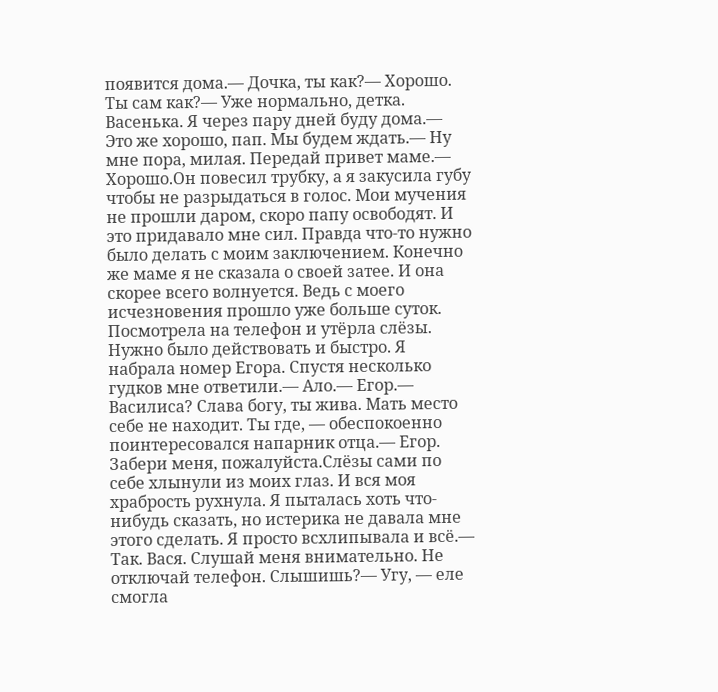появится дома.— Дочка, ты как?— Хорошо. Ты сам как?— Уже нормально, детка. Васенька. Я через пару дней буду дома.— Это же хорошо, пап. Мы будем ждать.— Ну мне пора, милая. Передай привет маме.— Хорошо.Он повесил трубку, а я закусила губу чтобы не разрыдаться в голос. Мои мучения не прошли даром, скоро папу освободят. И это придавало мне сил. Правда что-то нужно было делать с моим заключением. Конечно же маме я не сказала о своей затее. И она скорее всего волнуется. Ведь с моего исчезновения прошло уже больше суток. Посмотрела на телефон и утёрла слёзы. Нужно было действовать и быстро. Я набрала номер Егора. Спустя несколько гудков мне ответили.— Ало.— Егор.— Василиса? Слава богу, ты жива. Мать место себе не находит. Ты где, — обеспокоенно поинтересовался напарник отца.— Егор. Забери меня, пожалуйста.Слёзы сами по себе хлынули из моих глаз. И вся моя храбрость рухнула. Я пыталась хоть что-нибудь сказать, но истерика не давала мне этого сделать. Я просто всхлипывала и всё.— Так. Вася. Слушай меня внимательно. Не отключай телефон. Слышишь?— Угу, — еле смогла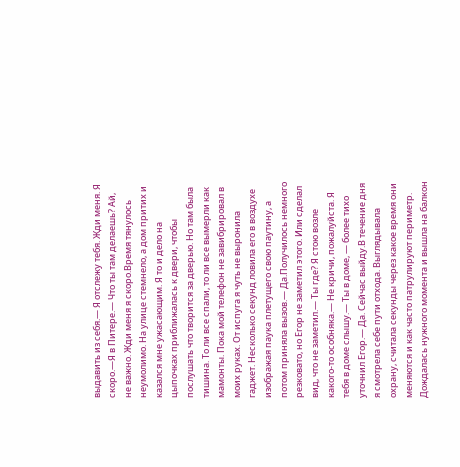выдавить из себя.— Я отслежу тебя. Жди меня. Я скоро.—Я в Питере.— Что ты там делаешь? Ай, не важно. Жди меня я скоро.Время тянулось неумолимо. На улице стемнело, а дом притих и казался мне ужасающим. Я то и дело на цыпочках приближалась к двери, чтобы послушать что творится за дверью. Но там была тишина. То ли все спали, то ли все вымерли как мамонты. Пока мой телефон не завибрировал в моих руках. От испуга я чуть не выронила гаджет. Несколько секунд ловила его в воздухе изображая паука плетущего свою паутину, а потом приняла вызов.— Да.Получилось немного резковато, но Егор не заметил этого. Или сделал вид, что не заметил.— Ты где? Я стою возле какого-то особняка.— Не кричи, пожалуйста. Я тебя в доме слышу.— Ты в доме, — более тихо уточнил Егор.— Да. Сейчас выйду.В течение дня я смотрела себе пути отхода. Выглядывала охрану, считала секунды через какое время они меняются и как часто патрулируют периметр. Дождалась нужного момента и вышла на балкон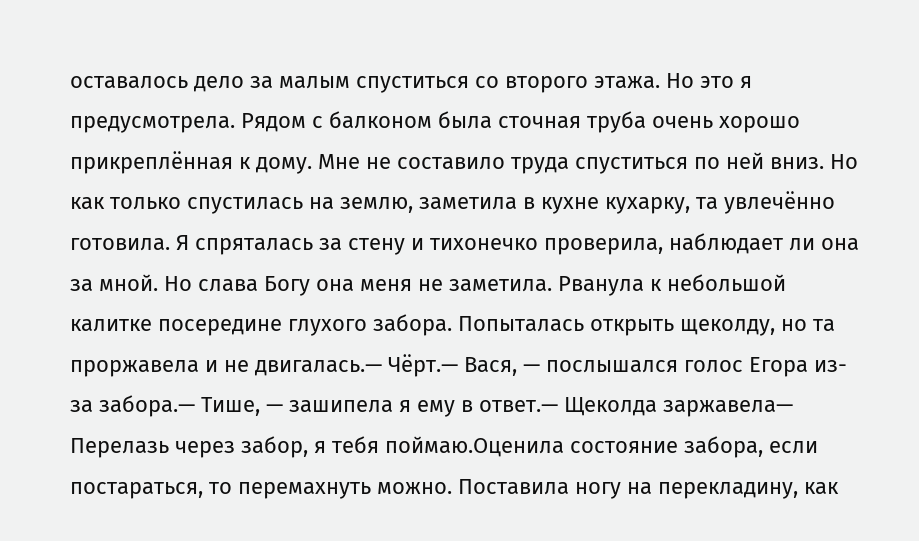оставалось дело за малым спуститься со второго этажа. Но это я предусмотрела. Рядом с балконом была сточная труба очень хорошо прикреплённая к дому. Мне не составило труда спуститься по ней вниз. Но как только спустилась на землю, заметила в кухне кухарку, та увлечённо готовила. Я спряталась за стену и тихонечко проверила, наблюдает ли она за мной. Но слава Богу она меня не заметила. Рванула к небольшой калитке посередине глухого забора. Попыталась открыть щеколду, но та проржавела и не двигалась.— Чёрт.— Вася, — послышался голос Егора из-за забора.— Тише, — зашипела я ему в ответ.— Щеколда заржавела— Перелазь через забор, я тебя поймаю.Оценила состояние забора, если постараться, то перемахнуть можно. Поставила ногу на перекладину, как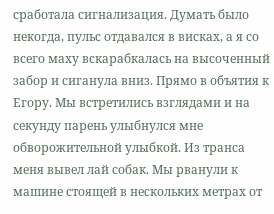сработала сигнализация. Думать было некогда, пульс отдавался в висках, а я со всего маху вскарабкалась на высоченный забор и сиганула вниз. Прямо в объятия к Егору. Мы встретились взглядами и на секунду парень улыбнулся мне обворожительной улыбкой. Из транса меня вывел лай собак. Мы рванули к машине стоящей в нескольких метрах от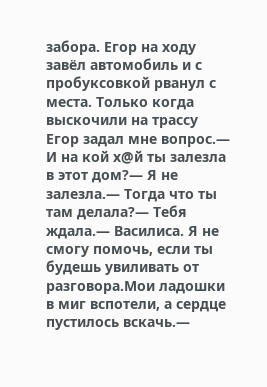забора. Егор на ходу завёл автомобиль и с пробуксовкой рванул с места. Только когда выскочили на трассу Егор задал мне вопрос.— И на кой х@й ты залезла в этот дом?— Я не залезла.— Тогда что ты там делала?— Тебя ждала.— Василиса. Я не смогу помочь, если ты будешь увиливать от разговора.Мои ладошки в миг вспотели, а сердце пустилось вскачь.—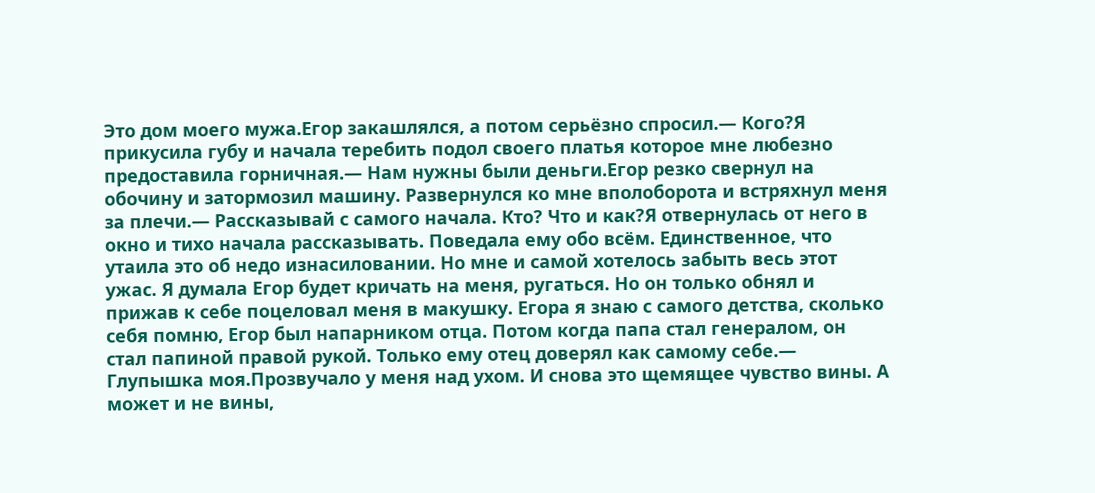Это дом моего мужа.Егор закашлялся, а потом серьёзно спросил.— Кого?Я прикусила губу и начала теребить подол своего платья которое мне любезно предоставила горничная.— Нам нужны были деньги.Егор резко свернул на обочину и затормозил машину. Развернулся ко мне вполоборота и встряхнул меня за плечи.— Рассказывай с самого начала. Кто? Что и как?Я отвернулась от него в окно и тихо начала рассказывать. Поведала ему обо всём. Единственное, что утаила это об недо изнасиловании. Но мне и самой хотелось забыть весь этот ужас. Я думала Егор будет кричать на меня, ругаться. Но он только обнял и прижав к себе поцеловал меня в макушку. Егора я знаю с самого детства, сколько себя помню, Егор был напарником отца. Потом когда папа стал генералом, он стал папиной правой рукой. Только ему отец доверял как самому себе.— Глупышка моя.Прозвучало у меня над ухом. И снова это щемящее чувство вины. А может и не вины,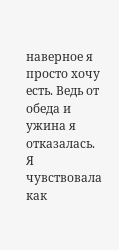наверное я просто хочу есть. Ведь от обеда и ужина я отказалась. Я чувствовала как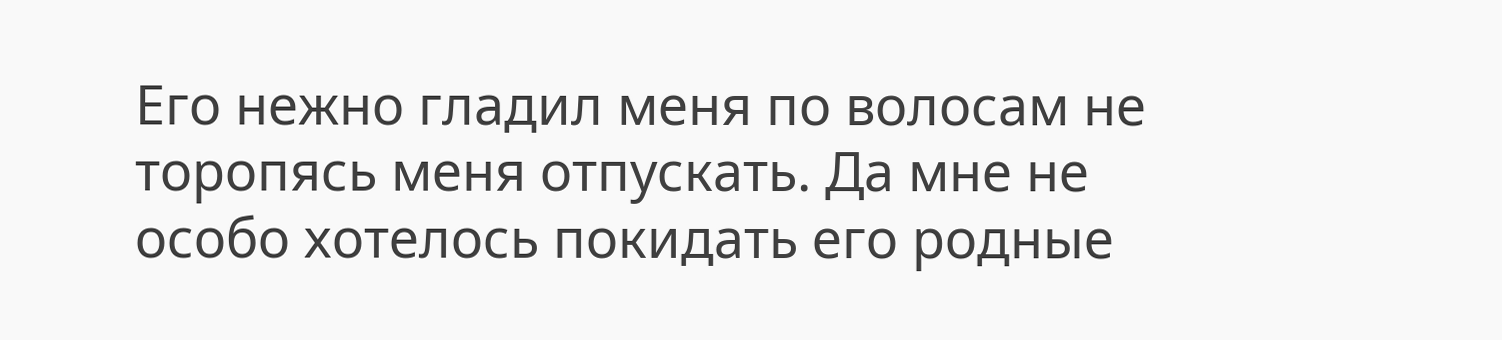Его нежно гладил меня по волосам не торопясь меня отпускать. Да мне не особо хотелось покидать его родные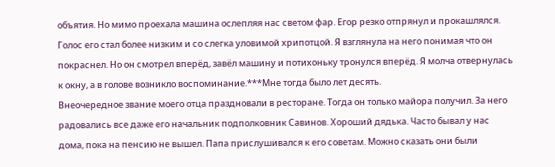объятия. Но мимо проехала машина ослепляя нас светом фар. Егор резко отпрянул и прокашлялся. Голос его стал более низким и со слегка уловимой хрипотцой. Я взглянула на него понимая что он покраснел. Но он смотрел вперёд, завёл машину и потихоньку тронулся вперёд. Я молча отвернулась к окну, а в голове возникло воспоминание.***Мне тогда было лет десять.
Внеочередное звание моего отца праздновали в ресторане. Тогда он только майора получил. За него радовались все даже его начальник подполковник Савинов. Хороший дядька. Часто бывал у нас дома, пока на пенсию не вышел. Папа прислушивался к его советам. Можно сказать они были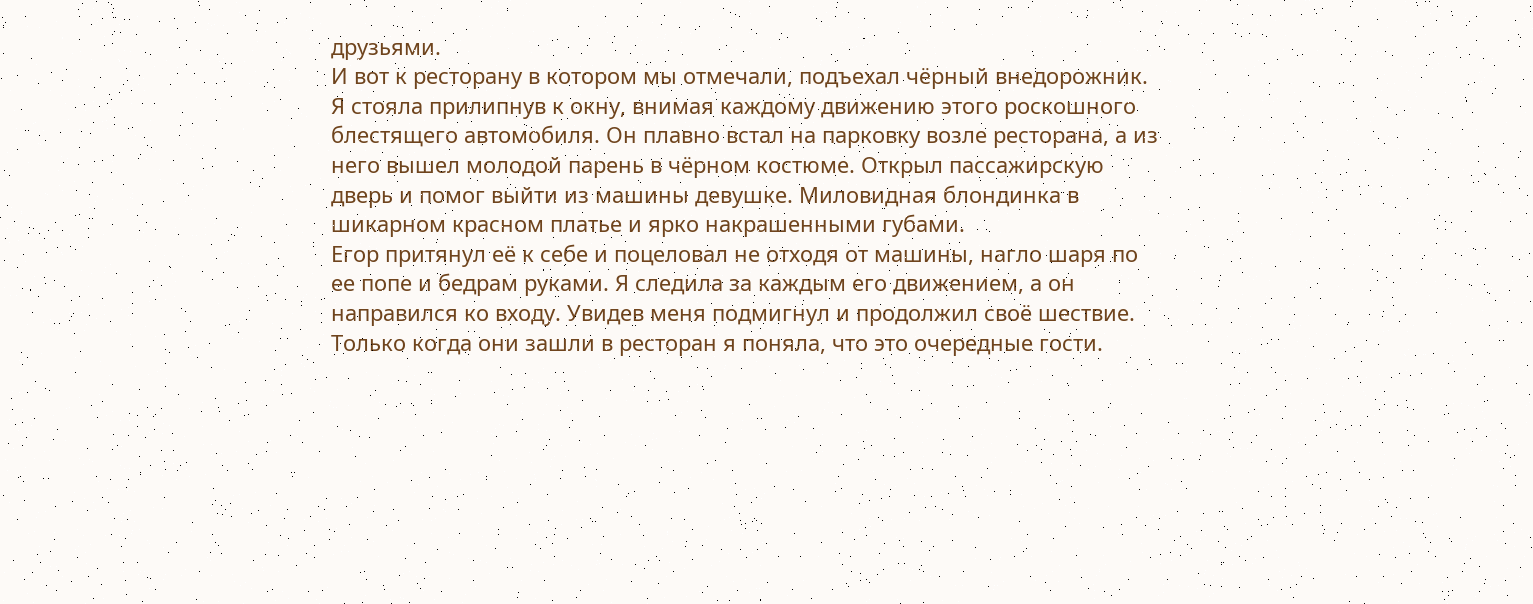друзьями.
И вот к ресторану в котором мы отмечали, подъехал чёрный внедорожник. Я стояла прилипнув к окну, внимая каждому движению этого роскошного блестящего автомобиля. Он плавно встал на парковку возле ресторана, а из него вышел молодой парень в чёрном костюме. Открыл пассажирскую дверь и помог выйти из машины девушке. Миловидная блондинка в шикарном красном платье и ярко накрашенными губами.
Егор притянул её к себе и поцеловал не отходя от машины, нагло шаря по ее попе и бедрам руками. Я следила за каждым его движением, а он направился ко входу. Увидев меня подмигнул и продолжил своё шествие. Только когда они зашли в ресторан я поняла, что это очередные гости.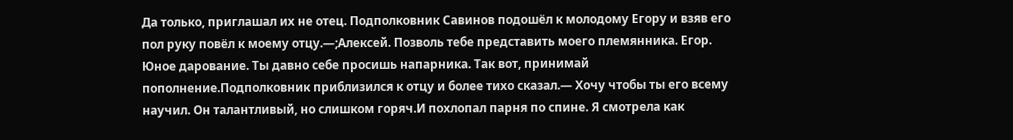Да только, приглашал их не отец. Подполковник Савинов подошёл к молодому Егору и взяв его пол руку повёл к моему отцу.—;Алексей. Позволь тебе представить моего племянника. Егор. Юное дарование. Ты давно себе просишь напарника. Так вот, принимай пополнение.Подполковник приблизился к отцу и более тихо сказал.— Хочу чтобы ты его всему научил. Он талантливый, но слишком горяч.И похлопал парня по спине. Я смотрела как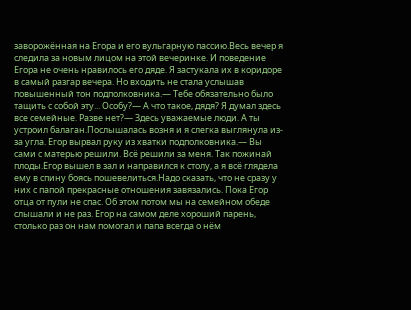заворожённая на Егора и его вульгарную пассию.Весь вечер я следила за новым лицом на этой вечеринке. И поведение Егора не очень нравилось его дяде. Я застукала их в коридоре в самый разгар вечера. Но входить не стала услышав повышенный тон подполковника.— Тебе обязательно было тащить с собой эту... Особу?— А что такое, дядя? Я думал здесь все семейные. Разве нет?— Здесь уважаемые люди. А ты устроил балаган.Послышалась возня и я слегка выглянула из-за угла. Егор вырвал руку из хватки подполковника.— Вы сами с матерью решили. Всё решили за меня. Так пожинай плоды.Егор вышел в зал и направился к столу, а я всё глядела ему в спину боясь пошевелиться.Надо сказать, что не сразу у них с папой прекрасные отношения завязались. Пока Егор отца от пули не спас. Об этом потом мы на семейном обеде слышали и не раз. Егор на самом деле хороший парень, столько раз он нам помогал и папа всегда о нём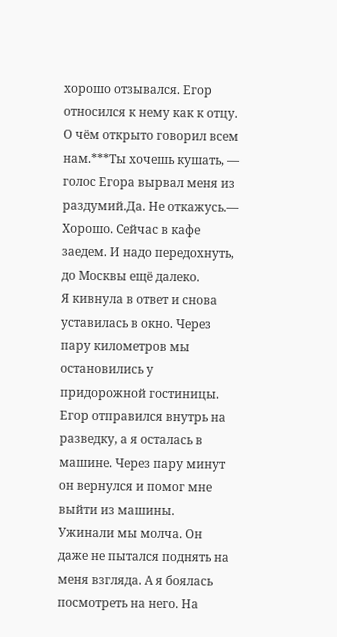хорошо отзывался. Егор относился к нему как к отцу. О чём открыто говорил всем нам.***Ты хочешь кушать, — голос Егора вырвал меня из раздумий.Да. Не откажусь.— Хорошо. Сейчас в кафе заедем. И надо передохнуть, до Москвы ещё далеко.
Я кивнула в ответ и снова уставилась в окно. Через пару километров мы остановились у придорожной гостиницы. Егор отправился внутрь на разведку, а я осталась в машине. Через пару минут он вернулся и помог мне выйти из машины.
Ужинали мы молча. Он даже не пытался поднять на меня взгляда. А я боялась посмотреть на него. На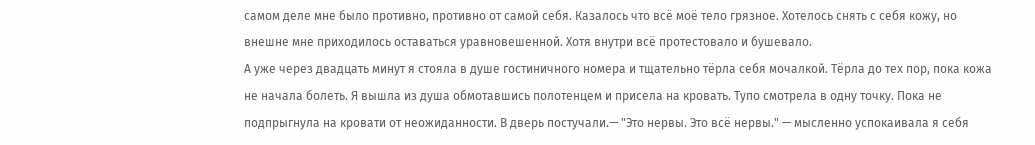самом деле мне было противно, противно от самой себя. Казалось что всё моё тело грязное. Хотелось снять с себя кожу, но внешне мне приходилось оставаться уравновешенной. Хотя внутри всё протестовало и бушевало.
А уже через двадцать минут я стояла в душе гостиничного номера и тщательно тёрла себя мочалкой. Тёрла до тех пор, пока кожа не начала болеть. Я вышла из душа обмотавшись полотенцем и присела на кровать. Тупо смотрела в одну точку. Пока не подпрыгнула на кровати от неожиданности. В дверь постучали.— "Это нервы. Это всё нервы." — мысленно успокаивала я себя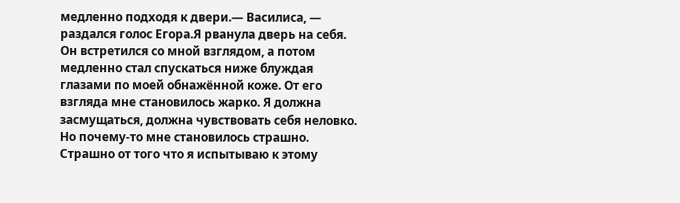медленно подходя к двери.— Василиса, — раздался голос Егора.Я рванула дверь на себя. Он встретился со мной взглядом, а потом медленно стал спускаться ниже блуждая глазами по моей обнажённой коже. От его взгляда мне становилось жарко. Я должна засмущаться, должна чувствовать себя неловко. Но почему-то мне становилось страшно. Страшно от того что я испытываю к этому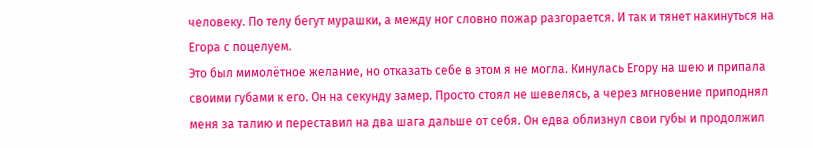человеку. По телу бегут мурашки, а между ног словно пожар разгорается. И так и тянет накинуться на Егора с поцелуем.
Это был мимолётное желание, но отказать себе в этом я не могла. Кинулась Егору на шею и припала своими губами к его. Он на секунду замер. Просто стоял не шевелясь, а через мгновение приподнял меня за талию и переставил на два шага дальше от себя. Он едва облизнул свои губы и продолжил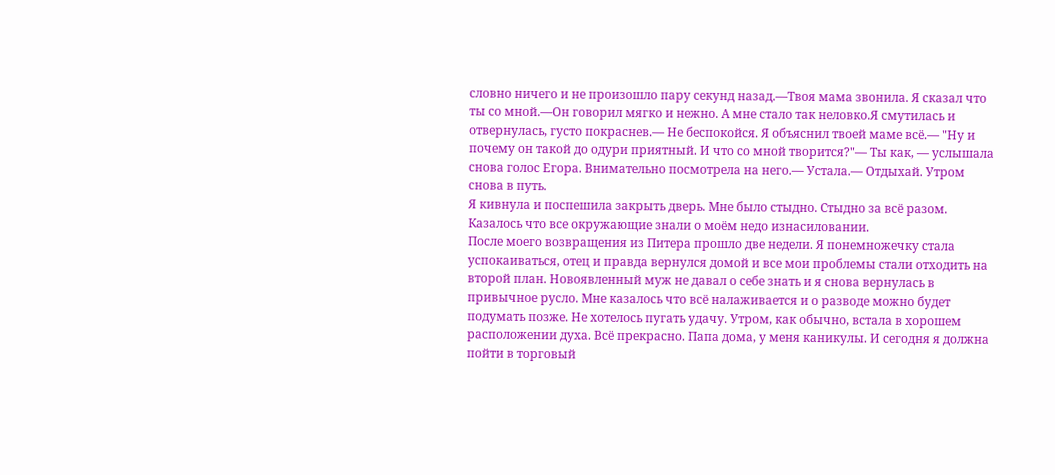словно ничего и не произошло пару секунд назад.—Твоя мама звонила. Я сказал что ты со мной.—Он говорил мягко и нежно. А мне стало так неловко.Я смутилась и отвернулась, густо покраснев.— Не беспокойся. Я объяснил твоей маме всё.— "Ну и почему он такой до одури приятный. И что со мной творится?"— Ты как, — услышала снова голос Егора. Внимательно посмотрела на него.— Устала.— Отдыхай. Утром снова в путь.
Я кивнула и поспешила закрыть дверь. Мне было стыдно. Стыдно за всё разом. Казалось что все окружающие знали о моём недо изнасиловании.
После моего возвращения из Питера прошло две недели. Я понемножечку стала успокаиваться, отец и правда вернулся домой и все мои проблемы стали отходить на второй план. Новоявленный муж не давал о себе знать и я снова вернулась в привычное русло. Мне казалось что всё налаживается и о разводе можно будет подумать позже. Не хотелось пугать удачу. Утром, как обычно, встала в хорошем расположении духа. Всё прекрасно. Папа дома, у меня каникулы. И сегодня я должна пойти в торговый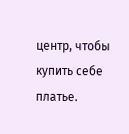центр, чтобы купить себе платье.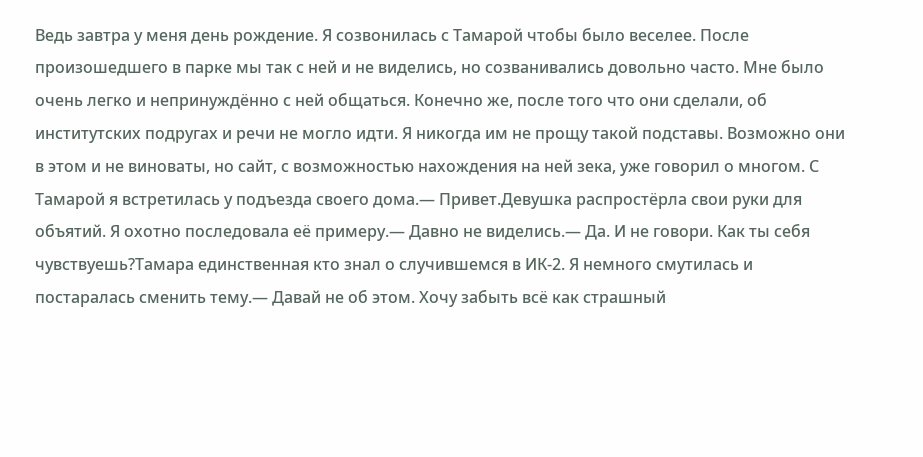Ведь завтра у меня день рождение. Я созвонилась с Тамарой чтобы было веселее. После произошедшего в парке мы так с ней и не виделись, но созванивались довольно часто. Мне было очень легко и непринуждённо с ней общаться. Конечно же, после того что они сделали, об институтских подругах и речи не могло идти. Я никогда им не прощу такой подставы. Возможно они в этом и не виноваты, но сайт, с возможностью нахождения на ней зека, уже говорил о многом. С Тамарой я встретилась у подъезда своего дома.— Привет.Девушка распростёрла свои руки для объятий. Я охотно последовала её примеру.— Давно не виделись.— Да. И не говори. Как ты себя чувствуешь?Тамара единственная кто знал о случившемся в ИК-2. Я немного смутилась и постаралась сменить тему.— Давай не об этом. Хочу забыть всё как страшный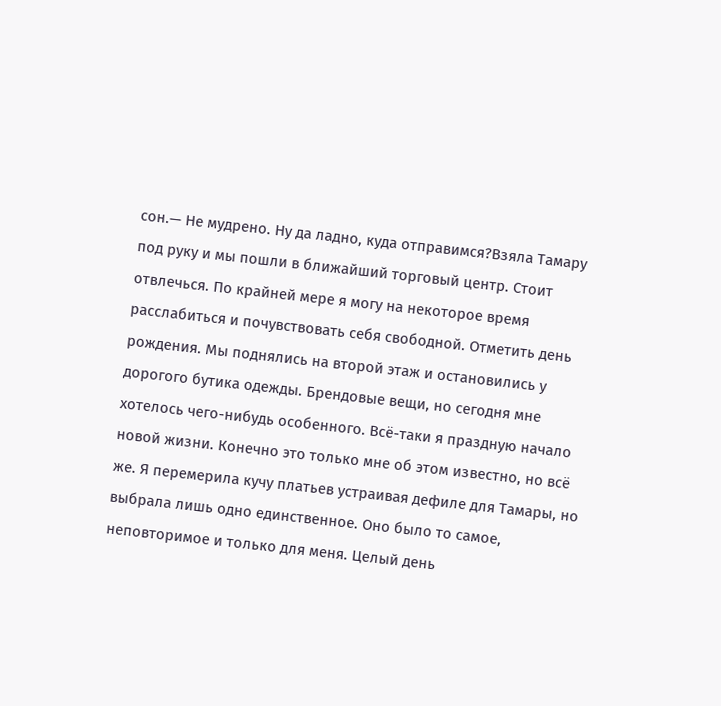сон.— Не мудрено. Ну да ладно, куда отправимся?Взяла Тамару под руку и мы пошли в ближайший торговый центр. Стоит отвлечься. По крайней мере я могу на некоторое время расслабиться и почувствовать себя свободной. Отметить день рождения. Мы поднялись на второй этаж и остановились у дорогого бутика одежды. Брендовые вещи, но сегодня мне хотелось чего-нибудь особенного. Всё-таки я праздную начало новой жизни. Конечно это только мне об этом известно, но всё же. Я перемерила кучу платьев устраивая дефиле для Тамары, но выбрала лишь одно единственное. Оно было то самое, неповторимое и только для меня. Целый день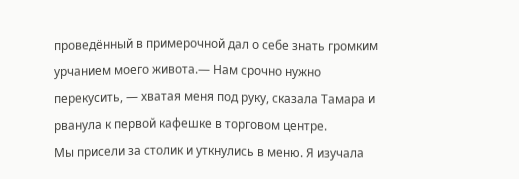проведённый в примерочной дал о себе знать громким урчанием моего живота.— Нам срочно нужно перекусить, — хватая меня под руку, сказала Тамара и рванула к первой кафешке в торговом центре.
Мы присели за столик и уткнулись в меню. Я изучала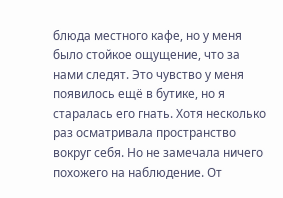блюда местного кафе, но у меня было стойкое ощущение, что за нами следят. Это чувство у меня появилось ещё в бутике, но я старалась его гнать. Хотя несколько раз осматривала пространство вокруг себя. Но не замечала ничего похожего на наблюдение. От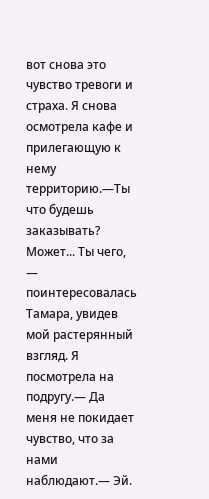вот снова это чувство тревоги и страха. Я снова осмотрела кафе и прилегающую к нему территорию.—Ты что будешь заказывать? Может... Ты чего, — поинтересовалась Тамара, увидев мой растерянный взгляд. Я посмотрела на подругу.— Да меня не покидает чувство, что за нами наблюдают.— Эй.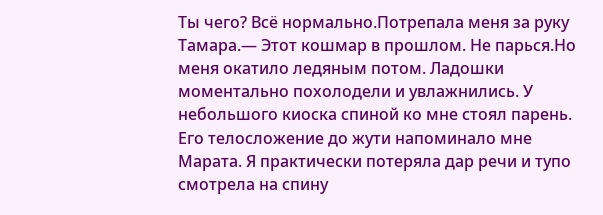Ты чего? Всё нормально.Потрепала меня за руку Тамара.— Этот кошмар в прошлом. Не парься.Но меня окатило ледяным потом. Ладошки моментально похолодели и увлажнились. У небольшого киоска спиной ко мне стоял парень. Его телосложение до жути напоминало мне Марата. Я практически потеряла дар речи и тупо смотрела на спину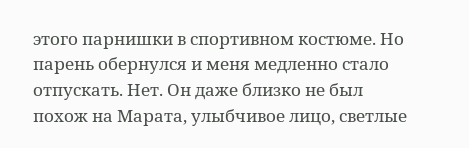этого парнишки в спортивном костюме. Но парень обернулся и меня медленно стало отпускать. Нет. Он даже близко не был похож на Марата, улыбчивое лицо, светлые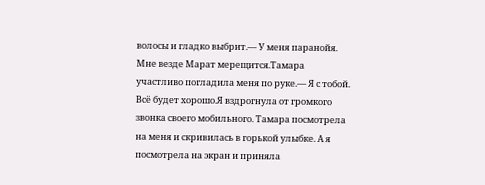волосы и гладко выбрит.— У меня паранойя. Мне везде Марат мерещится.Тамара участливо погладила меня по руке.— Я с тобой. Всё будет хорошо.Я вздрогнула от громкого звонка своего мобильного. Тамара посмотрела на меня и скривилась в горькой улыбке. А я посмотрела на экран и приняла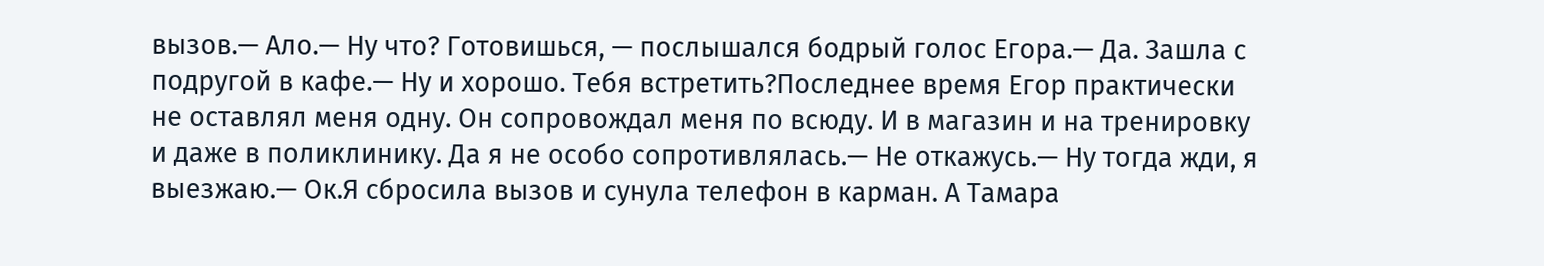вызов.— Ало.— Ну что? Готовишься, — послышался бодрый голос Егора.— Да. Зашла с подругой в кафе.— Ну и хорошо. Тебя встретить?Последнее время Егор практически не оставлял меня одну. Он сопровождал меня по всюду. И в магазин и на тренировку и даже в поликлинику. Да я не особо сопротивлялась.— Не откажусь.— Ну тогда жди, я выезжаю.— Ок.Я сбросила вызов и сунула телефон в карман. А Тамара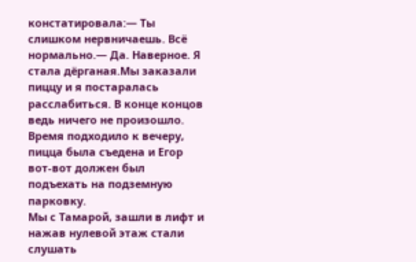констатировала:— Ты слишком нервничаешь. Всё нормально.— Да. Наверное. Я стала дёрганая.Мы заказали пиццу и я постаралась расслабиться. В конце концов ведь ничего не произошло. Время подходило к вечеру, пицца была съедена и Егор вот-вот должен был подъехать на подземную парковку.
Мы с Тамарой, зашли в лифт и нажав нулевой этаж стали слушать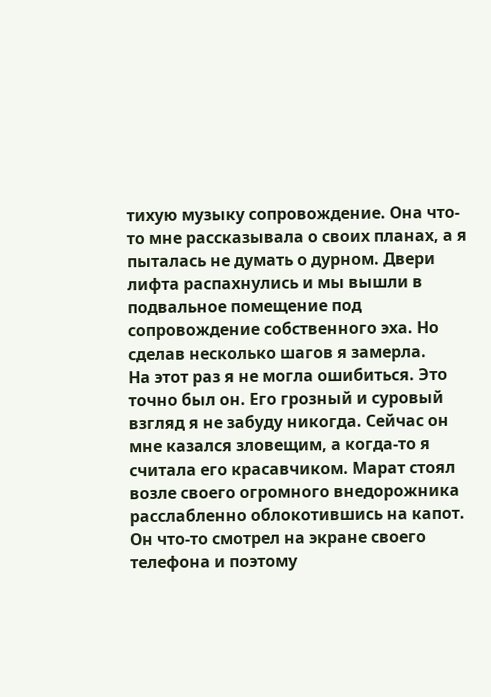тихую музыку сопровождение. Она что-то мне рассказывала о своих планах, а я пыталась не думать о дурном. Двери лифта распахнулись и мы вышли в подвальное помещение под сопровождение собственного эха. Но сделав несколько шагов я замерла.
На этот раз я не могла ошибиться. Это точно был он. Его грозный и суровый взгляд я не забуду никогда. Сейчас он мне казался зловещим, а когда-то я считала его красавчиком. Марат стоял возле своего огромного внедорожника расслабленно облокотившись на капот. Он что-то смотрел на экране своего телефона и поэтому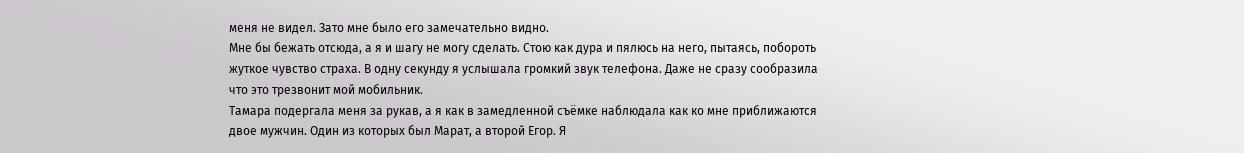меня не видел. Зато мне было его замечательно видно.
Мне бы бежать отсюда, а я и шагу не могу сделать. Стою как дура и пялюсь на него, пытаясь, побороть жуткое чувство страха. В одну секунду я услышала громкий звук телефона. Даже не сразу сообразила что это трезвонит мой мобильник.
Тамара подергала меня за рукав, а я как в замедленной съёмке наблюдала как ко мне приближаются двое мужчин. Один из которых был Марат, а второй Егор. Я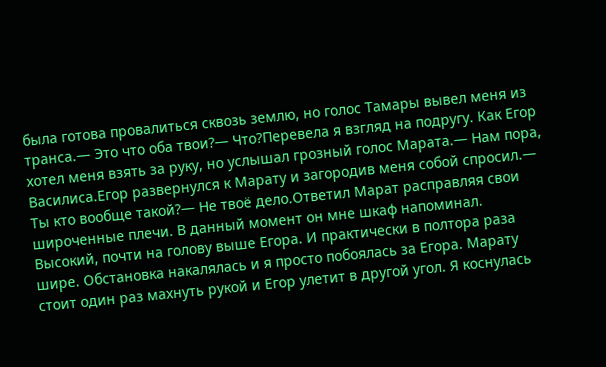была готова провалиться сквозь землю, но голос Тамары вывел меня из транса.— Это что оба твои?— Что?Перевела я взгляд на подругу. Как Егор хотел меня взять за руку, но услышал грозный голос Марата.— Нам пора, Василиса.Егор развернулся к Марату и загородив меня собой спросил.— Ты кто вообще такой?— Не твоё дело.Ответил Марат расправляя свои широченные плечи. В данный момент он мне шкаф напоминал.
Высокий, почти на голову выше Егора. И практически в полтора раза шире. Обстановка накалялась и я просто побоялась за Егора. Марату стоит один раз махнуть рукой и Егор улетит в другой угол. Я коснулась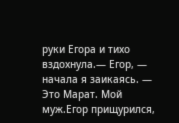руки Егора и тихо вздохнула.— Егор, — начала я заикаясь. — Это Марат. Мой муж.Егор прищурился,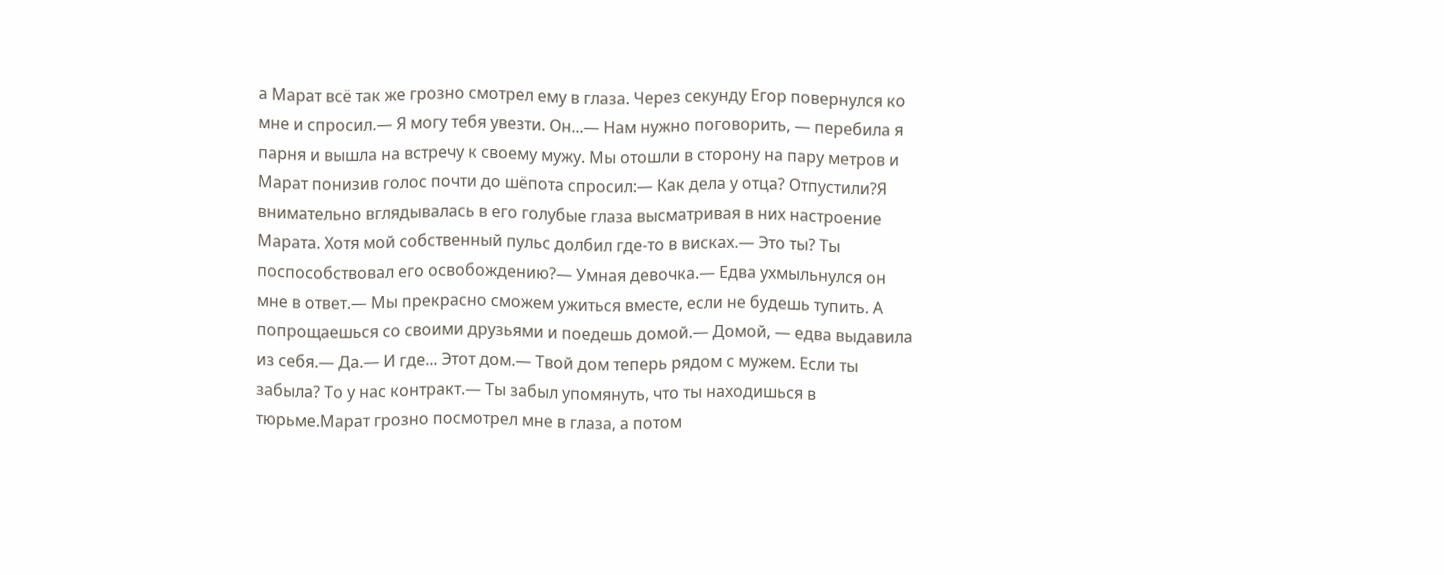а Марат всё так же грозно смотрел ему в глаза. Через секунду Егор повернулся ко мне и спросил.— Я могу тебя увезти. Он...— Нам нужно поговорить, — перебила я парня и вышла на встречу к своему мужу. Мы отошли в сторону на пару метров и Марат понизив голос почти до шёпота спросил:— Как дела у отца? Отпустили?Я внимательно вглядывалась в его голубые глаза высматривая в них настроение Марата. Хотя мой собственный пульс долбил где-то в висках.— Это ты? Ты поспособствовал его освобождению?— Умная девочка.— Едва ухмыльнулся он мне в ответ.— Мы прекрасно сможем ужиться вместе, если не будешь тупить. А попрощаешься со своими друзьями и поедешь домой.— Домой, — едва выдавила из себя.— Да.— И где... Этот дом.— Твой дом теперь рядом с мужем. Если ты забыла? То у нас контракт.— Ты забыл упомянуть, что ты находишься в тюрьме.Марат грозно посмотрел мне в глаза, а потом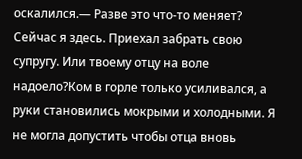оскалился.— Разве это что-то меняет? Сейчас я здесь. Приехал забрать свою супругу. Или твоему отцу на воле надоело?Ком в горле только усиливался, а руки становились мокрыми и холодными. Я не могла допустить чтобы отца вновь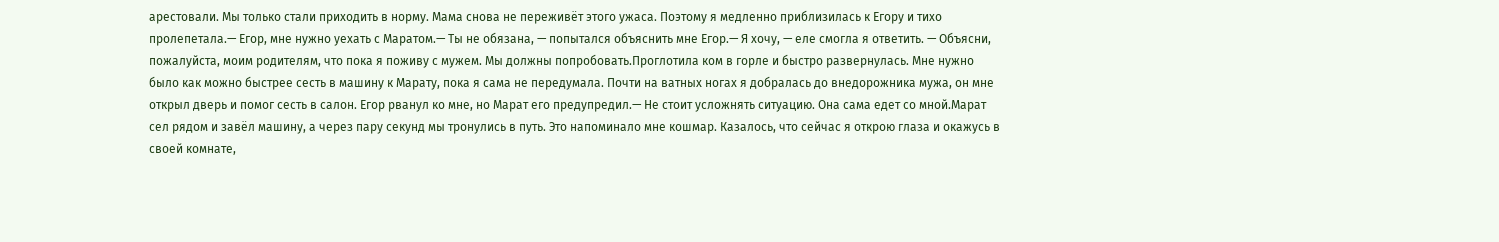арестовали. Мы только стали приходить в норму. Мама снова не переживёт этого ужаса. Поэтому я медленно приблизилась к Егору и тихо пролепетала.— Егор, мне нужно уехать с Маратом.— Ты не обязана, — попытался объяснить мне Егор.— Я хочу, — еле смогла я ответить. — Объясни, пожалуйста, моим родителям, что пока я поживу с мужем. Мы должны попробовать.Проглотила ком в горле и быстро развернулась. Мне нужно было как можно быстрее сесть в машину к Марату, пока я сама не передумала. Почти на ватных ногах я добралась до внедорожника мужа, он мне открыл дверь и помог сесть в салон. Егор рванул ко мне, но Марат его предупредил.— Не стоит усложнять ситуацию. Она сама едет со мной.Марат сел рядом и завёл машину, а через пару секунд мы тронулись в путь. Это напоминало мне кошмар. Казалось, что сейчас я открою глаза и окажусь в своей комнате,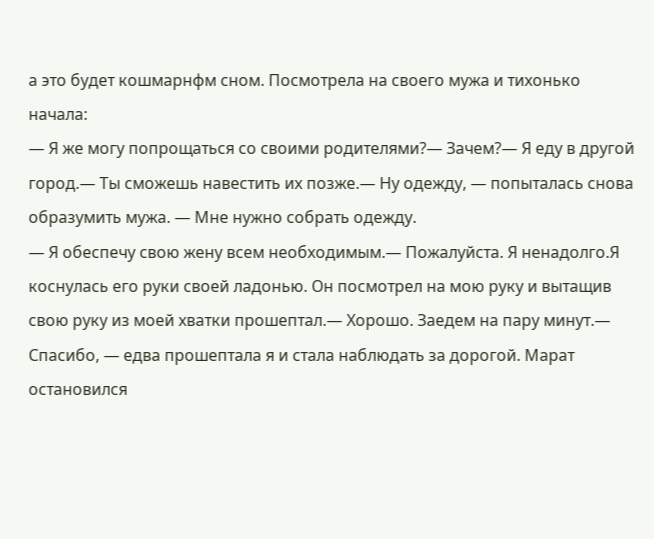а это будет кошмарнфм сном. Посмотрела на своего мужа и тихонько начала:
— Я же могу попрощаться со своими родителями?— Зачем?— Я еду в другой город.— Ты сможешь навестить их позже.— Ну одежду, — попыталась снова образумить мужа. — Мне нужно собрать одежду.
— Я обеспечу свою жену всем необходимым.— Пожалуйста. Я ненадолго.Я коснулась его руки своей ладонью. Он посмотрел на мою руку и вытащив свою руку из моей хватки прошептал.— Хорошо. Заедем на пару минут.— Спасибо, — едва прошептала я и стала наблюдать за дорогой. Марат остановился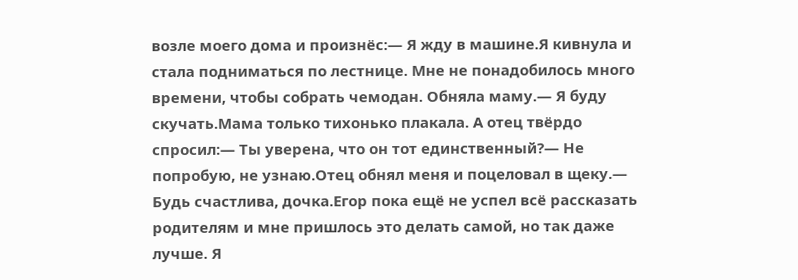возле моего дома и произнёс:— Я жду в машине.Я кивнула и стала подниматься по лестнице. Мне не понадобилось много времени, чтобы собрать чемодан. Обняла маму.— Я буду скучать.Мама только тихонько плакала. А отец твёрдо спросил:— Ты уверена, что он тот единственный?— Не попробую, не узнаю.Отец обнял меня и поцеловал в щеку.— Будь счастлива, дочка.Егор пока ещё не успел всё рассказать родителям и мне пришлось это делать самой, но так даже лучше. Я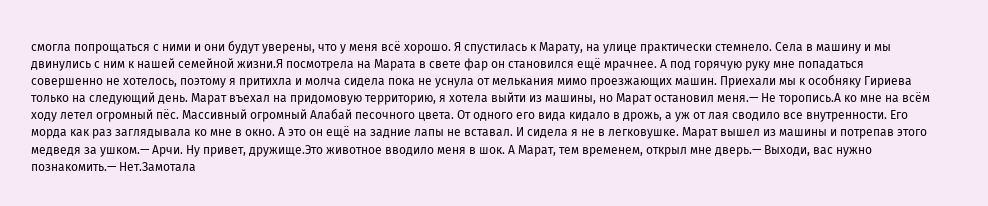смогла попрощаться с ними и они будут уверены, что у меня всё хорошо. Я спустилась к Марату, на улице практически стемнело. Села в машину и мы двинулись с ним к нашей семейной жизни.Я посмотрела на Марата в свете фар он становился ещё мрачнее. А под горячую руку мне попадаться совершенно не хотелось, поэтому я притихла и молча сидела пока не уснула от мелькания мимо проезжающих машин. Приехали мы к особняку Гириева только на следующий день. Марат въехал на придомовую территорию, я хотела выйти из машины, но Марат остановил меня.— Не торопись.А ко мне на всём ходу летел огромный пёс. Массивный огромный Алабай песочного цвета. От одного его вида кидало в дрожь, а уж от лая сводило все внутренности. Его морда как раз заглядывала ко мне в окно. А это он ещё на задние лапы не вставал. И сидела я не в легковушке. Марат вышел из машины и потрепав этого медведя за ушком.— Арчи. Ну привет, дружище.Это животное вводило меня в шок. А Марат, тем временем, открыл мне дверь.— Выходи, вас нужно познакомить.— Нет.Замотала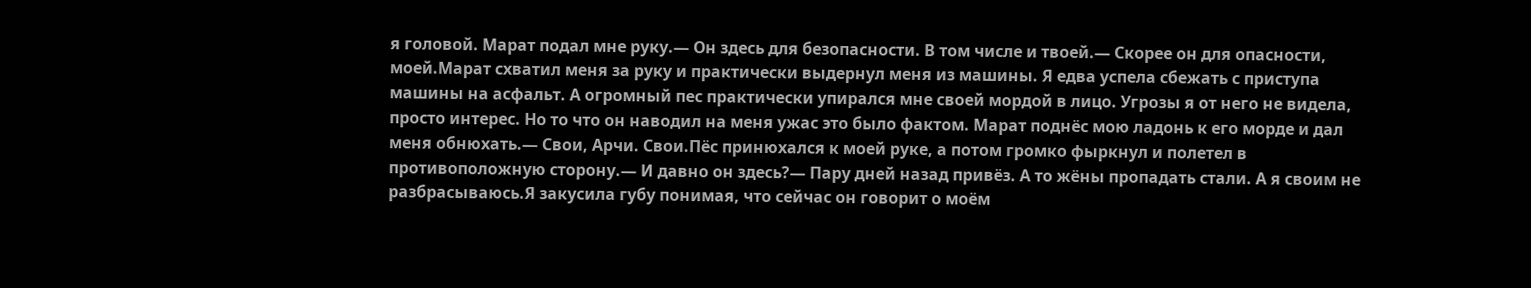я головой. Марат подал мне руку.— Он здесь для безопасности. В том числе и твоей.— Скорее он для опасности, моей.Марат схватил меня за руку и практически выдернул меня из машины. Я едва успела сбежать с приступа машины на асфальт. А огромный пес практически упирался мне своей мордой в лицо. Угрозы я от него не видела, просто интерес. Но то что он наводил на меня ужас это было фактом. Марат поднёс мою ладонь к его морде и дал меня обнюхать.— Свои, Арчи. Свои.Пёс принюхался к моей руке, а потом громко фыркнул и полетел в противоположную сторону.— И давно он здесь?— Пару дней назад привёз. А то жёны пропадать стали. А я своим не разбрасываюсь.Я закусила губу понимая, что сейчас он говорит о моём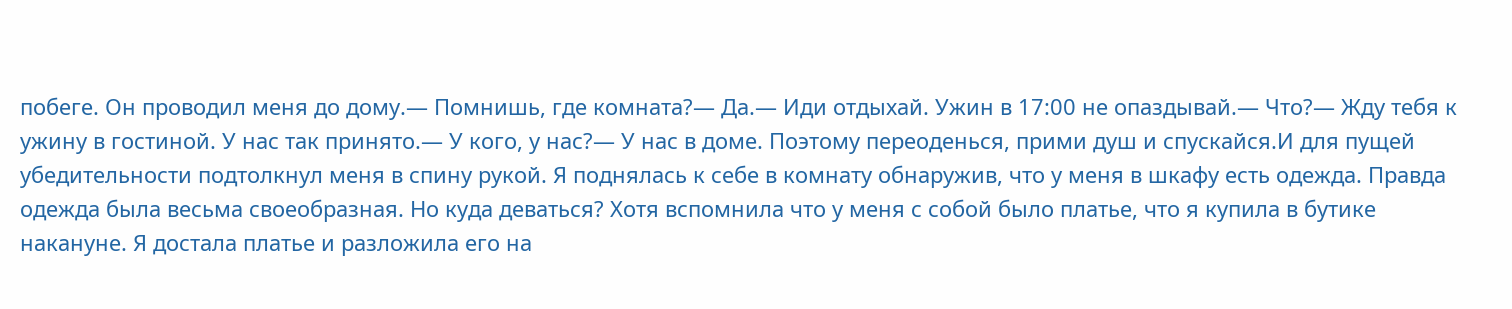побеге. Он проводил меня до дому.— Помнишь, где комната?— Да.— Иди отдыхай. Ужин в 17:00 не опаздывай.— Что?— Жду тебя к ужину в гостиной. У нас так принято.— У кого, у нас?— У нас в доме. Поэтому переоденься, прими душ и спускайся.И для пущей убедительности подтолкнул меня в спину рукой. Я поднялась к себе в комнату обнаружив, что у меня в шкафу есть одежда. Правда одежда была весьма своеобразная. Но куда деваться? Хотя вспомнила что у меня с собой было платье, что я купила в бутике накануне. Я достала платье и разложила его на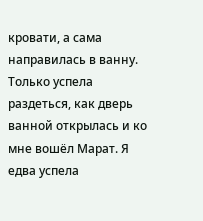кровати, а сама направилась в ванну. Только успела раздеться, как дверь ванной открылась и ко мне вошёл Марат. Я едва успела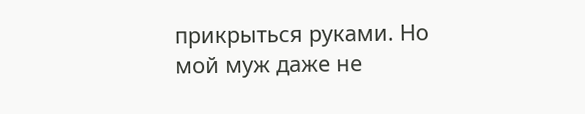прикрыться руками. Но мой муж даже не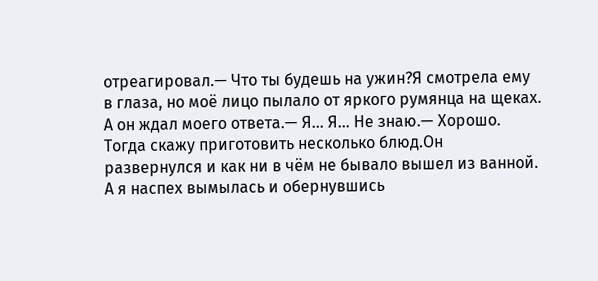отреагировал.— Что ты будешь на ужин?Я смотрела ему в глаза, но моё лицо пылало от яркого румянца на щеках. А он ждал моего ответа.— Я... Я... Не знаю.— Хорошо. Тогда скажу приготовить несколько блюд.Он развернулся и как ни в чём не бывало вышел из ванной. А я наспех вымылась и обернувшись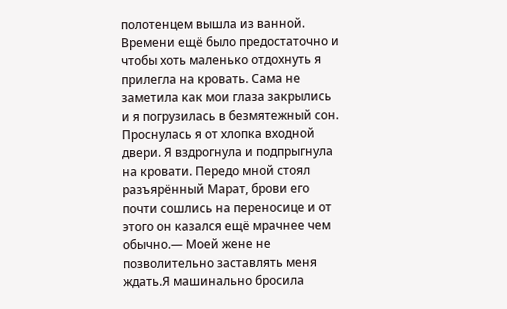полотенцем вышла из ванной. Времени ещё было предостаточно и чтобы хоть маленько отдохнуть я прилегла на кровать. Сама не заметила как мои глаза закрылись и я погрузилась в безмятежный сон. Проснулась я от хлопка входной двери. Я вздрогнула и подпрыгнула на кровати. Передо мной стоял разъярённый Марат, брови его почти сошлись на переносице и от этого он казался ещё мрачнее чем обычно.— Моей жене не позволительно заставлять меня ждать.Я машинально бросила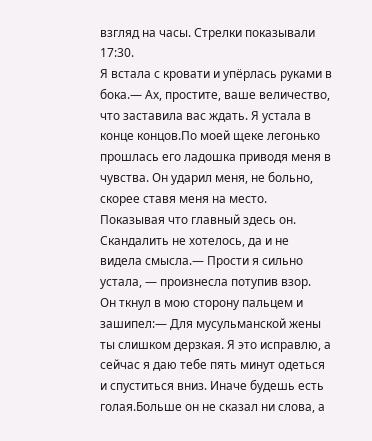взгляд на часы. Стрелки показывали 17:30.
Я встала с кровати и упёрлась руками в бока.— Ах, простите, ваше величество, что заставила вас ждать. Я устала в конце концов.По моей щеке легонько прошлась его ладошка приводя меня в чувства. Он ударил меня, не больно, скорее ставя меня на место. Показывая что главный здесь он. Скандалить не хотелось, да и не видела смысла.— Прости я сильно устала, — произнесла потупив взор.
Он ткнул в мою сторону пальцем и зашипел:— Для мусульманской жены ты слишком дерзкая. Я это исправлю, а сейчас я даю тебе пять минут одеться и спуститься вниз. Иначе будешь есть голая.Больше он не сказал ни слова, а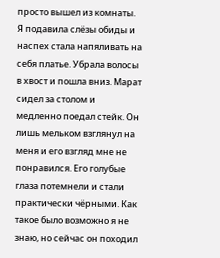просто вышел из комнаты. Я подавила слёзы обиды и наспех стала напяливать на себя платье. Убрала волосы в хвост и пошла вниз. Марат сидел за столом и медленно поедал стейк. Он лишь мельком взглянул на меня и его взгляд мне не понравился. Его голубые глаза потемнели и стали практически чёрными. Как такое было возможно я не знаю, но сейчас он походил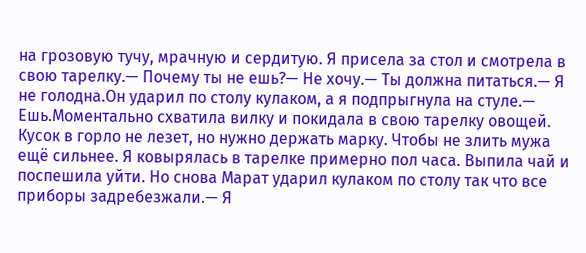на грозовую тучу, мрачную и сердитую. Я присела за стол и смотрела в свою тарелку.— Почему ты не ешь?— Не хочу.— Ты должна питаться.— Я не голодна.Он ударил по столу кулаком, а я подпрыгнула на стуле.— Ешь.Моментально схватила вилку и покидала в свою тарелку овощей. Кусок в горло не лезет, но нужно держать марку. Чтобы не злить мужа ещё сильнее. Я ковырялась в тарелке примерно пол часа. Выпила чай и поспешила уйти. Но снова Марат ударил кулаком по столу так что все приборы задребезжали.— Я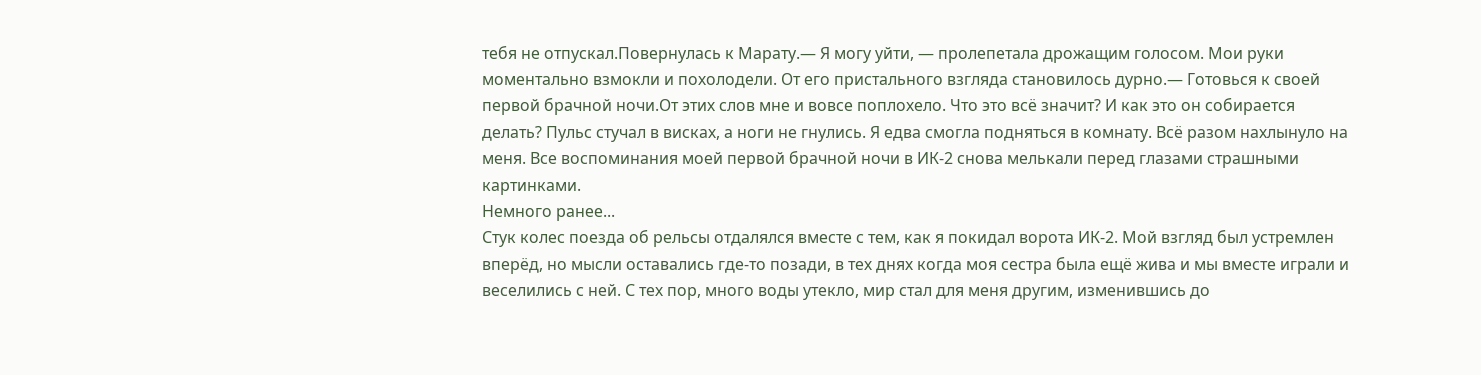тебя не отпускал.Повернулась к Марату.— Я могу уйти, — пролепетала дрожащим голосом. Мои руки моментально взмокли и похолодели. От его пристального взгляда становилось дурно.— Готовься к своей первой брачной ночи.От этих слов мне и вовсе поплохело. Что это всё значит? И как это он собирается делать? Пульс стучал в висках, а ноги не гнулись. Я едва смогла подняться в комнату. Всё разом нахлынуло на меня. Все воспоминания моей первой брачной ночи в ИК-2 снова мелькали перед глазами страшными картинками.
Немного ранее...
Стук колес поезда об рельсы отдалялся вместе с тем, как я покидал ворота ИК-2. Мой взгляд был устремлен вперёд, но мысли оставались где-то позади, в тех днях когда моя сестра была ещё жива и мы вместе играли и веселились с ней. С тех пор, много воды утекло, мир стал для меня другим, изменившись до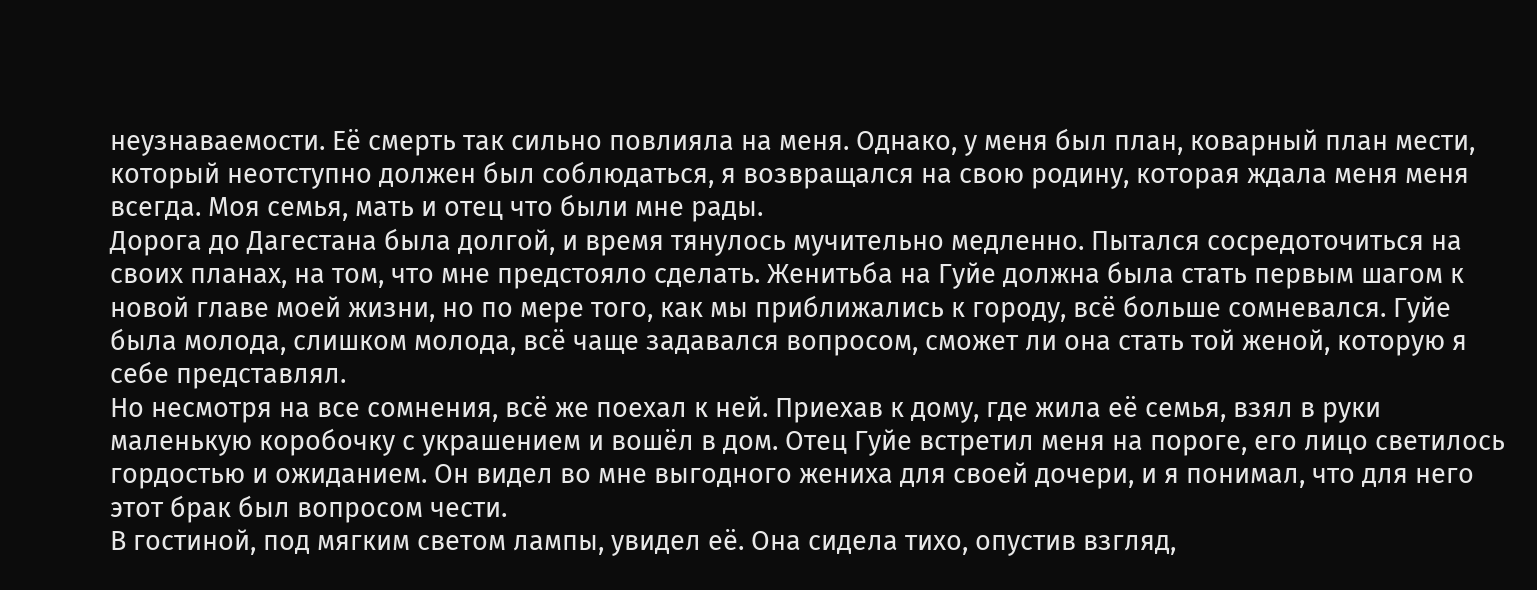неузнаваемости. Её смерть так сильно повлияла на меня. Однако, у меня был план, коварный план мести, который неотступно должен был соблюдаться, я возвращался на свою родину, которая ждала меня меня всегда. Моя семья, мать и отец что были мне рады.
Дорога до Дагестана была долгой, и время тянулось мучительно медленно. Пытался сосредоточиться на своих планах, на том, что мне предстояло сделать. Женитьба на Гуйе должна была стать первым шагом к новой главе моей жизни, но по мере того, как мы приближались к городу, всё больше сомневался. Гуйе была молода, слишком молода, всё чаще задавался вопросом, сможет ли она стать той женой, которую я себе представлял.
Но несмотря на все сомнения, всё же поехал к ней. Приехав к дому, где жила её семья, взял в руки маленькую коробочку с украшением и вошёл в дом. Отец Гуйе встретил меня на пороге, его лицо светилось гордостью и ожиданием. Он видел во мне выгодного жениха для своей дочери, и я понимал, что для него этот брак был вопросом чести.
В гостиной, под мягким светом лампы, увидел её. Она сидела тихо, опустив взгляд,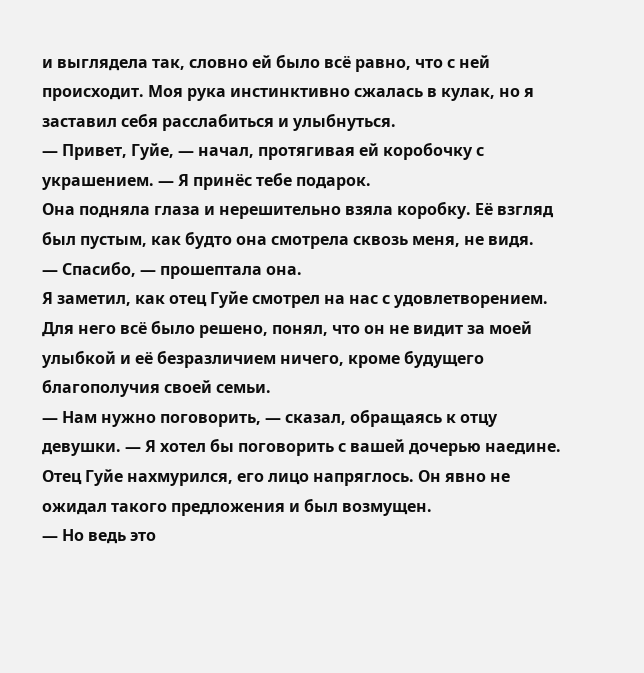и выглядела так, словно ей было всё равно, что с ней происходит. Моя рука инстинктивно сжалась в кулак, но я заставил себя расслабиться и улыбнуться.
— Привет, Гуйе, — начал, протягивая ей коробочку с украшением. — Я принёс тебе подарок.
Она подняла глаза и нерешительно взяла коробку. Её взгляд был пустым, как будто она смотрела сквозь меня, не видя.
— Спасибо, — прошептала она.
Я заметил, как отец Гуйе смотрел на нас с удовлетворением. Для него всё было решено, понял, что он не видит за моей улыбкой и её безразличием ничего, кроме будущего благополучия своей семьи.
— Нам нужно поговорить, — сказал, обращаясь к отцу девушки. — Я хотел бы поговорить с вашей дочерью наедине.
Отец Гуйе нахмурился, его лицо напряглось. Он явно не ожидал такого предложения и был возмущен.
— Но ведь это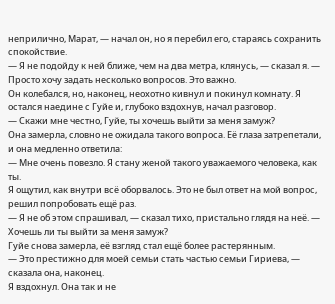неприлично, Марат, — начал он, но я перебил его, стараясь сохранить спокойствие.
— Я не подойду к ней ближе, чем на два метра, клянусь, — сказал я. — Просто хочу задать несколько вопросов. Это важно.
Он колебался, но, наконец, неохотно кивнул и покинул комнату. Я остался наедине с Гуйе и, глубоко вздохнув, начал разговор.
— Скажи мне честно, Гуйе, ты хочешь выйти за меня замуж?
Она замерла, словно не ожидала такого вопроса. Её глаза затрепетали, и она медленно ответила:
— Мне очень повезло. Я стану женой такого уважаемого человека, как ты.
Я ощутил, как внутри всё оборвалось. Это не был ответ на мой вопрос, решил попробовать ещё раз.
— Я не об этом спрашивал, — сказал тихо, пристально глядя на неё. — Хочешь ли ты выйти за меня замуж?
Гуйе снова замерла, её взгляд стал ещё более растерянным.
— Это престижно для моей семьи стать частью семьи Гириева, — сказала она, наконец.
Я вздохнул. Она так и не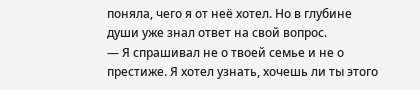поняла, чего я от неё хотел. Но в глубине души уже знал ответ на свой вопрос.
— Я спрашивал не о твоей семье и не о престиже. Я хотел узнать, хочешь ли ты этого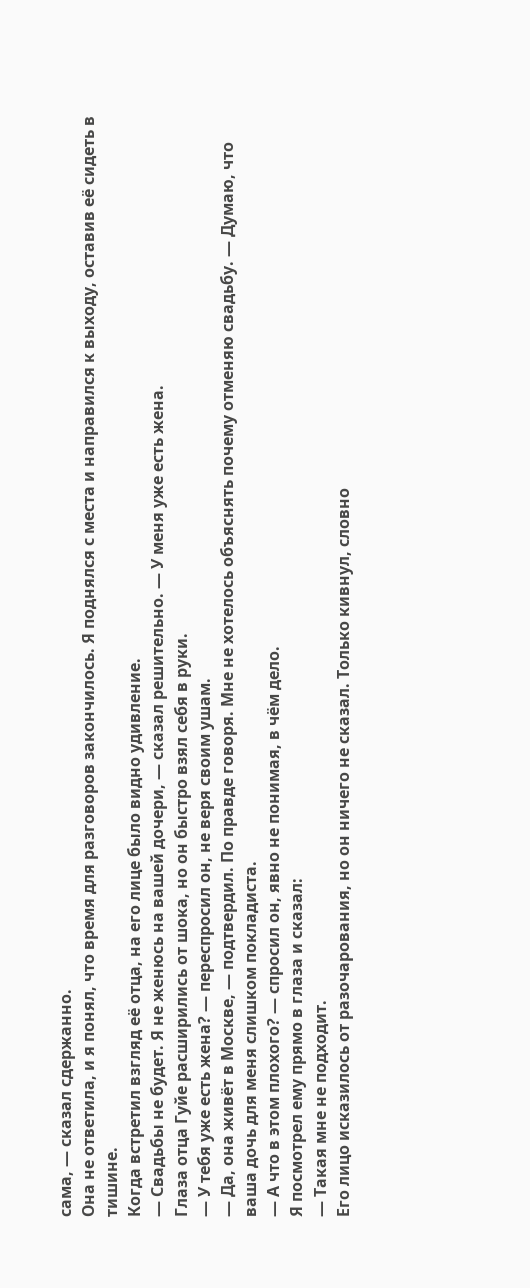сама, — сказал сдержанно.
Она не ответила, и я понял, что время для разговоров закончилось. Я поднялся с места и направился к выходу, оставив её сидеть в тишине.
Когда встретил взгляд её отца, на его лице было видно удивление.
— Свадьбы не будет. Я не женюсь на вашей дочери, — сказал решительно. — У меня уже есть жена.
Глаза отца Гуйе расширились от шока, но он быстро взял себя в руки.
— У тебя уже есть жена? — переспросил он, не веря своим ушам.
— Да, она живёт в Москве, — подтвердил. По правде говоря. Мне не хотелось объяснять почему отменяю свадьбу. — Думаю, что ваша дочь для меня слишком покладиста.
— А что в этом плохого? — спросил он, явно не понимая, в чём дело.
Я посмотрел ему прямо в глаза и сказал:
— Такая мне не подходит.
Его лицо исказилось от разочарования, но он ничего не сказал. Только кивнул, словно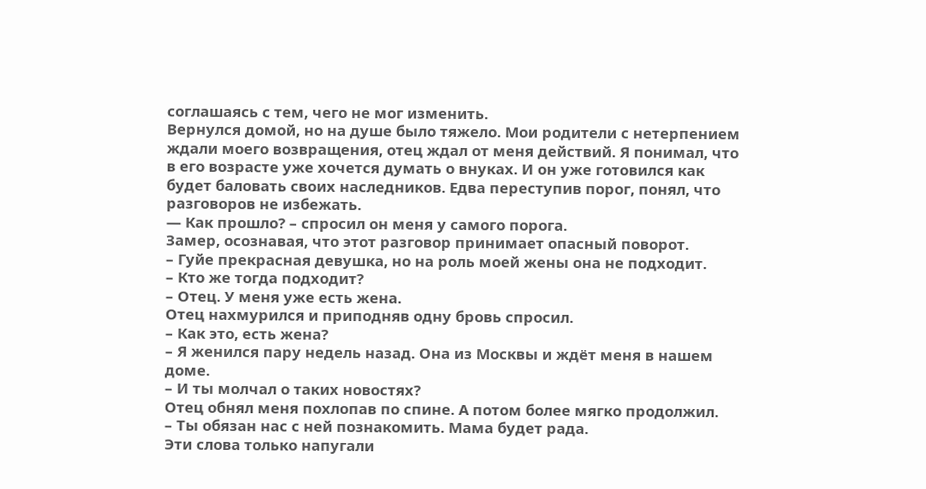соглашаясь с тем, чего не мог изменить.
Вернулся домой, но на душе было тяжело. Мои родители с нетерпением ждали моего возвращения, отец ждал от меня действий. Я понимал, что в его возрасте уже хочется думать о внуках. И он уже готовился как будет баловать своих наследников. Едва переступив порог, понял, что разговоров не избежать.
— Как прошло? – спросил он меня у самого порога.
Замер, осознавая, что этот разговор принимает опасный поворот.
– Гуйе прекрасная девушка, но на роль моей жены она не подходит.
– Кто же тогда подходит?
– Отец. У меня уже есть жена.
Отец нахмурился и приподняв одну бровь спросил.
– Как это, есть жена?
– Я женился пару недель назад. Она из Москвы и ждёт меня в нашем доме.
– И ты молчал о таких новостях?
Отец обнял меня похлопав по спине. А потом более мягко продолжил.
– Ты обязан нас с ней познакомить. Мама будет рада.
Эти слова только напугали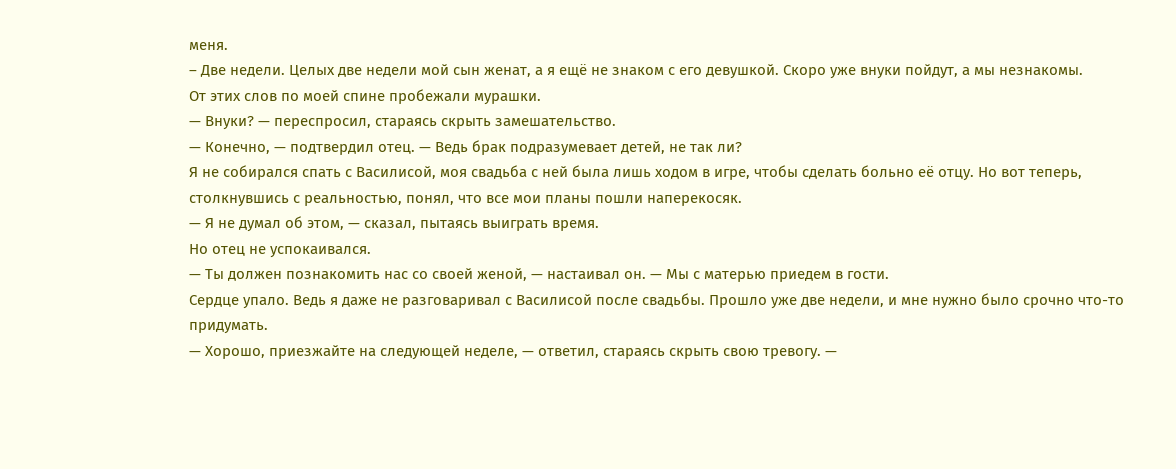меня.
– Две недели. Целых две недели мой сын женат, а я ещё не знаком с его девушкой. Скоро уже внуки пойдут, а мы незнакомы.
От этих слов по моей спине пробежали мурашки.
— Внуки? — переспросил, стараясь скрыть замешательство.
— Конечно, — подтвердил отец. — Ведь брак подразумевает детей, не так ли?
Я не собирался спать с Василисой, моя свадьба с ней была лишь ходом в игре, чтобы сделать больно её отцу. Но вот теперь, столкнувшись с реальностью, понял, что все мои планы пошли наперекосяк.
— Я не думал об этом, — сказал, пытаясь выиграть время.
Но отец не успокаивался.
— Ты должен познакомить нас со своей женой, — настаивал он. — Мы с матерью приедем в гости.
Сердце упало. Ведь я даже не разговаривал с Василисой после свадьбы. Прошло уже две недели, и мне нужно было срочно что-то придумать.
— Хорошо, приезжайте на следующей неделе, — ответил, стараясь скрыть свою тревогу. —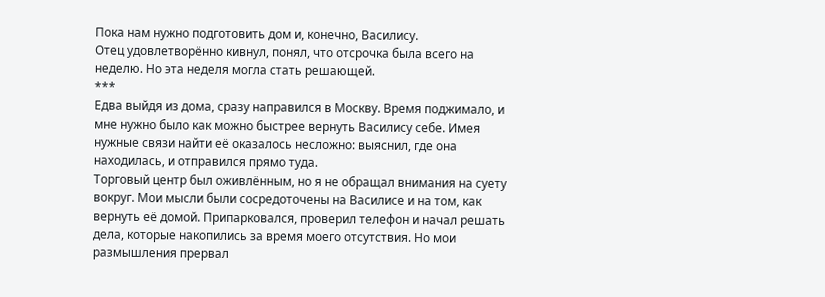Пока нам нужно подготовить дом и, конечно, Василису.
Отец удовлетворённо кивнул, понял, что отсрочка была всего на неделю. Но эта неделя могла стать решающей.
***
Едва выйдя из дома, сразу направился в Москву. Время поджимало, и мне нужно было как можно быстрее вернуть Василису себе. Имея нужные связи найти её оказалось несложно: выяснил, где она находилась, и отправился прямо туда.
Торговый центр был оживлённым, но я не обращал внимания на суету вокруг. Мои мысли были сосредоточены на Василисе и на том, как вернуть её домой. Припарковался, проверил телефон и начал решать дела, которые накопились за время моего отсутствия. Но мои размышления прервал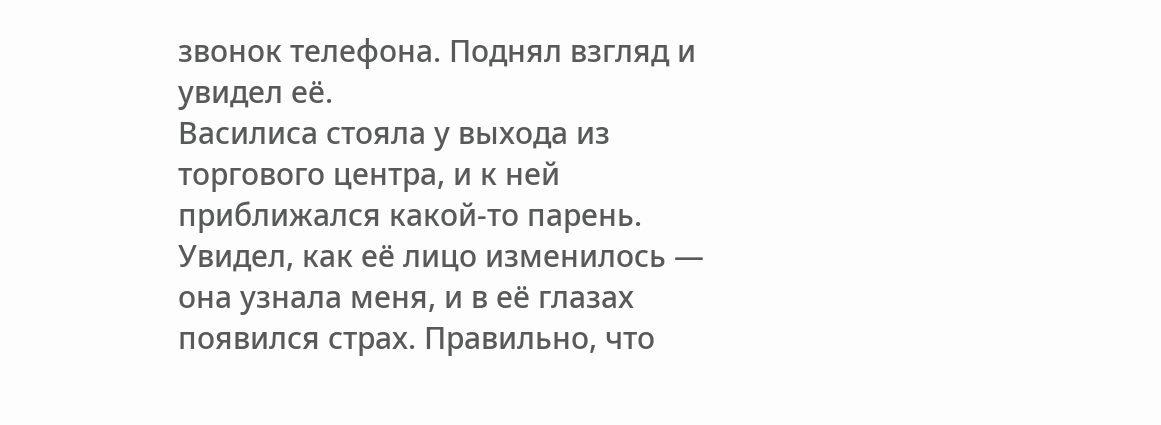звонок телефона. Поднял взгляд и увидел её.
Василиса стояла у выхода из торгового центра, и к ней приближался какой-то парень. Увидел, как её лицо изменилось — она узнала меня, и в её глазах появился страх. Правильно, что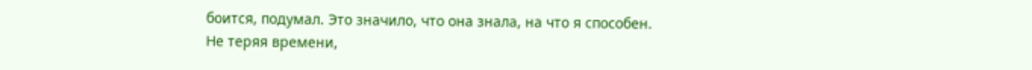боится, подумал. Это значило, что она знала, на что я способен.
Не теряя времени,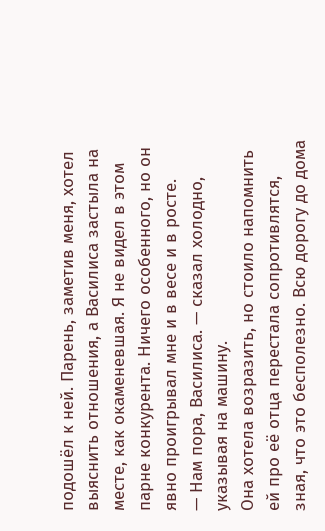подошёл к ней. Парень, заметив меня, хотел выяснить отношения, а Василиса застыла на месте, как окаменевшая. Я не видел в этом парне конкурента. Ничего особенного, но он явно проигрывал мне и в весе и в росте.
— Нам пора, Василиса. — сказал холодно, указывая на машину.
Она хотела возразить, но стоило напомнить ей про её отца перестала сопротивлятся, зная, что это бесполезно. Всю дорогу до дома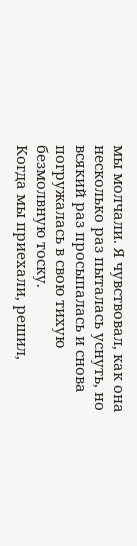мы молчали. Я чувствовал, как она несколько раз пыталась уснуть, но всякий раз просыпалась и снова погружалась в свою тихую безмолвную тоску.
Когда мы приехали, решил,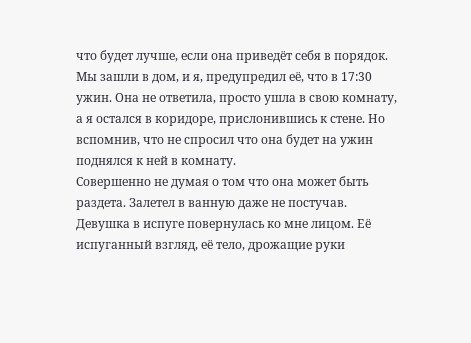что будет лучше, если она приведёт себя в порядок. Мы зашли в дом, и я, предупредил её, что в 17:30 ужин. Она не ответила, просто ушла в свою комнату, а я остался в коридоре, прислонившись к стене. Но вспомнив, что не спросил что она будет на ужин поднялся к ней в комнату.
Совершенно не думая о том что она может быть раздета. Залетел в ванную даже не постучав. Девушка в испуге повернулась ко мне лицом. Её испуганный взгляд, её тело, дрожащие руки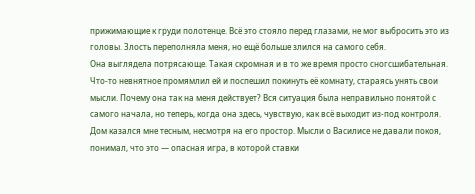прижимающие к груди полотенце. Всё это стояло перед глазами, не мог выбросить это из головы. Злость переполняла меня, но ещё больше злился на самого себя.
Она выглядела потрясающе. Такая скромная и в то же время просто сногсшибательная. Что-то невнятное промямлил ей и поспешил покинуть её комнату, стараясь унять свои мысли. Почему она так на меня действует? Вся ситуация была неправильно понятой с самого начала, но теперь, когда она здесь, чувствую, как всё выходит из-под контроля.
Дом казался мне тесным, несмотря на его простор. Мысли о Василисе не давали покоя, понимал, что это — опасная игра, в которой ставки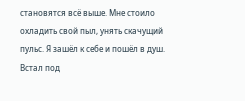становятся всё выше. Мне стоило охладить свой пыл, унять скачущий пульс. Я зашёл к себе и пошёл в душ. Встал под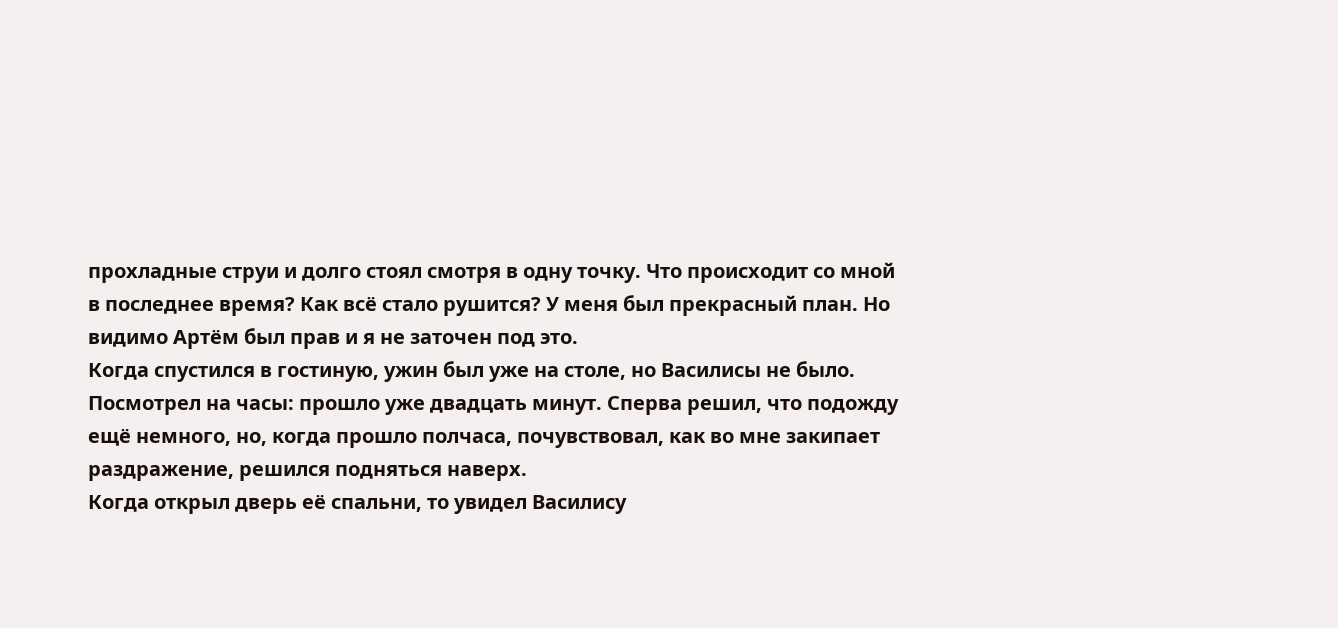прохладные струи и долго стоял смотря в одну точку. Что происходит со мной в последнее время? Как всё стало рушится? У меня был прекрасный план. Но видимо Артём был прав и я не заточен под это.
Когда спустился в гостиную, ужин был уже на столе, но Василисы не было. Посмотрел на часы: прошло уже двадцать минут. Сперва решил, что подожду ещё немного, но, когда прошло полчаса, почувствовал, как во мне закипает раздражение, решился подняться наверх.
Когда открыл дверь её спальни, то увидел Василису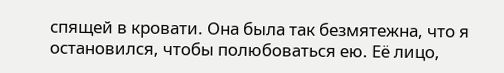спящей в кровати. Она была так безмятежна, что я остановился, чтобы полюбоваться ею. Её лицо,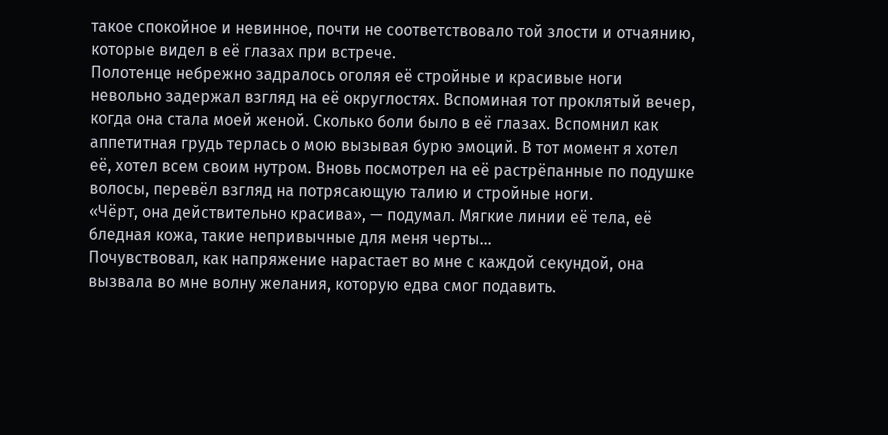такое спокойное и невинное, почти не соответствовало той злости и отчаянию, которые видел в её глазах при встрече.
Полотенце небрежно задралось оголяя её стройные и красивые ноги невольно задержал взгляд на её округлостях. Вспоминая тот проклятый вечер, когда она стала моей женой. Сколько боли было в её глазах. Вспомнил как аппетитная грудь терлась о мою вызывая бурю эмоций. В тот момент я хотел её, хотел всем своим нутром. Вновь посмотрел на её растрёпанные по подушке волосы, перевёл взгляд на потрясающую талию и стройные ноги.
«Чёрт, она действительно красива», — подумал. Мягкие линии её тела, её бледная кожа, такие непривычные для меня черты...
Почувствовал, как напряжение нарастает во мне с каждой секундой, она вызвала во мне волну желания, которую едва смог подавить.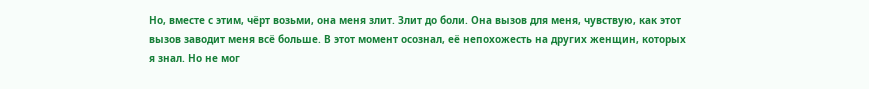Но, вместе с этим, чёрт возьми, она меня злит. Злит до боли. Она вызов для меня, чувствую, как этот вызов заводит меня всё больше. В этот момент осознал, её непохожесть на других женщин, которых я знал. Но не мог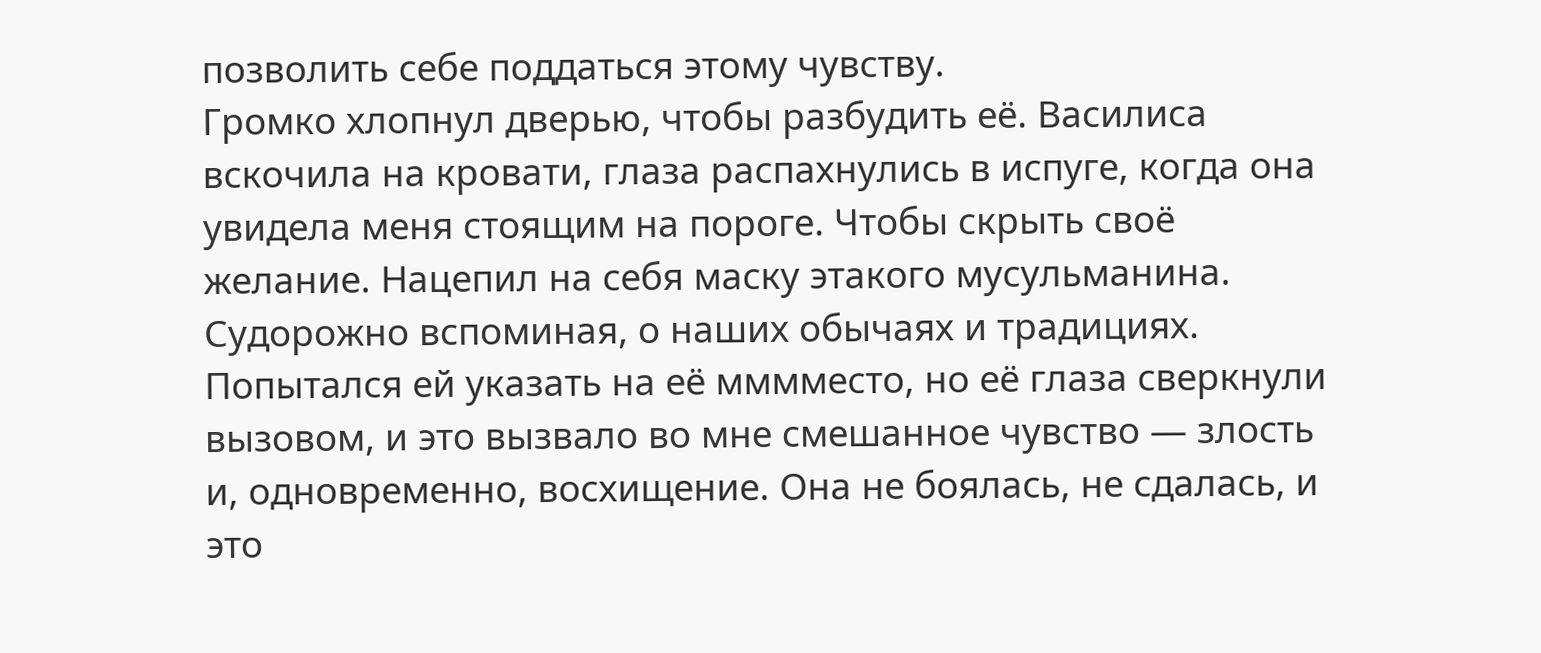позволить себе поддаться этому чувству.
Громко хлопнул дверью, чтобы разбудить её. Василиса вскочила на кровати, глаза распахнулись в испуге, когда она увидела меня стоящим на пороге. Чтобы скрыть своё желание. Нацепил на себя маску этакого мусульманина. Судорожно вспоминая, о наших обычаях и традициях.
Попытался ей указать на её мммместо, но её глаза сверкнули вызовом, и это вызвало во мне смешанное чувство — злость и, одновременно, восхищение. Она не боялась, не сдалась, и это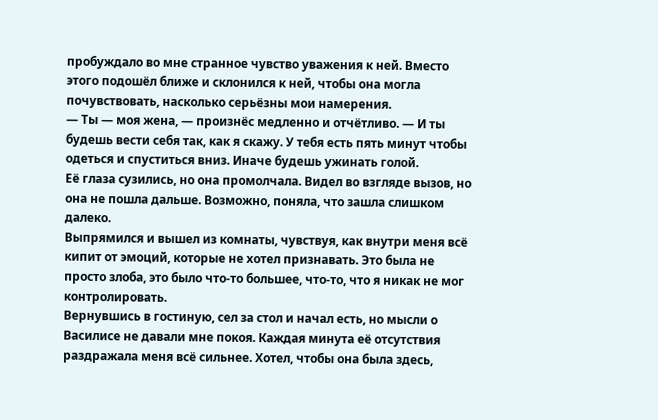пробуждало во мне странное чувство уважения к ней. Вместо этого подошёл ближе и склонился к ней, чтобы она могла почувствовать, насколько серьёзны мои намерения.
— Ты — моя жена, — произнёс медленно и отчётливо. — И ты будешь вести себя так, как я скажу. У тебя есть пять минут чтобы одеться и спуститься вниз. Иначе будешь ужинать голой.
Её глаза сузились, но она промолчала. Видел во взгляде вызов, но она не пошла дальше. Возможно, поняла, что зашла слишком далеко.
Выпрямился и вышел из комнаты, чувствуя, как внутри меня всё кипит от эмоций, которые не хотел признавать. Это была не просто злоба, это было что-то большее, что-то, что я никак не мог контролировать.
Вернувшись в гостиную, сел за стол и начал есть, но мысли о Василисе не давали мне покоя. Каждая минута её отсутствия раздражала меня всё сильнее. Хотел, чтобы она была здесь,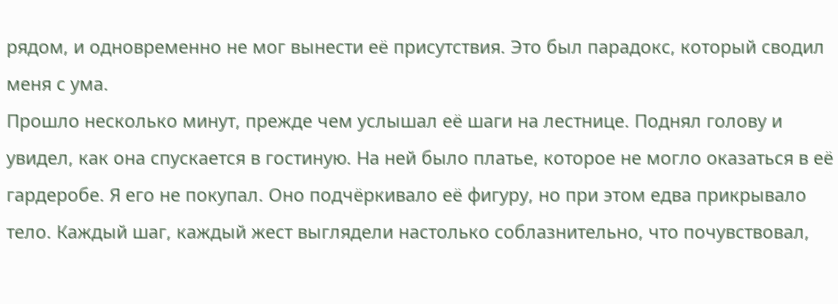рядом, и одновременно не мог вынести её присутствия. Это был парадокс, который сводил меня с ума.
Прошло несколько минут, прежде чем услышал её шаги на лестнице. Поднял голову и увидел, как она спускается в гостиную. На ней было платье, которое не могло оказаться в её гардеробе. Я его не покупал. Оно подчёркивало её фигуру, но при этом едва прикрывало тело. Каждый шаг, каждый жест выглядели настолько соблазнительно, что почувствовал,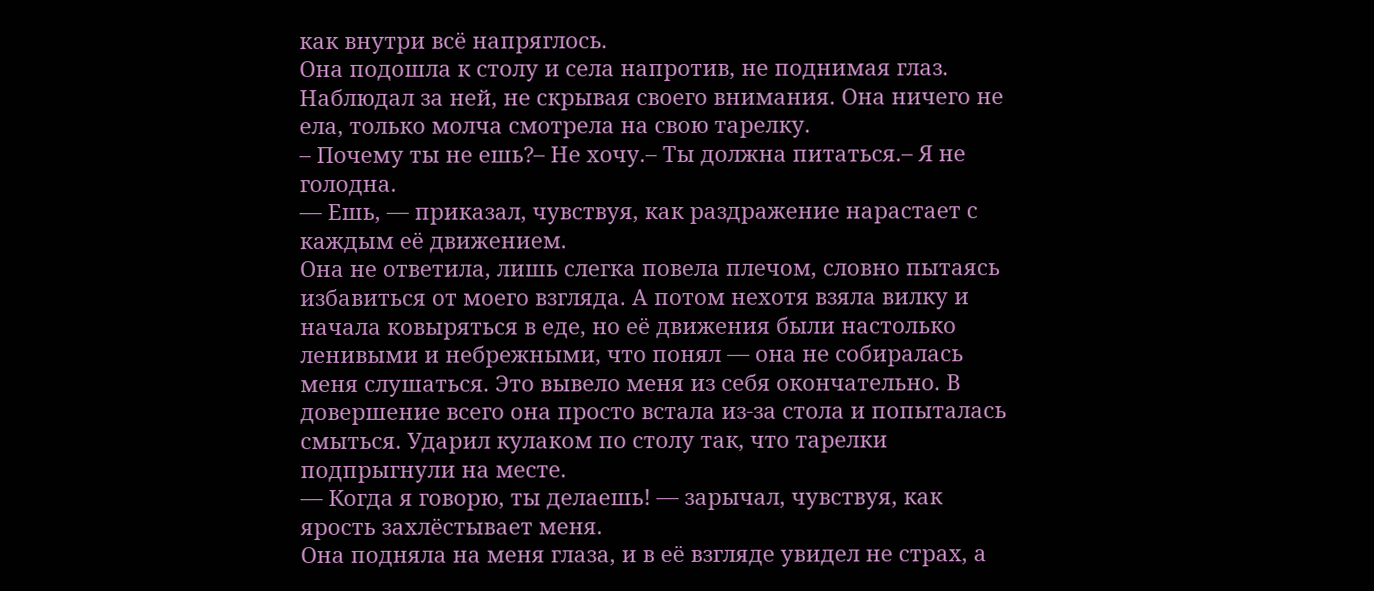как внутри всё напряглось.
Она подошла к столу и села напротив, не поднимая глаз. Наблюдал за ней, не скрывая своего внимания. Она ничего не ела, только молча смотрела на свою тарелку.
– Почему ты не ешь?– Не хочу.– Ты должна питаться.– Я не голодна.
— Ешь, — приказал, чувствуя, как раздражение нарастает с каждым её движением.
Она не ответила, лишь слегка повела плечом, словно пытаясь избавиться от моего взгляда. А потом нехотя взяла вилку и начала ковыряться в еде, но её движения были настолько ленивыми и небрежными, что понял — она не собиралась меня слушаться. Это вывело меня из себя окончательно. В довершение всего она просто встала из-за стола и попыталась смыться. Ударил кулаком по столу так, что тарелки подпрыгнули на месте.
— Когда я говорю, ты делаешь! — зарычал, чувствуя, как ярость захлёстывает меня.
Она подняла на меня глаза, и в её взгляде увидел не страх, а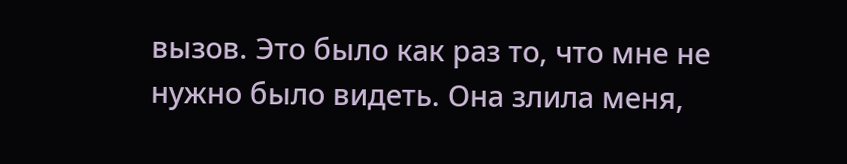вызов. Это было как раз то, что мне не нужно было видеть. Она злила меня,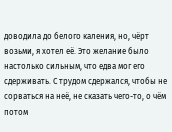доводила до белого каления, но, чёрт возьми, я хотел её. Это желание было настолько сильным, что едва мог его сдерживать. С трудом сдержался, чтобы не сорваться на неё, не сказать чего-то, о чём потом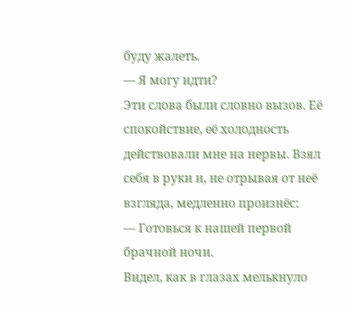буду жалеть.
— Я могу идти?
Эти слова были словно вызов. Её спокойствие, её холодность действовали мне на нервы. Взял себя в руки и, не отрывая от неё взгляда, медленно произнёс:
— Готовься к нашей первой брачной ночи.
Видел, как в глазах мелькнуло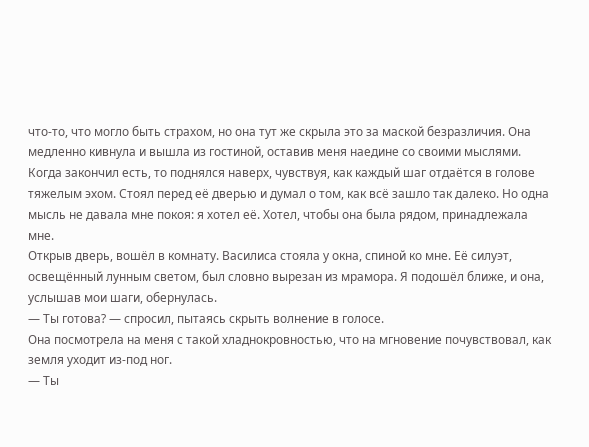что-то, что могло быть страхом, но она тут же скрыла это за маской безразличия. Она медленно кивнула и вышла из гостиной, оставив меня наедине со своими мыслями.
Когда закончил есть, то поднялся наверх, чувствуя, как каждый шаг отдаётся в голове тяжелым эхом. Стоял перед её дверью и думал о том, как всё зашло так далеко. Но одна мысль не давала мне покоя: я хотел её. Хотел, чтобы она была рядом, принадлежала мне.
Открыв дверь, вошёл в комнату. Василиса стояла у окна, спиной ко мне. Её силуэт, освещённый лунным светом, был словно вырезан из мрамора. Я подошёл ближе, и она, услышав мои шаги, обернулась.
— Ты готова? — спросил, пытаясь скрыть волнение в голосе.
Она посмотрела на меня с такой хладнокровностью, что на мгновение почувствовал, как земля уходит из-под ног.
— Ты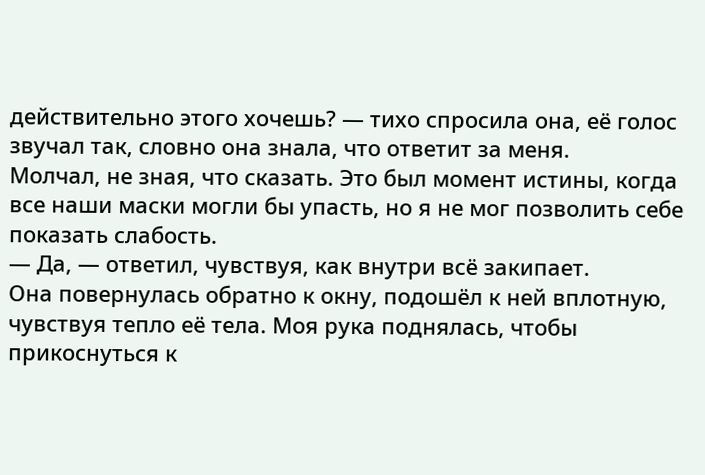действительно этого хочешь? — тихо спросила она, её голос звучал так, словно она знала, что ответит за меня.
Молчал, не зная, что сказать. Это был момент истины, когда все наши маски могли бы упасть, но я не мог позволить себе показать слабость.
— Да, — ответил, чувствуя, как внутри всё закипает.
Она повернулась обратно к окну, подошёл к ней вплотную, чувствуя тепло её тела. Моя рука поднялась, чтобы прикоснуться к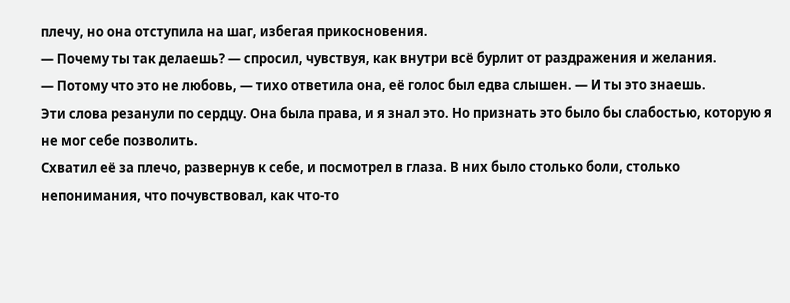плечу, но она отступила на шаг, избегая прикосновения.
— Почему ты так делаешь? — спросил, чувствуя, как внутри всё бурлит от раздражения и желания.
— Потому что это не любовь, — тихо ответила она, её голос был едва слышен. — И ты это знаешь.
Эти слова резанули по сердцу. Она была права, и я знал это. Но признать это было бы слабостью, которую я не мог себе позволить.
Схватил её за плечо, развернув к себе, и посмотрел в глаза. В них было столько боли, столько непонимания, что почувствовал, как что-то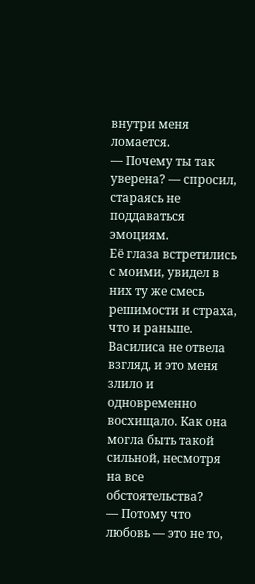внутри меня ломается.
— Почему ты так уверена? — спросил, стараясь не поддаваться эмоциям.
Её глаза встретились с моими, увидел в них ту же смесь решимости и страха, что и раньше. Василиса не отвела взгляд, и это меня злило и одновременно восхищало. Как она могла быть такой сильной, несмотря на все обстоятельства?
— Потому что любовь — это не то,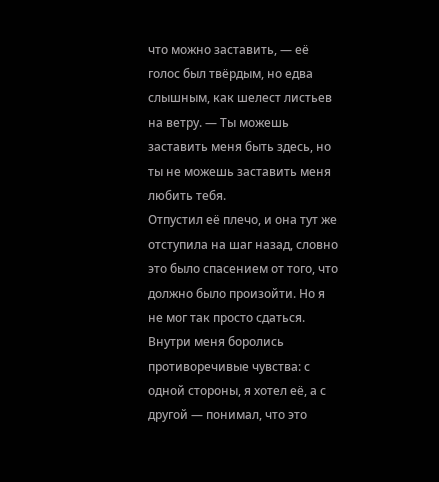что можно заставить, — её голос был твёрдым, но едва слышным, как шелест листьев на ветру. — Ты можешь заставить меня быть здесь, но ты не можешь заставить меня любить тебя.
Отпустил её плечо, и она тут же отступила на шаг назад, словно это было спасением от того, что должно было произойти. Но я не мог так просто сдаться. Внутри меня боролись противоречивые чувства: с одной стороны, я хотел её, а с другой — понимал, что это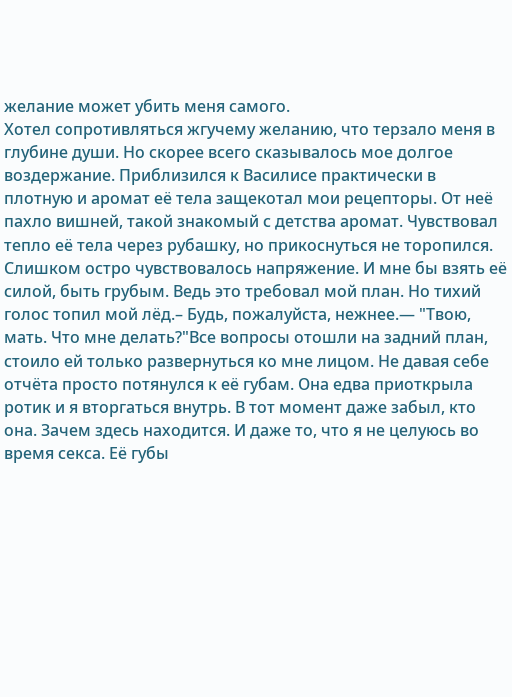желание может убить меня самого.
Хотел сопротивляться жгучему желанию, что терзало меня в глубине души. Но скорее всего сказывалось мое долгое воздержание. Приблизился к Василисе практически в плотную и аромат её тела защекотал мои рецепторы. От неё пахло вишней, такой знакомый с детства аромат. Чувствовал тепло её тела через рубашку, но прикоснуться не торопился. Слишком остро чувствовалось напряжение. И мне бы взять её силой, быть грубым. Ведь это требовал мой план. Но тихий голос топил мой лёд.– Будь, пожалуйста, нежнее.— "Твою, мать. Что мне делать?"Все вопросы отошли на задний план, стоило ей только развернуться ко мне лицом. Не давая себе отчёта просто потянулся к её губам. Она едва приоткрыла ротик и я вторгаться внутрь. В тот момент даже забыл, кто она. Зачем здесь находится. И даже то, что я не целуюсь во время секса. Её губы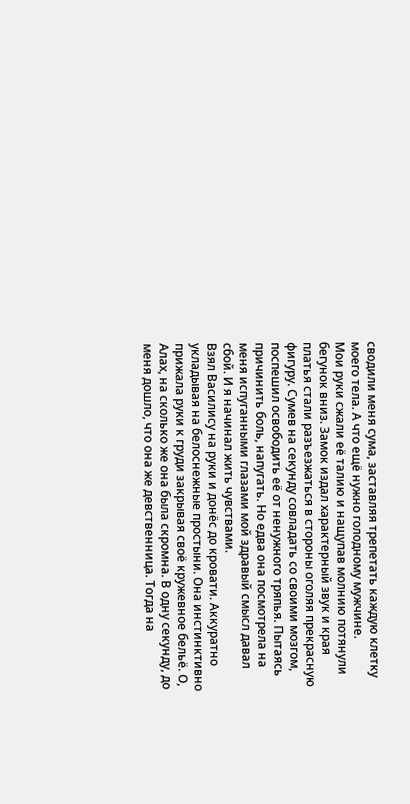сводили меня сума, заставляя трепетать каждую клетку моего тела. А что ещё нужно голодному мужчине.
Мои руки сжали её талию и нащупав молнию потянули бегунок вниз. Замок издал характерный звук и края платья стали разъезжаться в стороны оголяя прекрасную фигуру. Сумев на секунду совладать со своими мозгом, поспешил освободить её от ненужного тряпья. Пытаясь причинить боль, напугать. Но едва она посмотрела на меня испуганными глазами мой здравый смысл давал сбой. И я начинал жить чувствами.
Взял Василису на руки и донёс до кровати. Аккуратно укладывая на белоснежные простыни. Она инстинктивно прижала руки к груди закрывая своё кружевное бельё. О, Алах, на сколько же она была скромна. В одну секунду, до меня дошло, что она же девственница. Тогда на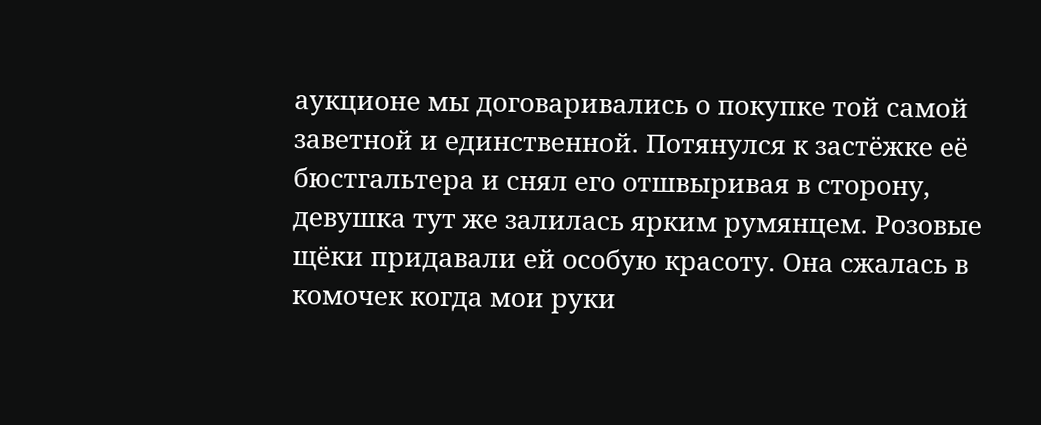аукционе мы договаривались о покупке той самой заветной и единственной. Потянулся к застёжке её бюстгальтера и снял его отшвыривая в сторону, девушка тут же залилась ярким румянцем. Розовые щёки придавали ей особую красоту. Она сжалась в комочек когда мои руки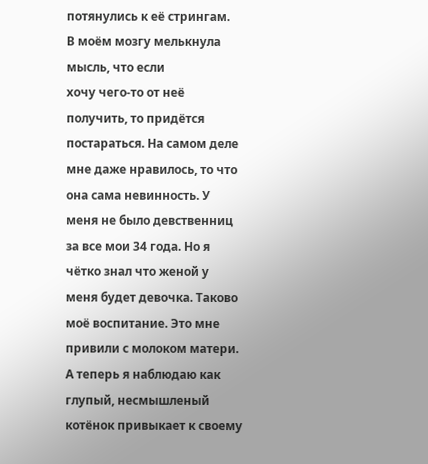потянулись к её стрингам.
В моём мозгу мелькнула мысль, что если
хочу чего-то от неё получить, то придётся постараться. На самом деле мне даже нравилось, то что она сама невинность. У меня не было девственниц за все мои 34 года. Но я чётко знал что женой у меня будет девочка. Таково моё воспитание. Это мне привили с молоком матери.
А теперь я наблюдаю как глупый, несмышленый котёнок привыкает к своему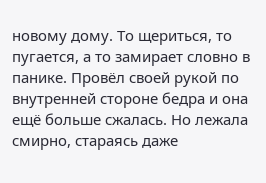новому дому. То щериться, то пугается, а то замирает словно в панике. Провёл своей рукой по внутренней стороне бедра и она ещё больше сжалась. Но лежала смирно, стараясь даже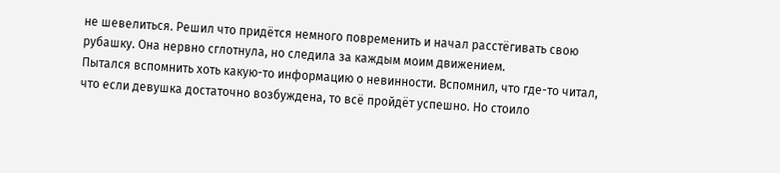не шевелиться. Решил что придётся немного повременить и начал расстёгивать свою рубашку. Она нервно сглотнула, но следила за каждым моим движением.
Пытался вспомнить хоть какую-то информацию о невинности. Вспомнил, что где-то читал, что если девушка достаточно возбуждена, то всё пройдёт успешно. Но стоило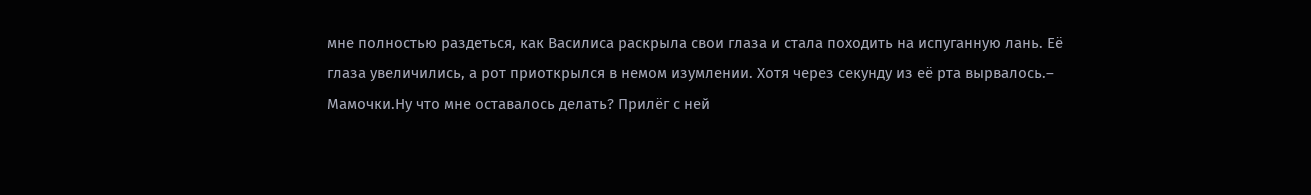мне полностью раздеться, как Василиса раскрыла свои глаза и стала походить на испуганную лань. Её глаза увеличились, а рот приоткрылся в немом изумлении. Хотя через секунду из её рта вырвалось.– Мамочки.Ну что мне оставалось делать? Прилёг с ней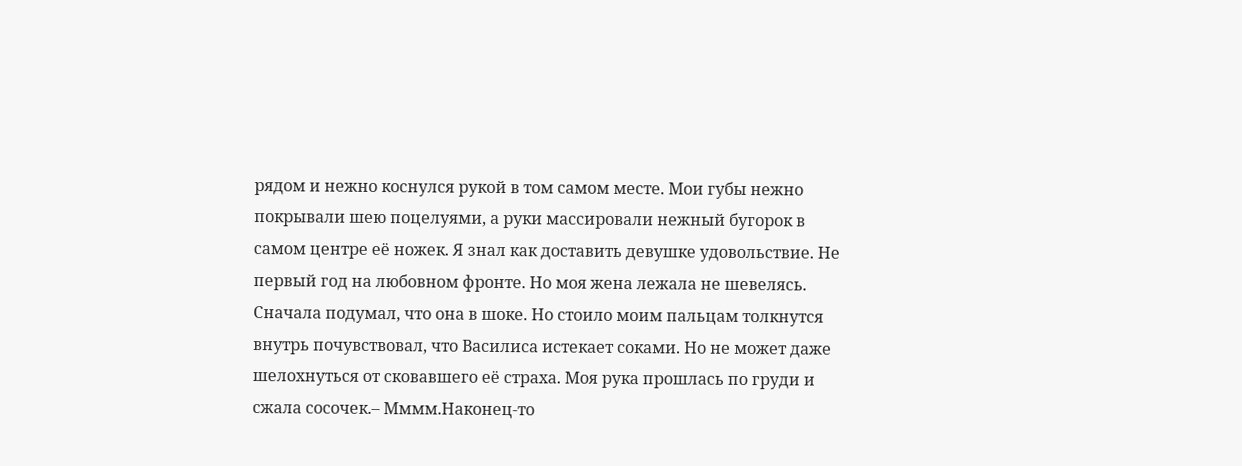рядом и нежно коснулся рукой в том самом месте. Мои губы нежно покрывали шею поцелуями, а руки массировали нежный бугорок в самом центре её ножек. Я знал как доставить девушке удовольствие. Не первый год на любовном фронте. Но моя жена лежала не шевелясь. Сначала подумал, что она в шоке. Но стоило моим пальцам толкнутся внутрь почувствовал, что Василиса истекает соками. Но не может даже шелохнуться от сковавшего её страха. Моя рука прошлась по груди и сжала сосочек.– Мммм.Наконец-то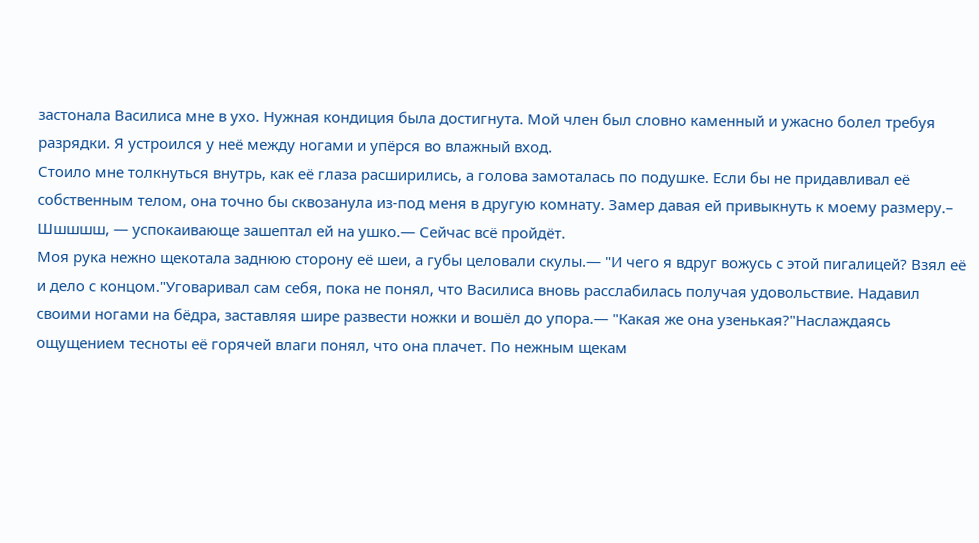застонала Василиса мне в ухо. Нужная кондиция была достигнута. Мой член был словно каменный и ужасно болел требуя разрядки. Я устроился у неё между ногами и упёрся во влажный вход.
Стоило мне толкнуться внутрь, как её глаза расширились, а голова замоталась по подушке. Если бы не придавливал её собственным телом, она точно бы сквозанула из-под меня в другую комнату. Замер давая ей привыкнуть к моему размеру.– Шшшшш, — успокаивающе зашептал ей на ушко.— Сейчас всё пройдёт.
Моя рука нежно щекотала заднюю сторону её шеи, а губы целовали скулы.— "И чего я вдруг вожусь с этой пигалицей? Взял её и дело с концом."Уговаривал сам себя, пока не понял, что Василиса вновь расслабилась получая удовольствие. Надавил своими ногами на бёдра, заставляя шире развести ножки и вошёл до упора.— "Какая же она узенькая?"Наслаждаясь ощущением тесноты её горячей влаги понял, что она плачет. По нежным щекам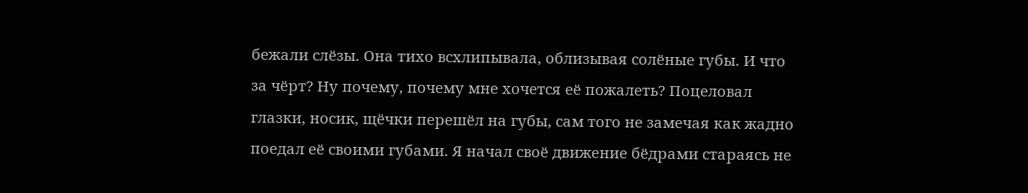бежали слёзы. Она тихо всхлипывала, облизывая солёные губы. И что за чёрт? Ну почему, почему мне хочется её пожалеть? Поцеловал глазки, носик, щёчки перешёл на губы, сам того не замечая как жадно поедал её своими губами. Я начал своё движение бёдрами стараясь не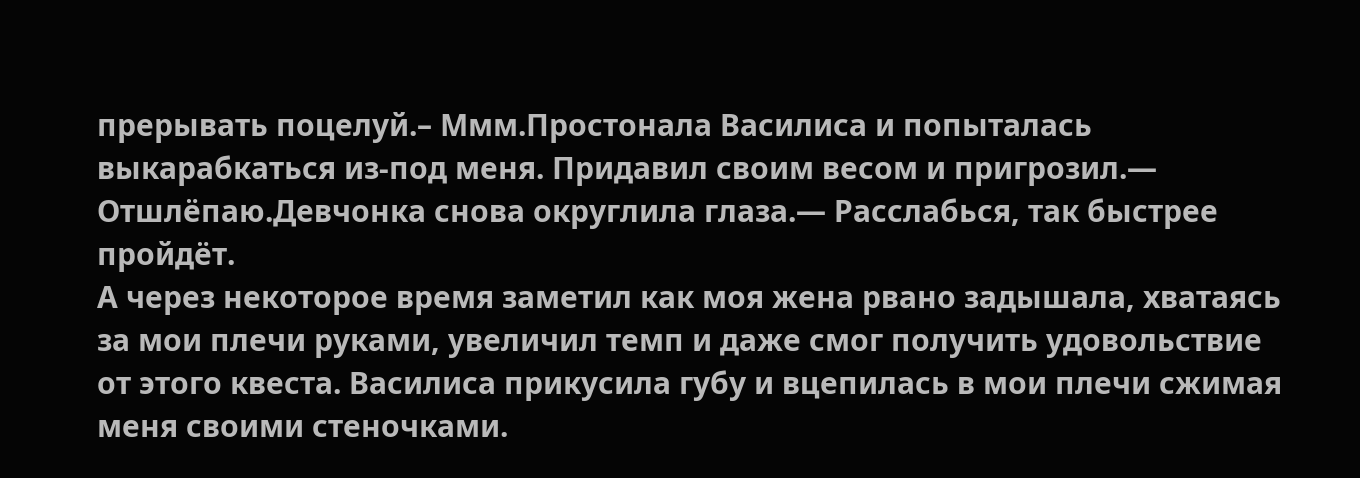прерывать поцелуй.– Ммм.Простонала Василиса и попыталась выкарабкаться из-под меня. Придавил своим весом и пригрозил.— Отшлёпаю.Девчонка снова округлила глаза.— Расслабься, так быстрее пройдёт.
А через некоторое время заметил как моя жена рвано задышала, хватаясь за мои плечи руками, увеличил темп и даже смог получить удовольствие от этого квеста. Василиса прикусила губу и вцепилась в мои плечи сжимая меня своими стеночками.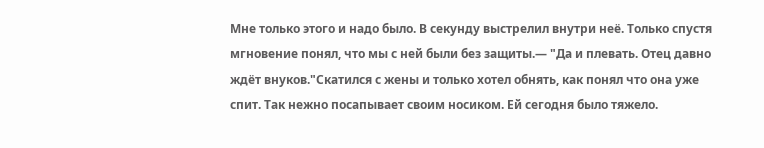Мне только этого и надо было. В секунду выстрелил внутри неё. Только спустя мгновение понял, что мы с ней были без защиты.— "Да и плевать. Отец давно ждёт внуков."Скатился с жены и только хотел обнять, как понял что она уже спит. Так нежно посапывает своим носиком. Ей сегодня было тяжело.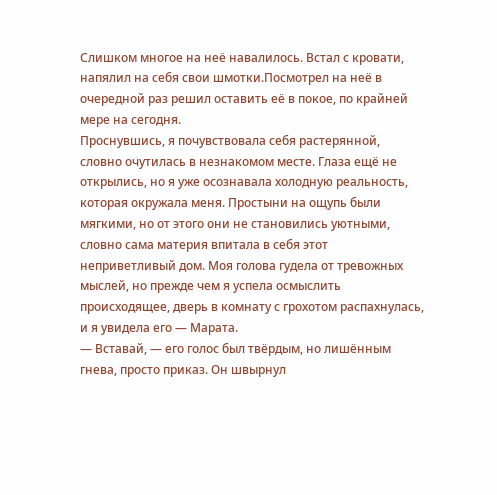Слишком многое на неё навалилось. Встал с кровати, напялил на себя свои шмотки.Посмотрел на неё в очередной раз решил оставить её в покое, по крайней мере на сегодня.
Проснувшись, я почувствовала себя растерянной, словно очутилась в незнакомом месте. Глаза ещё не открылись, но я уже осознавала холодную реальность, которая окружала меня. Простыни на ощупь были мягкими, но от этого они не становились уютными, словно сама материя впитала в себя этот неприветливый дом. Моя голова гудела от тревожных мыслей, но прежде чем я успела осмыслить происходящее, дверь в комнату с грохотом распахнулась, и я увидела его — Марата.
— Вставай, — его голос был твёрдым, но лишённым гнева, просто приказ. Он швырнул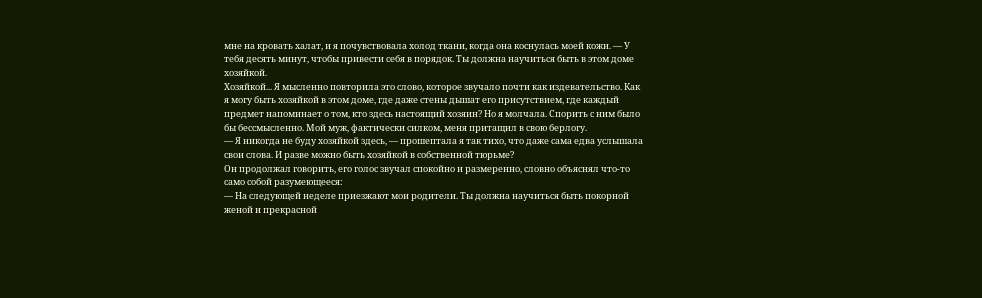мне на кровать халат, и я почувствовала холод ткани, когда она коснулась моей кожи. — У тебя десять минут, чтобы привести себя в порядок. Ты должна научиться быть в этом доме хозяйкой.
Хозяйкой... Я мысленно повторила это слово, которое звучало почти как издевательство. Как я могу быть хозяйкой в этом доме, где даже стены дышат его присутствием, где каждый предмет напоминает о том, кто здесь настоящий хозяин? Но я молчала. Спорить с ним было бы бессмысленно. Мой муж, фактически силком, меня притащил в свою берлогу.
— Я никогда не буду хозяйкой здесь, — прошептала я так тихо, что даже сама едва услышала свои слова. И разве можно быть хозяйкой в собственной тюрьме?
Он продолжал говорить, его голос звучал спокойно и размеренно, словно объяснял что-то само собой разумеющееся:
— На следующей неделе приезжают мои родители. Ты должна научиться быть покорной женой и прекрасной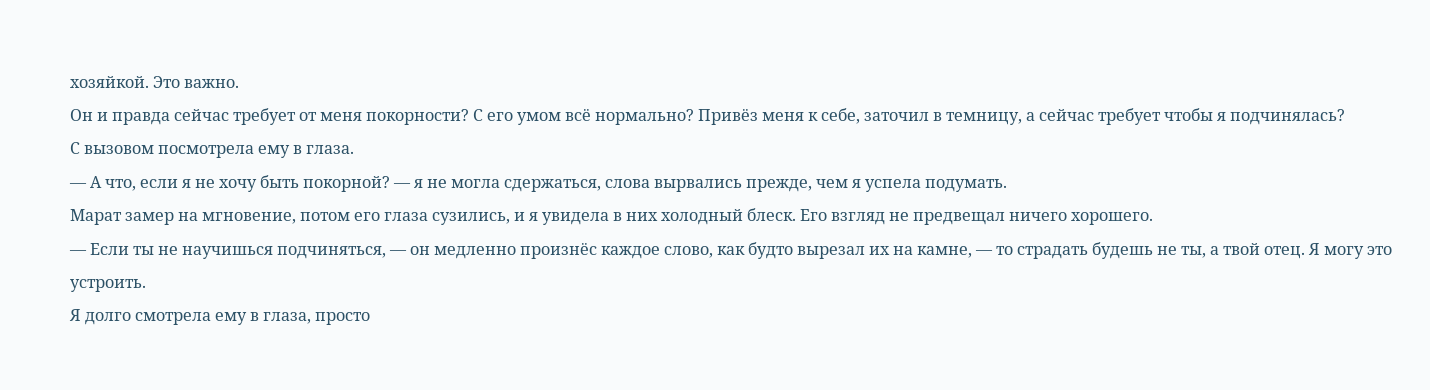хозяйкой. Это важно.
Он и правда сейчас требует от меня покорности? С его умом всё нормально? Привёз меня к себе, заточил в темницу, а сейчас требует чтобы я подчинялась?
С вызовом посмотрела ему в глаза.
— А что, если я не хочу быть покорной? — я не могла сдержаться, слова вырвались прежде, чем я успела подумать.
Марат замер на мгновение, потом его глаза сузились, и я увидела в них холодный блеск. Его взгляд не предвещал ничего хорошего.
— Если ты не научишься подчиняться, — он медленно произнёс каждое слово, как будто вырезал их на камне, — то страдать будешь не ты, а твой отец. Я могу это устроить.
Я долго смотрела ему в глаза, просто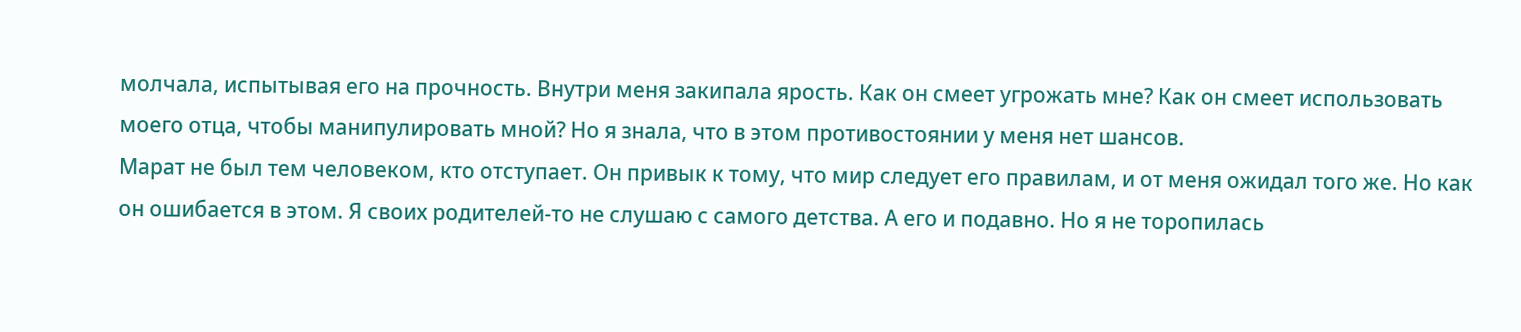молчала, испытывая его на прочность. Внутри меня закипала ярость. Как он смеет угрожать мне? Как он смеет использовать моего отца, чтобы манипулировать мной? Но я знала, что в этом противостоянии у меня нет шансов.
Марат не был тем человеком, кто отступает. Он привык к тому, что мир следует его правилам, и от меня ожидал того же. Но как он ошибается в этом. Я своих родителей-то не слушаю с самого детства. А его и подавно. Но я не торопилась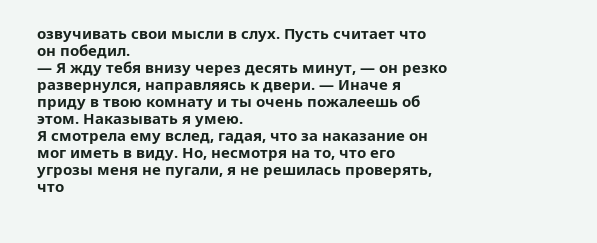озвучивать свои мысли в слух. Пусть считает что он победил.
— Я жду тебя внизу через десять минут, — он резко развернулся, направляясь к двери. — Иначе я приду в твою комнату и ты очень пожалеешь об этом. Наказывать я умею.
Я смотрела ему вслед, гадая, что за наказание он мог иметь в виду. Но, несмотря на то, что его угрозы меня не пугали, я не решилась проверять, что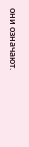они означают.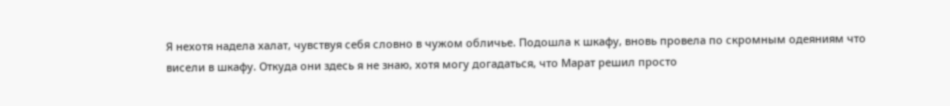Я нехотя надела халат, чувствуя себя словно в чужом обличье. Подошла к шкафу, вновь провела по скромным одеяниям что висели в шкафу. Откуда они здесь я не знаю, хотя могу догадаться, что Марат решил просто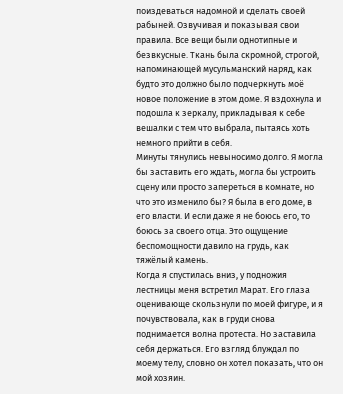поиздеваться надомной и сделать своей рабыней. Озвучивая и показывая свои правила. Все вещи были однотипные и безвкусные. Ткань была скромной, строгой, напоминающей мусульманский наряд, как будто это должно было подчеркнуть моё новое положение в этом доме. Я вздохнула и подошла к зеркалу, прикладывая к себе вешалки с тем что выбрала, пытаясь хоть немного прийти в себя.
Минуты тянулись невыносимо долго. Я могла бы заставить его ждать, могла бы устроить сцену или просто запереться в комнате, но что это изменило бы? Я была в его доме, в его власти. И если даже я не боюсь его, то боюсь за своего отца. Это ощущение беспомощности давило на грудь, как тяжёлый камень.
Когда я спустилась вниз, у подножия лестницы меня встретил Марат. Его глаза оценивающе скользнули по моей фигуре, и я почувствовала, как в груди снова поднимается волна протеста. Но заставила себя держаться. Его взгляд блуждал по моему телу, словно он хотел показать, что он мой хозяин.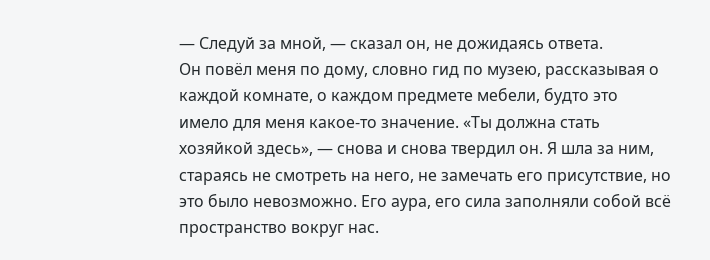— Следуй за мной, — сказал он, не дожидаясь ответа.
Он повёл меня по дому, словно гид по музею, рассказывая о каждой комнате, о каждом предмете мебели, будто это имело для меня какое-то значение. «Ты должна стать хозяйкой здесь», — снова и снова твердил он. Я шла за ним, стараясь не смотреть на него, не замечать его присутствие, но это было невозможно. Его аура, его сила заполняли собой всё пространство вокруг нас.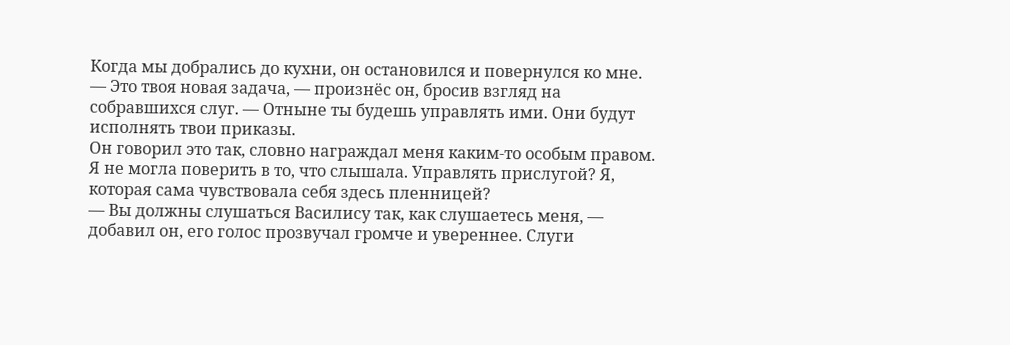Когда мы добрались до кухни, он остановился и повернулся ко мне.
— Это твоя новая задача, — произнёс он, бросив взгляд на собравшихся слуг. — Отныне ты будешь управлять ими. Они будут исполнять твои приказы.
Он говорил это так, словно награждал меня каким-то особым правом. Я не могла поверить в то, что слышала. Управлять прислугой? Я, которая сама чувствовала себя здесь пленницей?
— Вы должны слушаться Василису так, как слушаетесь меня, — добавил он, его голос прозвучал громче и увереннее. Слуги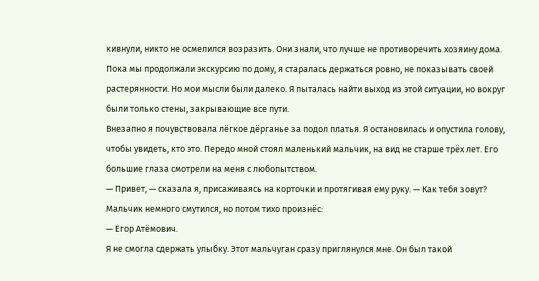кивнули, никто не осмелился возразить. Они знали, что лучше не противоречить хозяину дома.
Пока мы продолжали экскурсию по дому, я старалась держаться ровно, не показывать своей растерянности. Но мои мысли были далеко. Я пыталась найти выход из этой ситуации, но вокруг были только стены, закрывающие все пути.
Внезапно я почувствовала лёгкое дёрганье за подол платья. Я остановилась и опустила голову, чтобы увидеть, кто это. Передо мной стоял маленький мальчик, на вид не старше трёх лет. Его большие глаза смотрели на меня с любопытством.
— Привет, — сказала я, присаживаясь на корточки и протягивая ему руку. — Как тебя зовут?
Мальчик немного смутился, но потом тихо произнёс:
— Егор Атёмович.
Я не смогла сдержать улыбку. Этот мальчуган сразу приглянулся мне. Он был такой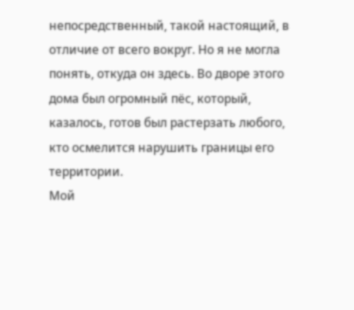непосредственный, такой настоящий, в отличие от всего вокруг. Но я не могла понять, откуда он здесь. Во дворе этого дома был огромный пёс, который, казалось, готов был растерзать любого, кто осмелится нарушить границы его территории.
Мой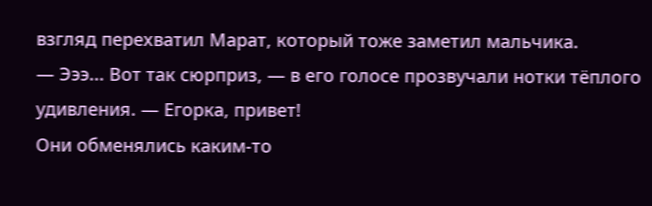взгляд перехватил Марат, который тоже заметил мальчика.
— Эээ... Вот так сюрприз, — в его голосе прозвучали нотки тёплого удивления. — Егорка, привет!
Они обменялись каким-то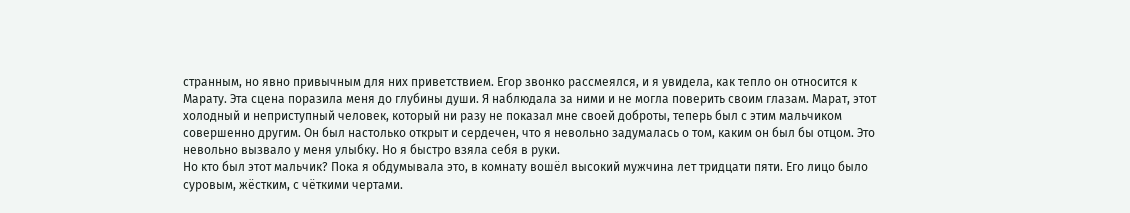странным, но явно привычным для них приветствием. Егор звонко рассмеялся, и я увидела, как тепло он относится к Марату. Эта сцена поразила меня до глубины души. Я наблюдала за ними и не могла поверить своим глазам. Марат, этот холодный и неприступный человек, который ни разу не показал мне своей доброты, теперь был с этим мальчиком совершенно другим. Он был настолько открыт и сердечен, что я невольно задумалась о том, каким он был бы отцом. Это невольно вызвало у меня улыбку. Но я быстро взяла себя в руки.
Но кто был этот мальчик? Пока я обдумывала это, в комнату вошёл высокий мужчина лет тридцати пяти. Его лицо было суровым, жёстким, с чёткими чертами.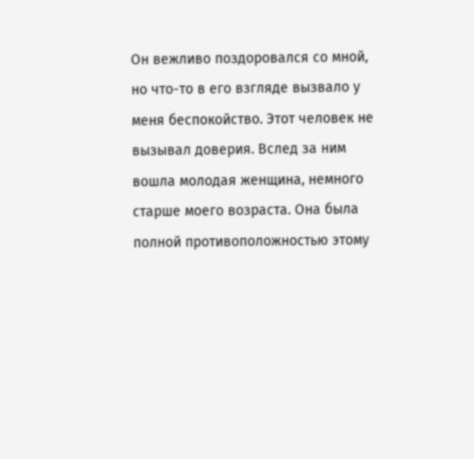Он вежливо поздоровался со мной, но что-то в его взгляде вызвало у меня беспокойство. Этот человек не вызывал доверия. Вслед за ним вошла молодая женщина, немного старше моего возраста. Она была полной противоположностью этому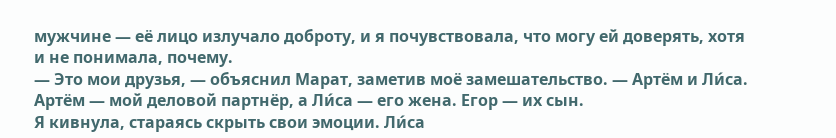мужчине — её лицо излучало доброту, и я почувствовала, что могу ей доверять, хотя и не понимала, почему.
— Это мои друзья, — объяснил Марат, заметив моё замешательство. — Артём и Ли́са. Артём — мой деловой партнёр, а Ли́са — его жена. Егор — их сын.
Я кивнула, стараясь скрыть свои эмоции. Ли́са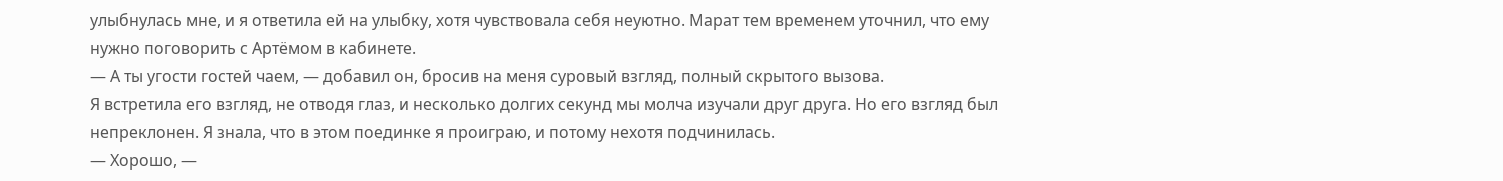улыбнулась мне, и я ответила ей на улыбку, хотя чувствовала себя неуютно. Марат тем временем уточнил, что ему нужно поговорить с Артёмом в кабинете.
— А ты угости гостей чаем, — добавил он, бросив на меня суровый взгляд, полный скрытого вызова.
Я встретила его взгляд, не отводя глаз, и несколько долгих секунд мы молча изучали друг друга. Но его взгляд был непреклонен. Я знала, что в этом поединке я проиграю, и потому нехотя подчинилась.
— Хорошо, —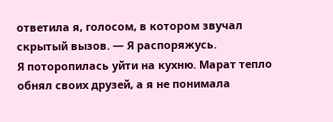ответила я, голосом, в котором звучал скрытый вызов. — Я распоряжусь.
Я поторопилась уйти на кухню. Марат тепло обнял своих друзей, а я не понимала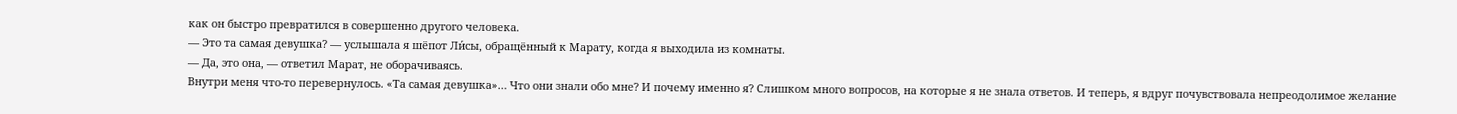как он быстро превратился в совершенно другого человека.
— Это та самая девушка? — услышала я шёпот Ли́сы, обращённый к Марату, когда я выходила из комнаты.
— Да, это она, — ответил Марат, не оборачиваясь.
Внутри меня что-то перевернулось. «Та самая девушка»… Что они знали обо мне? И почему именно я? Слишком много вопросов, на которые я не знала ответов. И теперь, я вдруг почувствовала непреодолимое желание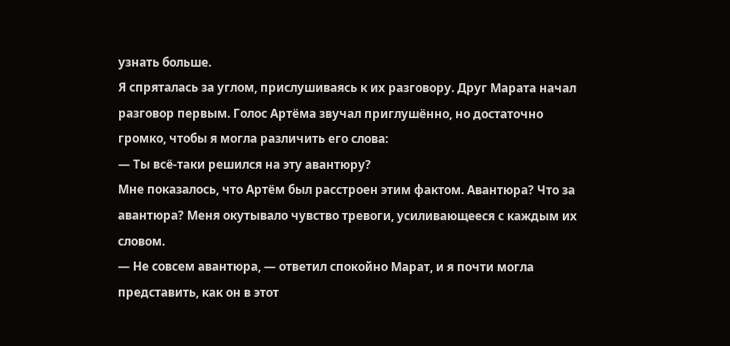узнать больше.
Я спряталась за углом, прислушиваясь к их разговору. Друг Марата начал разговор первым. Голос Артёма звучал приглушённо, но достаточно громко, чтобы я могла различить его слова:
— Ты всё-таки решился на эту авантюру?
Мне показалось, что Артём был расстроен этим фактом. Авантюра? Что за авантюра? Меня окутывало чувство тревоги, усиливающееся с каждым их словом.
— Не совсем авантюра, — ответил спокойно Марат, и я почти могла представить, как он в этот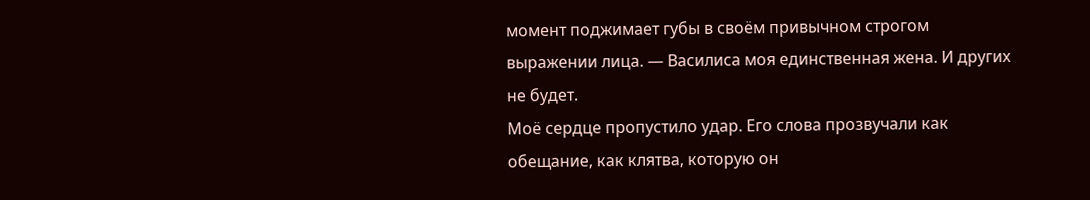момент поджимает губы в своём привычном строгом выражении лица. — Василиса моя единственная жена. И других не будет.
Моё сердце пропустило удар. Его слова прозвучали как обещание, как клятва, которую он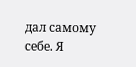дал самому себе. Я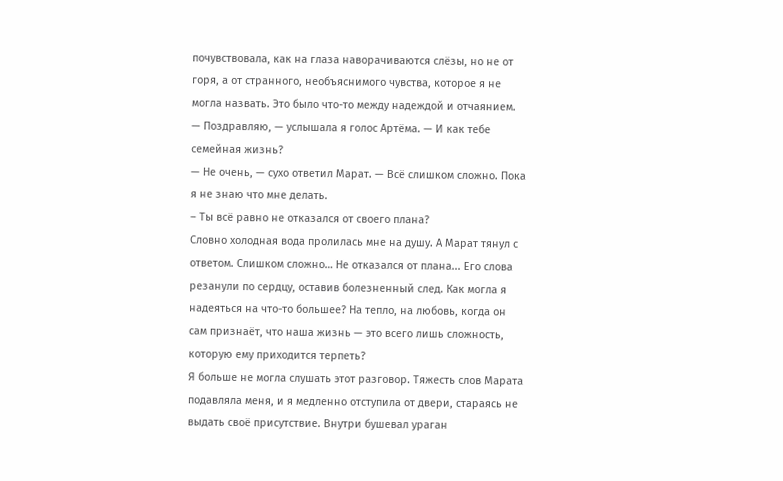почувствовала, как на глаза наворачиваются слёзы, но не от горя, а от странного, необъяснимого чувства, которое я не могла назвать. Это было что-то между надеждой и отчаянием.
— Поздравляю, — услышала я голос Артёма. — И как тебе семейная жизнь?
— Не очень, — сухо ответил Марат. — Всё слишком сложно. Пока я не знаю что мне делать.
– Ты всё равно не отказался от своего плана?
Словно холодная вода пролилась мне на душу. А Марат тянул с ответом. Слишком сложно… Не отказался от плана... Его слова резанули по сердцу, оставив болезненный след. Как могла я надеяться на что-то большее? На тепло, на любовь, когда он сам признаёт, что наша жизнь — это всего лишь сложность, которую ему приходится терпеть?
Я больше не могла слушать этот разговор. Тяжесть слов Марата подавляла меня, и я медленно отступила от двери, стараясь не выдать своё присутствие. Внутри бушевал ураган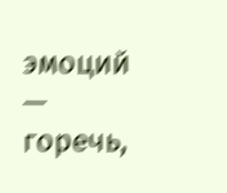эмоций — горечь,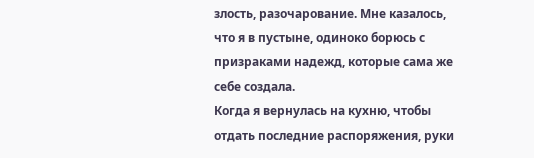злость, разочарование. Мне казалось, что я в пустыне, одиноко борюсь с призраками надежд, которые сама же себе создала.
Когда я вернулась на кухню, чтобы отдать последние распоряжения, руки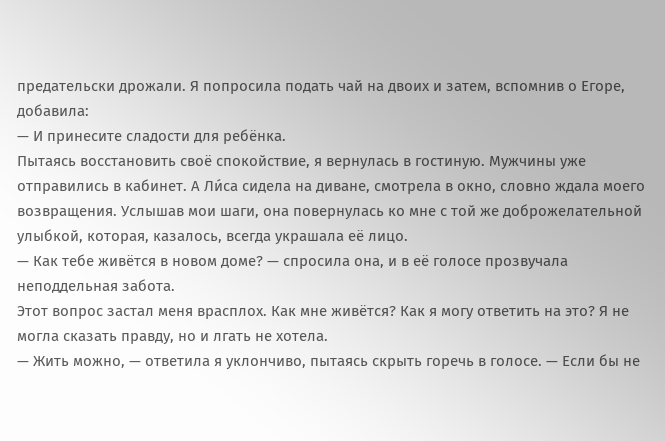предательски дрожали. Я попросила подать чай на двоих и затем, вспомнив о Егоре, добавила:
— И принесите сладости для ребёнка.
Пытаясь восстановить своё спокойствие, я вернулась в гостиную. Мужчины уже отправились в кабинет. А Ли́са сидела на диване, смотрела в окно, словно ждала моего возвращения. Услышав мои шаги, она повернулась ко мне с той же доброжелательной улыбкой, которая, казалось, всегда украшала её лицо.
— Как тебе живётся в новом доме? — спросила она, и в её голосе прозвучала неподдельная забота.
Этот вопрос застал меня врасплох. Как мне живётся? Как я могу ответить на это? Я не могла сказать правду, но и лгать не хотела.
— Жить можно, — ответила я уклончиво, пытаясь скрыть горечь в голосе. — Если бы не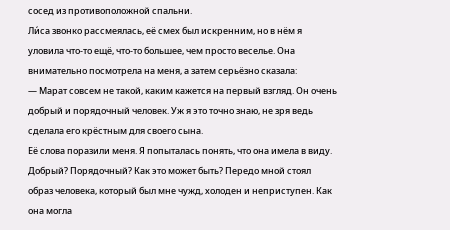сосед из противоположной спальни.
Ли́са звонко рассмеялась, её смех был искренним, но в нём я уловила что-то ещё, что-то большее, чем просто веселье. Она внимательно посмотрела на меня, а затем серьёзно сказала:
— Марат совсем не такой, каким кажется на первый взгляд. Он очень добрый и порядочный человек. Уж я это точно знаю, не зря ведь сделала его крёстным для своего сына.
Её слова поразили меня. Я попыталась понять, что она имела в виду. Добрый? Порядочный? Как это может быть? Передо мной стоял образ человека, который был мне чужд, холоден и неприступен. Как она могла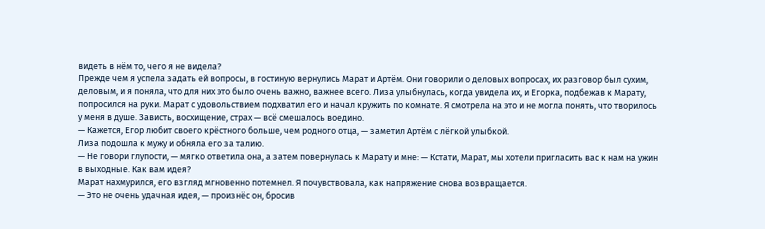видеть в нём то, чего я не видела?
Прежде чем я успела задать ей вопросы, в гостиную вернулись Марат и Артём. Они говорили о деловых вопросах, их разговор был сухим, деловым, и я поняла, что для них это было очень важно, важнее всего. Лиза улыбнулась, когда увидела их, и Егорка, подбежав к Марату, попросился на руки. Марат с удовольствием подхватил его и начал кружить по комнате. Я смотрела на это и не могла понять, что творилось у меня в душе. Зависть, восхищение, страх — всё смешалось воедино.
— Кажется, Егор любит своего крёстного больше, чем родного отца, — заметил Артём с лёгкой улыбкой.
Лиза подошла к мужу и обняла его за талию.
— Не говори глупости, — мягко ответила она, а затем повернулась к Марату и мне: — Кстати, Марат, мы хотели пригласить вас к нам на ужин в выходные. Как вам идея?
Марат нахмурился, его взгляд мгновенно потемнел. Я почувствовала, как напряжение снова возвращается.
— Это не очень удачная идея, — произнёс он, бросив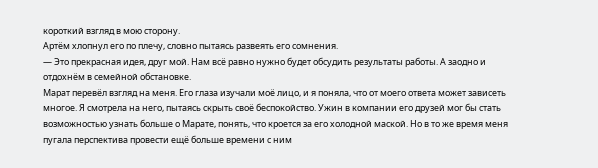короткий взгляд в мою сторону.
Артём хлопнул его по плечу, словно пытаясь развеять его сомнения.
— Это прекрасная идея, друг мой. Нам всё равно нужно будет обсудить результаты работы. А заодно и отдохнём в семейной обстановке.
Марат перевёл взгляд на меня. Его глаза изучали моё лицо, и я поняла, что от моего ответа может зависеть многое. Я смотрела на него, пытаясь скрыть своё беспокойство. Ужин в компании его друзей мог бы стать возможностью узнать больше о Марате, понять, что кроется за его холодной маской. Но в то же время меня пугала перспектива провести ещё больше времени с ним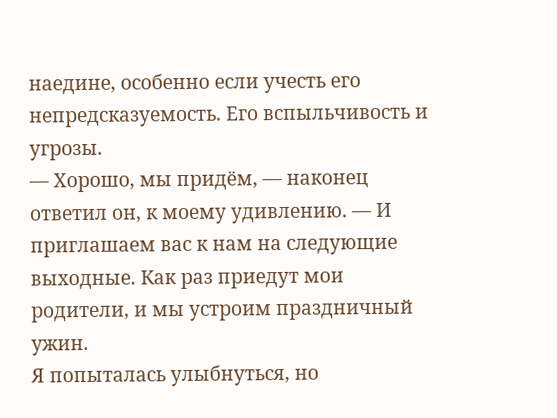наедине, особенно если учесть его непредсказуемость. Его вспыльчивость и угрозы.
— Хорошо, мы придём, — наконец ответил он, к моему удивлению. — И приглашаем вас к нам на следующие выходные. Как раз приедут мои родители, и мы устроим праздничный ужин.
Я попыталась улыбнуться, но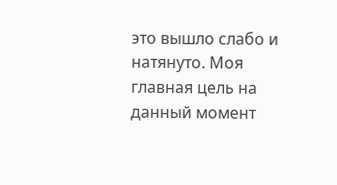это вышло слабо и натянуто. Моя главная цель на данный момент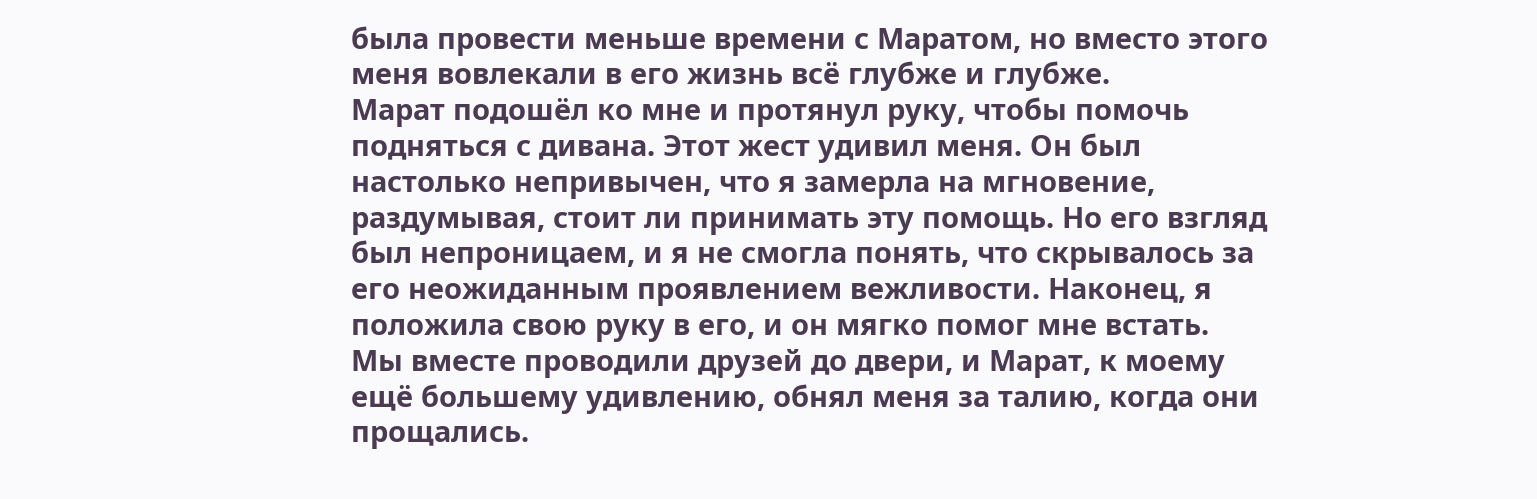была провести меньше времени с Маратом, но вместо этого меня вовлекали в его жизнь всё глубже и глубже.
Марат подошёл ко мне и протянул руку, чтобы помочь подняться с дивана. Этот жест удивил меня. Он был настолько непривычен, что я замерла на мгновение, раздумывая, стоит ли принимать эту помощь. Но его взгляд был непроницаем, и я не смогла понять, что скрывалось за его неожиданным проявлением вежливости. Наконец, я положила свою руку в его, и он мягко помог мне встать.
Мы вместе проводили друзей до двери, и Марат, к моему ещё большему удивлению, обнял меня за талию, когда они прощались.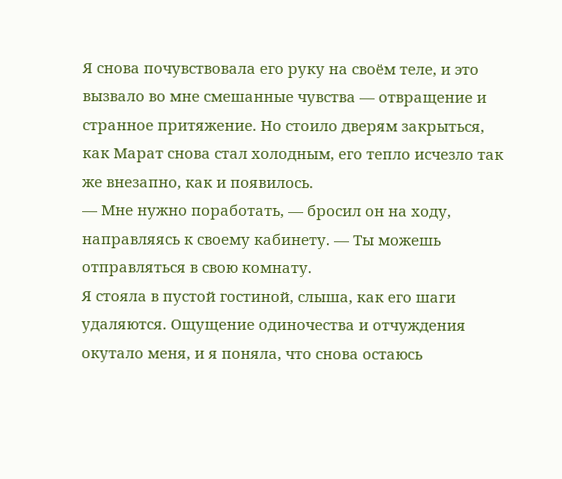Я снова почувствовала его руку на своём теле, и это вызвало во мне смешанные чувства — отвращение и странное притяжение. Но стоило дверям закрыться, как Марат снова стал холодным, его тепло исчезло так же внезапно, как и появилось.
— Мне нужно поработать, — бросил он на ходу, направляясь к своему кабинету. — Ты можешь отправляться в свою комнату.
Я стояла в пустой гостиной, слыша, как его шаги удаляются. Ощущение одиночества и отчуждения окутало меня, и я поняла, что снова остаюсь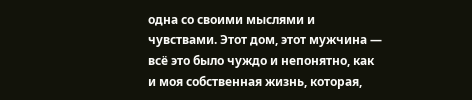одна со своими мыслями и чувствами. Этот дом, этот мужчина — всё это было чуждо и непонятно, как и моя собственная жизнь, которая,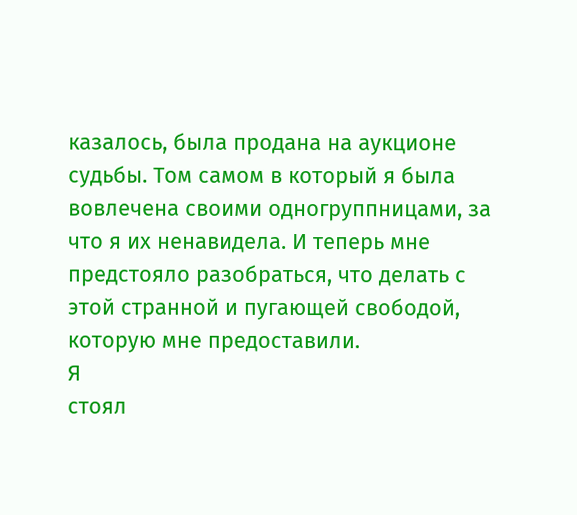казалось, была продана на аукционе судьбы. Том самом в который я была вовлечена своими одногруппницами, за что я их ненавидела. И теперь мне предстояло разобраться, что делать с этой странной и пугающей свободой, которую мне предоставили.
Я
стоял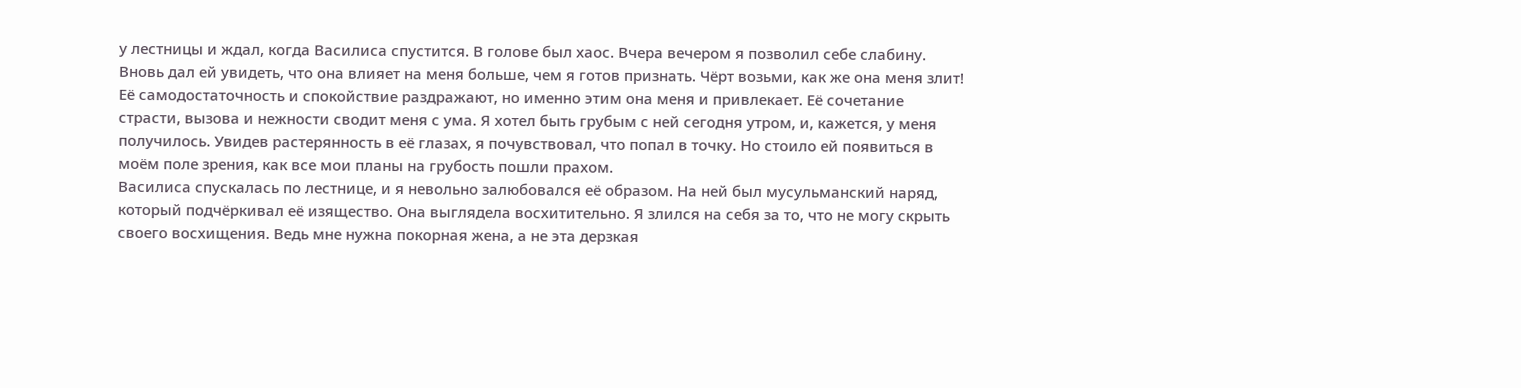у лестницы и ждал, когда Василиса спустится. В голове был хаос. Вчера вечером я позволил себе слабину. Вновь дал ей увидеть, что она влияет на меня больше, чем я готов признать. Чёрт возьми, как же она меня злит! Её самодостаточность и спокойствие раздражают, но именно этим она меня и привлекает. Её сочетание страсти, вызова и нежности сводит меня с ума. Я хотел быть грубым с ней сегодня утром, и, кажется, у меня получилось. Увидев растерянность в её глазах, я почувствовал, что попал в точку. Но стоило ей появиться в моём поле зрения, как все мои планы на грубость пошли прахом.
Василиса спускалась по лестнице, и я невольно залюбовался её образом. На ней был мусульманский наряд, который подчёркивал её изящество. Она выглядела восхитительно. Я злился на себя за то, что не могу скрыть своего восхищения. Ведь мне нужна покорная жена, а не эта дерзкая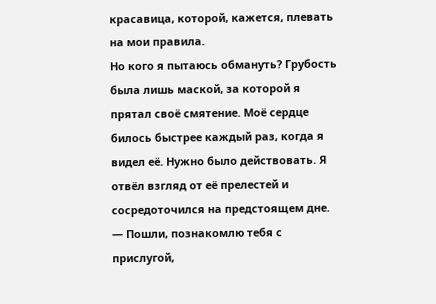красавица, которой, кажется, плевать на мои правила.
Но кого я пытаюсь обмануть? Грубость была лишь маской, за которой я прятал своё смятение. Моё сердце билось быстрее каждый раз, когда я видел её. Нужно было действовать. Я отвёл взгляд от её прелестей и сосредоточился на предстоящем дне.
— Пошли, познакомлю тебя с прислугой,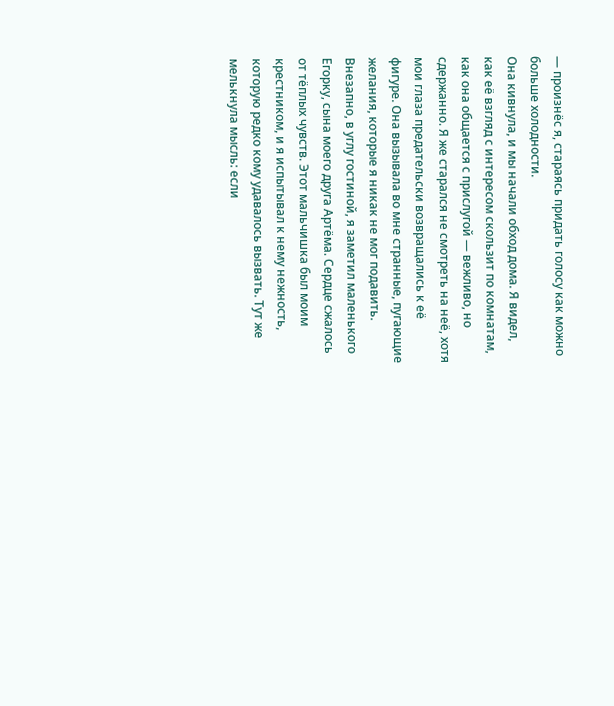— произнёс я, стараясь придать голосу как можно больше холодности.
Она кивнула, и мы начали обход дома. Я видел, как её взгляд с интересом скользит по комнатам, как она общается с прислугой — вежливо, но сдержанно. Я же старался не смотреть на неё, хотя мои глаза предательски возвращались к её фигуре. Она вызывала во мне странные, пугающие желания, которые я никак не мог подавить.
Внезапно, в углу гостиной, я заметил маленького Егорку, сына моего друга Артёма. Сердце сжалось от тёплых чувств. Этот мальчишка был моим крестником, и я испытывал к нему нежность, которую редко кому удавалось вызвать. Тут же мелькнула мысль: если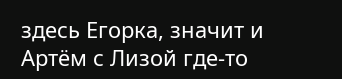здесь Егорка, значит и Артём с Лизой где-то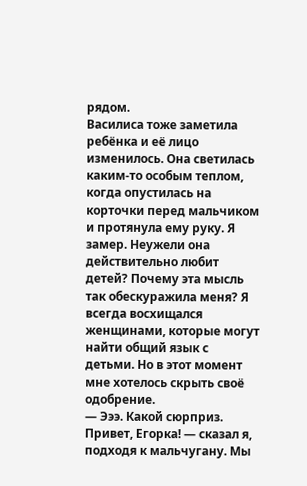рядом.
Василиса тоже заметила ребёнка и её лицо изменилось. Она светилась каким-то особым теплом, когда опустилась на корточки перед мальчиком и протянула ему руку. Я замер. Неужели она действительно любит детей? Почему эта мысль так обескуражила меня? Я всегда восхищался женщинами, которые могут найти общий язык с детьми. Но в этот момент мне хотелось скрыть своё одобрение.
— Эээ. Какой сюрприз. Привет, Егорка! — сказал я, подходя к мальчугану. Мы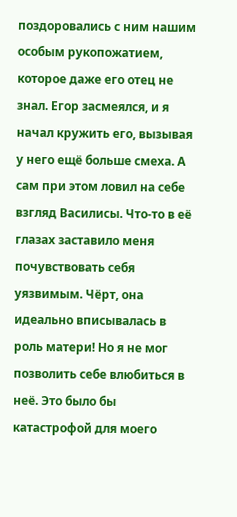поздоровались с ним нашим особым рукопожатием, которое даже его отец не знал. Егор засмеялся, и я начал кружить его, вызывая у него ещё больше смеха. А сам при этом ловил на себе взгляд Василисы. Что-то в её глазах заставило меня почувствовать себя уязвимым. Чёрт, она идеально вписывалась в роль матери! Но я не мог позволить себе влюбиться в неё. Это было бы катастрофой для моего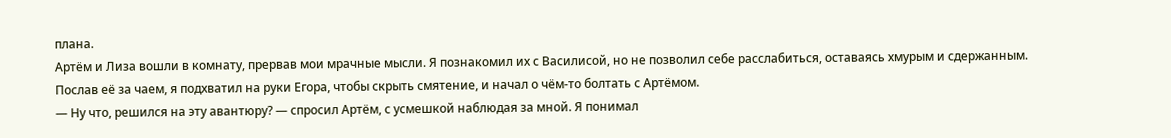плана.
Артём и Лиза вошли в комнату, прервав мои мрачные мысли. Я познакомил их с Василисой, но не позволил себе расслабиться, оставаясь хмурым и сдержанным. Послав её за чаем, я подхватил на руки Егора, чтобы скрыть смятение, и начал о чём-то болтать с Артёмом.
— Ну что, решился на эту авантюру? — спросил Артём, с усмешкой наблюдая за мной. Я понимал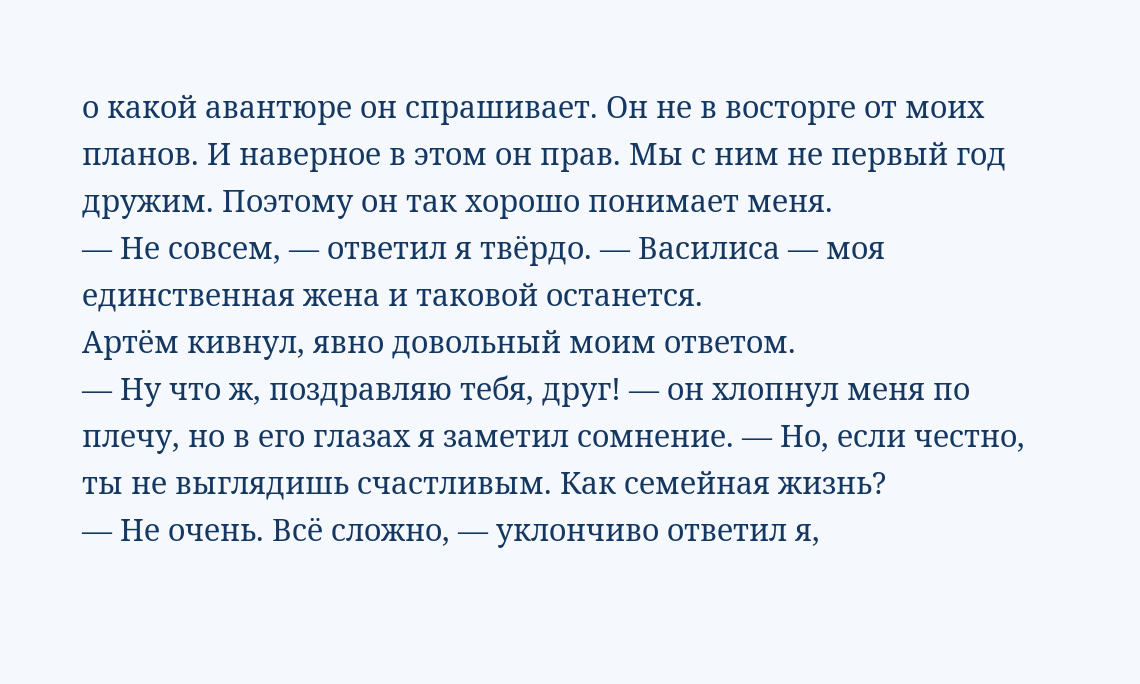о какой авантюре он спрашивает. Он не в восторге от моих планов. И наверное в этом он прав. Мы с ним не первый год дружим. Поэтому он так хорошо понимает меня.
— Не совсем, — ответил я твёрдо. — Василиса — моя единственная жена и таковой останется.
Артём кивнул, явно довольный моим ответом.
— Ну что ж, поздравляю тебя, друг! — он хлопнул меня по плечу, но в его глазах я заметил сомнение. — Но, если честно, ты не выглядишь счастливым. Как семейная жизнь?
— Не очень. Всё сложно, — уклончиво ответил я,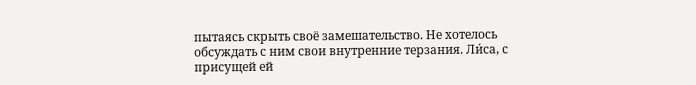пытаясь скрыть своё замешательство. Не хотелось обсуждать с ним свои внутренние терзания. Ли́са, с присущей ей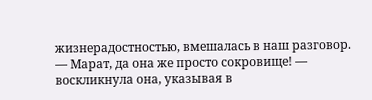жизнерадостностью, вмешалась в наш разговор.
— Марат, да она же просто сокровище! — воскликнула она, указывая в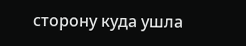сторону куда ушла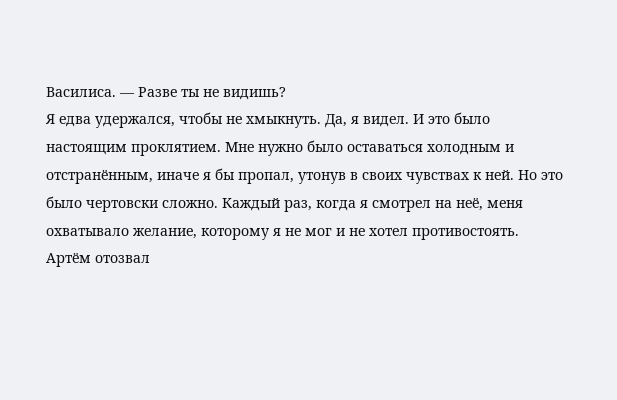Василиса. — Разве ты не видишь?
Я едва удержался, чтобы не хмыкнуть. Да, я видел. И это было настоящим проклятием. Мне нужно было оставаться холодным и отстранённым, иначе я бы пропал, утонув в своих чувствах к ней. Но это было чертовски сложно. Каждый раз, когда я смотрел на неё, меня охватывало желание, которому я не мог и не хотел противостоять.
Артём отозвал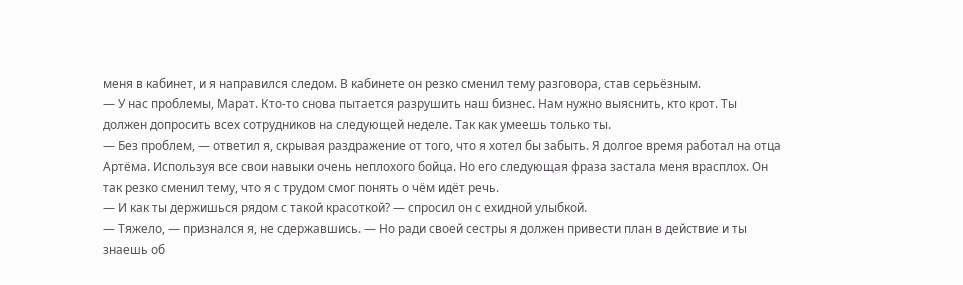меня в кабинет, и я направился следом. В кабинете он резко сменил тему разговора, став серьёзным.
— У нас проблемы, Марат. Кто-то снова пытается разрушить наш бизнес. Нам нужно выяснить, кто крот. Ты должен допросить всех сотрудников на следующей неделе. Так как умеешь только ты.
— Без проблем, — ответил я, скрывая раздражение от того, что я хотел бы забыть. Я долгое время работал на отца Артёма. Используя все свои навыки очень неплохого бойца. Но его следующая фраза застала меня врасплох. Он так резко сменил тему, что я с трудом смог понять о чём идёт речь.
— И как ты держишься рядом с такой красоткой? — спросил он с ехидной улыбкой.
— Тяжело, — признался я, не сдержавшись. — Но ради своей сестры я должен привести план в действие и ты знаешь об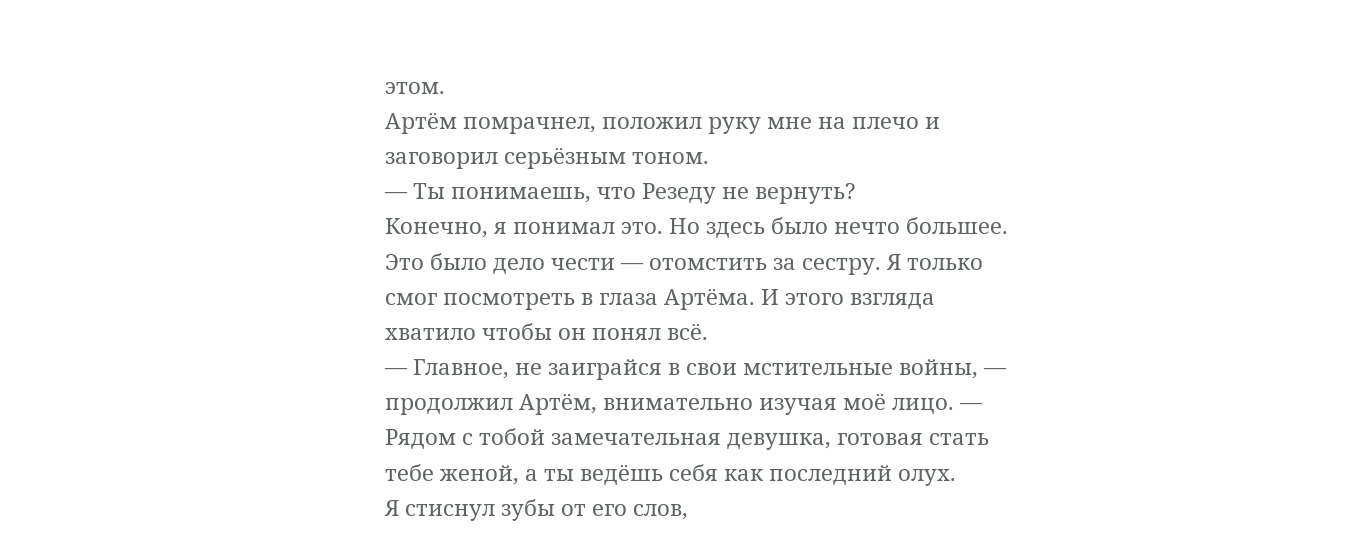этом.
Артём помрачнел, положил руку мне на плечо и заговорил серьёзным тоном.
— Ты понимаешь, что Резеду не вернуть?
Конечно, я понимал это. Но здесь было нечто большее. Это было дело чести — отомстить за сестру. Я только смог посмотреть в глаза Артёма. И этого взгляда хватило чтобы он понял всё.
— Главное, не заиграйся в свои мстительные войны, — продолжил Артём, внимательно изучая моё лицо. — Рядом с тобой замечательная девушка, готовая стать тебе женой, а ты ведёшь себя как последний олух.
Я стиснул зубы от его слов,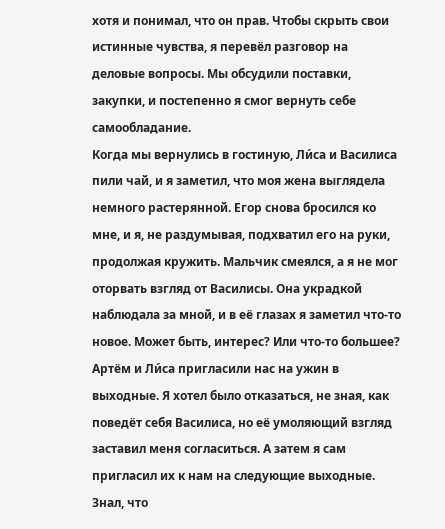хотя и понимал, что он прав. Чтобы скрыть свои истинные чувства, я перевёл разговор на деловые вопросы. Мы обсудили поставки, закупки, и постепенно я смог вернуть себе самообладание.
Когда мы вернулись в гостиную, Ли́са и Василиса пили чай, и я заметил, что моя жена выглядела немного растерянной. Егор снова бросился ко мне, и я, не раздумывая, подхватил его на руки, продолжая кружить. Мальчик смеялся, а я не мог оторвать взгляд от Василисы. Она украдкой наблюдала за мной, и в её глазах я заметил что-то новое. Может быть, интерес? Или что-то большее?
Артём и Ли́са пригласили нас на ужин в выходные. Я хотел было отказаться, не зная, как поведёт себя Василиса, но её умоляющий взгляд заставил меня согласиться. А затем я сам пригласил их к нам на следующие выходные. Знал, что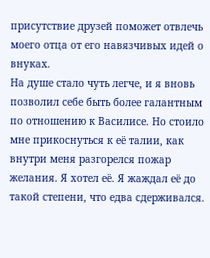присутствие друзей поможет отвлечь моего отца от его навязчивых идей о внуках.
На душе стало чуть легче, и я вновь позволил себе быть более галантным по отношению к Василисе. Но стоило мне прикоснуться к её талии, как внутри меня разгорелся пожар желания. Я хотел её. Я жаждал её до такой степени, что едва сдерживался.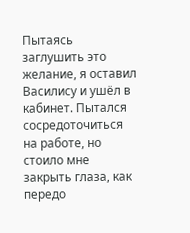Пытаясь заглушить это желание, я оставил Василису и ушёл в кабинет. Пытался сосредоточиться на работе, но стоило мне закрыть глаза, как передо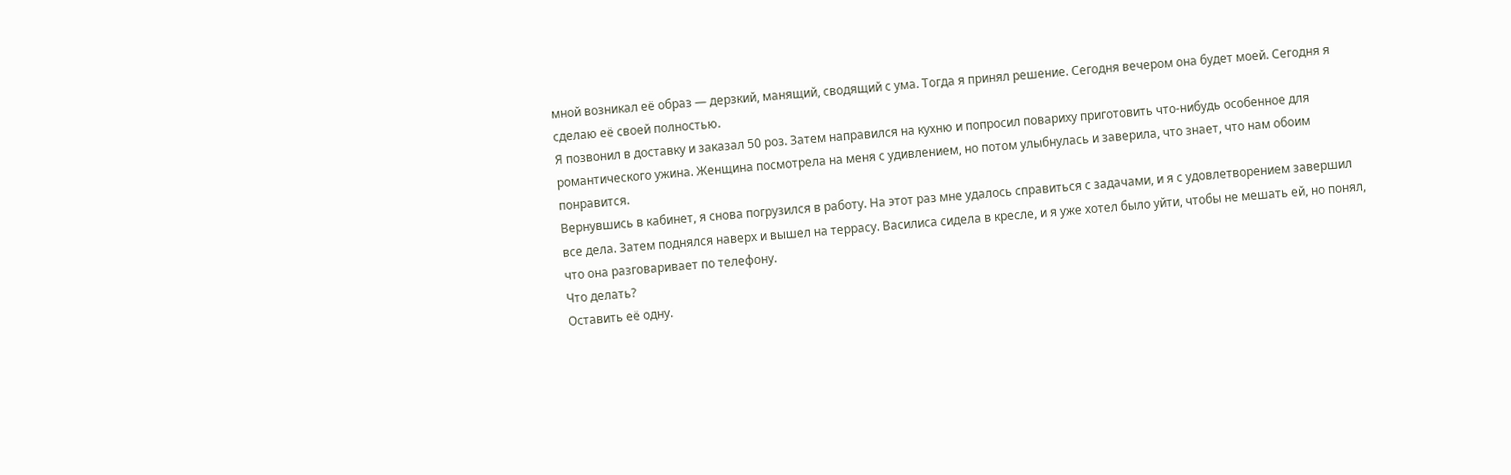мной возникал её образ — дерзкий, манящий, сводящий с ума. Тогда я принял решение. Сегодня вечером она будет моей. Сегодня я сделаю её своей полностью.
Я позвонил в доставку и заказал 50 роз. Затем направился на кухню и попросил повариху приготовить что-нибудь особенное для романтического ужина. Женщина посмотрела на меня с удивлением, но потом улыбнулась и заверила, что знает, что нам обоим понравится.
Вернувшись в кабинет, я снова погрузился в работу. На этот раз мне удалось справиться с задачами, и я с удовлетворением завершил все дела. Затем поднялся наверх и вышел на террасу. Василиса сидела в кресле, и я уже хотел было уйти, чтобы не мешать ей, но понял, что она разговаривает по телефону.
Что делать?
Оставить её одну.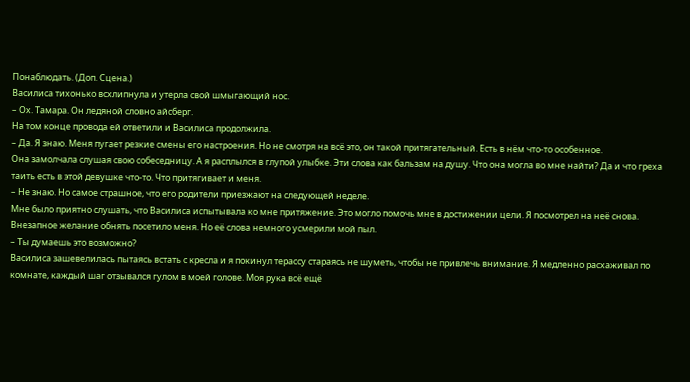Понаблюдать. (Доп. Сцена.)
Василиса тихонько всхлипнула и утерла свой шмыгающий нос.
– Ох. Тамара. Он ледяной словно айсберг.
На том конце провода ей ответили и Василиса продолжила.
– Да. Я знаю. Меня пугает резкие смены его настроения. Но не смотря на всё это, он такой притягательный. Есть в нём что-то особенное.
Она замолчала слушая свою собеседницу. А я расплылся в глупой улыбке. Эти слова как бальзам на душу. Что она могла во мне найти? Да и что греха таить есть в этой девушке что-то. Что притягивает и меня.
– Не знаю. Но самое страшное, что его родители приезжают на следующей неделе.
Мне было приятно слушать, что Василиса испытывала ко мне притяжение. Это могло помочь мне в достижении цели. Я посмотрел на неё снова. Внезапное желание обнять посетило меня. Но её слова немного усмерили мой пыл.
– Ты думаешь это возможно?
Василиса зашевелилась пытаясь встать с кресла и я покинул терассу стараясь не шуметь, чтобы не привлечь внимание. Я медленно расхаживал по комнате, каждый шаг отзывался гулом в моей голове. Моя рука всё ещё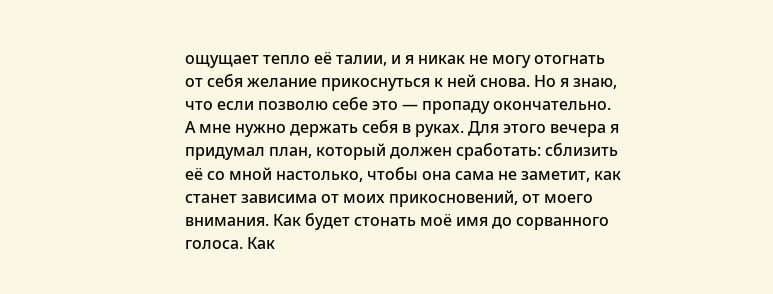ощущает тепло её талии, и я никак не могу отогнать от себя желание прикоснуться к ней снова. Но я знаю, что если позволю себе это — пропаду окончательно. А мне нужно держать себя в руках. Для этого вечера я придумал план, который должен сработать: сблизить её со мной настолько, чтобы она сама не заметит, как станет зависима от моих прикосновений, от моего внимания. Как будет стонать моё имя до сорванного голоса. Как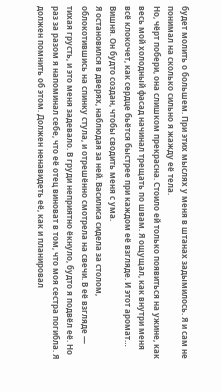будет молить о большем. При этих мыслях у меня в штанах задымилось. Я и сам не понимал на сколько сильно я жажду её тела.
Но, чёрт побери, она слишком прекрасна. Стоило ей только появиться на ужине, как весь мой холодный фасад начинал трещать по швам. Я ощущал, как внутри меня всё клокочет, как сердце бьётся быстрее при каждом её взгляде. И этот аромат… Вишня. Он будто создан, чтобы сводить меня с ума.
Я остановился в дверях, наблюдая за ней. Василиса сидела за столом, облокотившись на спинку стула, и отрешённо смотрела на свечи. В её взгляде — тихая грусть, и это меня задевало. В груди неприятно ёкнуло, будто я подвёл её. Но раз за разом я напоминал себе, что её отец виноват в том, что моя сестра погибла. Я должен помнить об этом. Должен ненавидеть её, как и планировал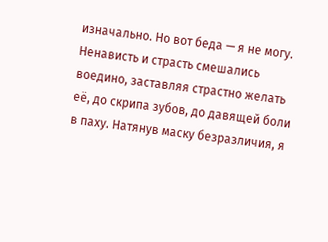изначально. Но вот беда — я не могу. Ненависть и страсть смешались воедино, заставляя страстно желать её, до скрипа зубов, до давящей боли в паху. Натянув маску безразличия, я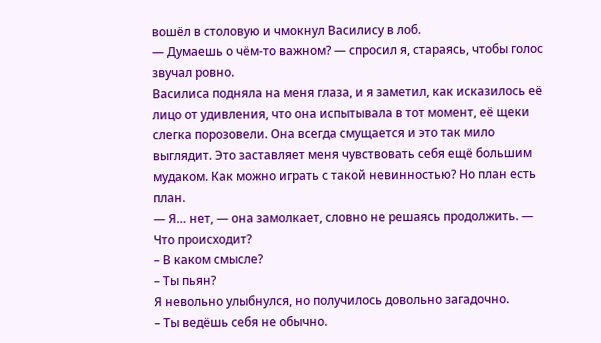вошёл в столовую и чмокнул Василису в лоб.
— Думаешь о чём-то важном? — спросил я, стараясь, чтобы голос звучал ровно.
Василиса подняла на меня глаза, и я заметил, как исказилось её лицо от удивления, что она испытывала в тот момент, её щеки слегка порозовели. Она всегда смущается и это так мило выглядит. Это заставляет меня чувствовать себя ещё большим мудаком. Как можно играть с такой невинностью? Но план есть план.
— Я… нет, — она замолкает, словно не решаясь продолжить. — Что происходит?
– В каком смысле?
– Ты пьян?
Я невольно улыбнулся, но получилось довольно загадочно.
– Ты ведёшь себя не обычно.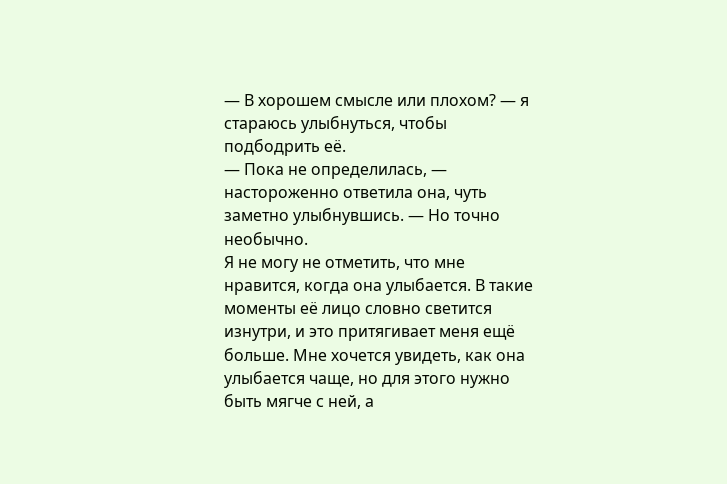— В хорошем смысле или плохом? — я стараюсь улыбнуться, чтобы подбодрить её.
— Пока не определилась, — настороженно ответила она, чуть заметно улыбнувшись. — Но точно необычно.
Я не могу не отметить, что мне нравится, когда она улыбается. В такие моменты её лицо словно светится изнутри, и это притягивает меня ещё больше. Мне хочется увидеть, как она улыбается чаще, но для этого нужно быть мягче с ней, а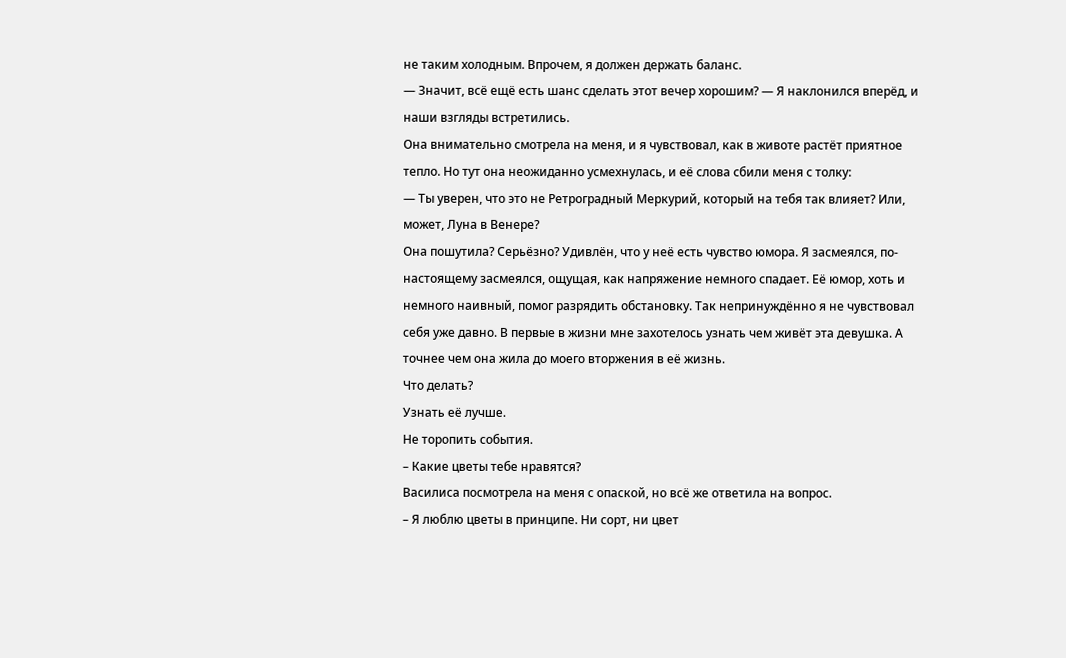не таким холодным. Впрочем, я должен держать баланс.
— Значит, всё ещё есть шанс сделать этот вечер хорошим? — Я наклонился вперёд, и наши взгляды встретились.
Она внимательно смотрела на меня, и я чувствовал, как в животе растёт приятное тепло. Но тут она неожиданно усмехнулась, и её слова сбили меня с толку:
— Ты уверен, что это не Ретроградный Меркурий, который на тебя так влияет? Или, может, Луна в Венере?
Она пошутила? Серьёзно? Удивлён, что у неё есть чувство юмора. Я засмеялся, по-настоящему засмеялся, ощущая, как напряжение немного спадает. Её юмор, хоть и немного наивный, помог разрядить обстановку. Так непринуждённо я не чувствовал себя уже давно. В первые в жизни мне захотелось узнать чем живёт эта девушка. А точнее чем она жила до моего вторжения в её жизнь.
Что делать?
Узнать её лучше.
Не торопить события.
– Какие цветы тебе нравятся?
Василиса посмотрела на меня с опаской, но всё же ответила на вопрос.
– Я люблю цветы в принципе. Ни сорт, ни цвет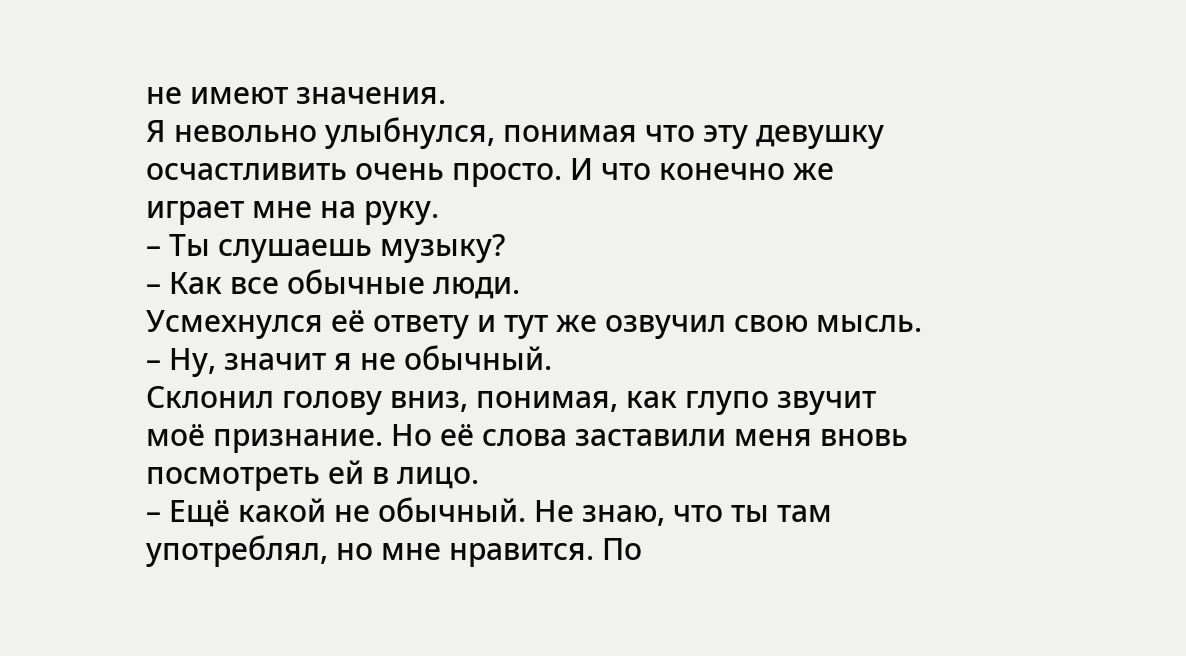не имеют значения.
Я невольно улыбнулся, понимая что эту девушку осчастливить очень просто. И что конечно же играет мне на руку.
– Ты слушаешь музыку?
– Как все обычные люди.
Усмехнулся её ответу и тут же озвучил свою мысль.
– Ну, значит я не обычный.
Склонил голову вниз, понимая, как глупо звучит моё признание. Но её слова заставили меня вновь посмотреть ей в лицо.
– Ещё какой не обычный. Не знаю, что ты там употреблял, но мне нравится. По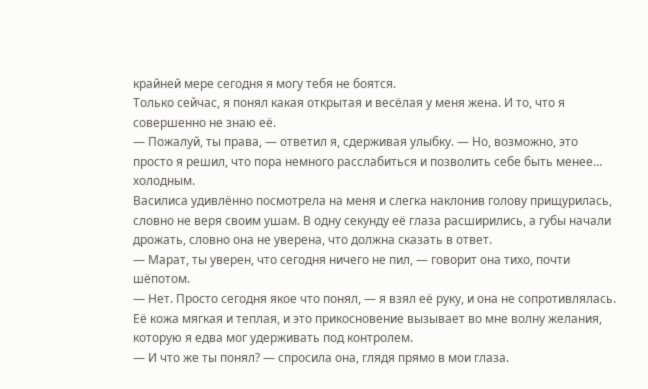крайней мере сегодня я могу тебя не боятся.
Только сейчас, я понял какая открытая и весёлая у меня жена. И то, что я совершенно не знаю её.
— Пожалуй, ты права, — ответил я, сдерживая улыбку. — Но, возможно, это просто я решил, что пора немного расслабиться и позволить себе быть менее… холодным.
Василиса удивлённо посмотрела на меня и слегка наклонив голову прищурилась, словно не веря своим ушам. В одну секунду её глаза расширились, а губы начали дрожать, словно она не уверена, что должна сказать в ответ.
— Марат, ты уверен, что сегодня ничего не пил, — говорит она тихо, почти шёпотом.
— Нет. Просто сегодня якое что понял, — я взял её руку, и она не сопротивлялась. Её кожа мягкая и теплая, и это прикосновение вызывает во мне волну желания, которую я едва мог удерживать под контролем.
— И что же ты понял? — спросила она, глядя прямо в мои глаза.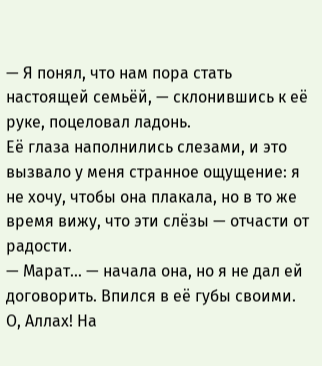— Я понял, что нам пора стать настоящей семьёй, — склонившись к её руке, поцеловал ладонь.
Её глаза наполнились слезами, и это вызвало у меня странное ощущение: я не хочу, чтобы она плакала, но в то же время вижу, что эти слёзы — отчасти от радости.
— Марат… — начала она, но я не дал ей договорить. Впился в её губы своими. О, Аллах! На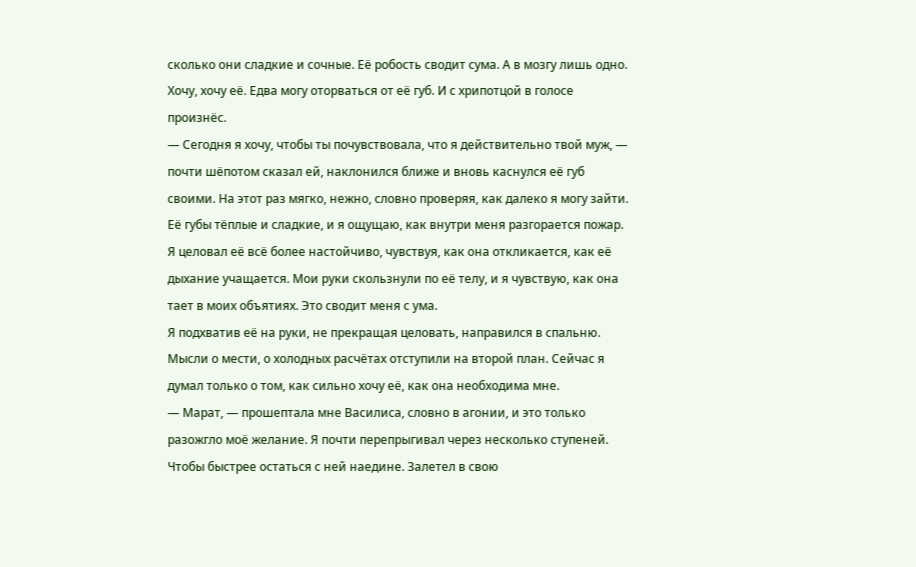сколько они сладкие и сочные. Её робость сводит сума. А в мозгу лишь одно. Хочу, хочу её. Едва могу оторваться от её губ. И с хрипотцой в голосе произнёс.
— Сегодня я хочу, чтобы ты почувствовала, что я действительно твой муж, — почти шёпотом сказал ей, наклонился ближе и вновь каснулся её губ своими. На этот раз мягко, нежно, словно проверяя, как далеко я могу зайти.
Её губы тёплые и сладкие, и я ощущаю, как внутри меня разгорается пожар. Я целовал её всё более настойчиво, чувствуя, как она откликается, как её дыхание учащается. Мои руки скользнули по её телу, и я чувствую, как она тает в моих объятиях. Это сводит меня с ума.
Я подхватив её на руки, не прекращая целовать, направился в спальню. Мысли о мести, о холодных расчётах отступили на второй план. Сейчас я думал только о том, как сильно хочу её, как она необходима мне.
— Марат, — прошептала мне Василиса, словно в агонии, и это только разожгло моё желание. Я почти перепрыгивал через несколько ступеней. Чтобы быстрее остаться с ней наедине. Залетел в свою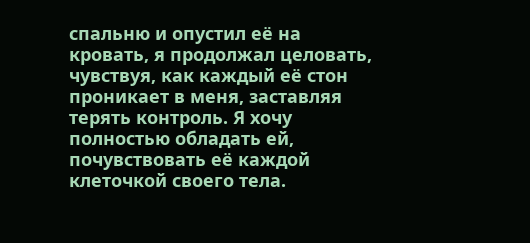спальню и опустил её на кровать, я продолжал целовать, чувствуя, как каждый её стон проникает в меня, заставляя терять контроль. Я хочу полностью обладать ей, почувствовать её каждой клеточкой своего тела.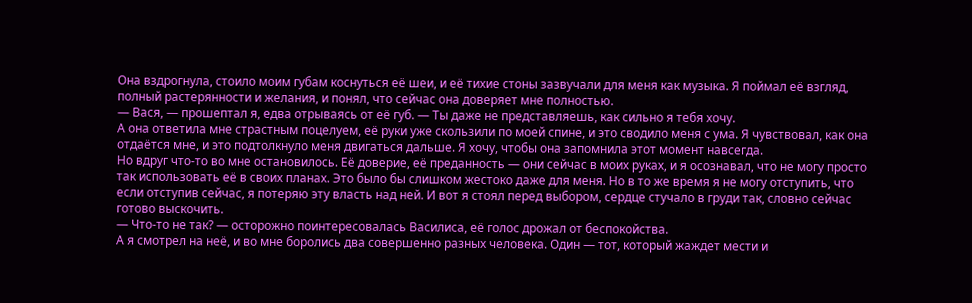Она вздрогнула, стоило моим губам коснуться её шеи, и её тихие стоны зазвучали для меня как музыка. Я поймал её взгляд, полный растерянности и желания, и понял, что сейчас она доверяет мне полностью.
— Вася, — прошептал я, едва отрываясь от её губ. — Ты даже не представляешь, как сильно я тебя хочу.
А она ответила мне страстным поцелуем, её руки уже скользили по моей спине, и это сводило меня с ума. Я чувствовал, как она отдаётся мне, и это подтолкнуло меня двигаться дальше. Я хочу, чтобы она запомнила этот момент навсегда.
Но вдруг что-то во мне остановилось. Её доверие, её преданность — они сейчас в моих руках, и я осознавал, что не могу просто так использовать её в своих планах. Это было бы слишком жестоко даже для меня. Но в то же время я не могу отступить, что если отступив сейчас, я потеряю эту власть над ней. И вот я стоял перед выбором, сердце стучало в груди так, словно сейчас готово выскочить.
— Что-то не так? — осторожно поинтересовалась Василиса, её голос дрожал от беспокойства.
А я смотрел на неё, и во мне боролись два совершенно разных человека. Один — тот, который жаждет мести и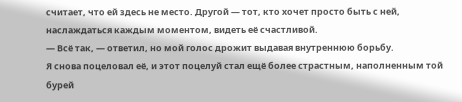считает, что ей здесь не место. Другой — тот, кто хочет просто быть с ней, наслаждаться каждым моментом, видеть её счастливой.
— Всё так, — ответил, но мой голос дрожит выдавая внутреннюю борьбу.
Я снова поцеловал её, и этот поцелуй стал ещё более страстным, наполненным той бурей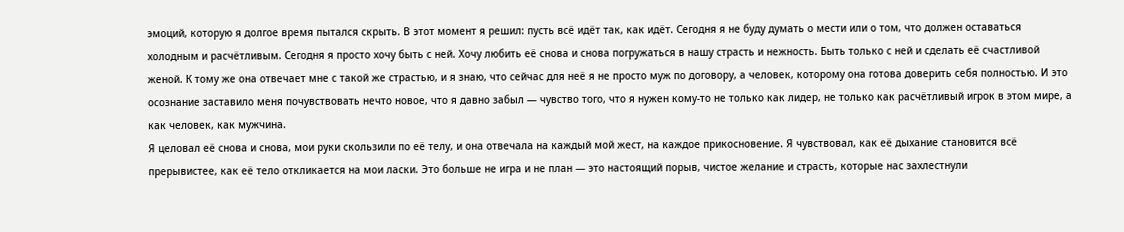эмоций, которую я долгое время пытался скрыть. В этот момент я решил: пусть всё идёт так, как идёт. Сегодня я не буду думать о мести или о том, что должен оставаться холодным и расчётливым. Сегодня я просто хочу быть с ней. Хочу любить её снова и снова погружаться в нашу страсть и нежность. Быть только с ней и сделать её счастливой женой. К тому же она отвечает мне с такой же страстью, и я знаю, что сейчас для неё я не просто муж по договору, а человек, которому она готова доверить себя полностью. И это осознание заставило меня почувствовать нечто новое, что я давно забыл — чувство того, что я нужен кому-то не только как лидер, не только как расчётливый игрок в этом мире, а как человек, как мужчина.
Я целовал её снова и снова, мои руки скользили по её телу, и она отвечала на каждый мой жест, на каждое прикосновение. Я чувствовал, как её дыхание становится всё прерывистее, как её тело откликается на мои ласки. Это больше не игра и не план — это настоящий порыв, чистое желание и страсть, которые нас захлестнули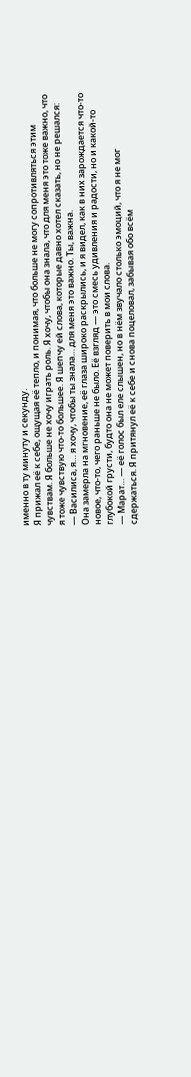именно в ту минуту и секунду.
Я прижал её к себе, ощущая её тепло, и понимая, что больше не могу сопротивляться этим чувствам. Я больше не хочу играть роль. Я хочу, чтобы она знала, что для меня это тоже важно, что я тоже чувствую что-то большее. Я шепчу ей слова, которые давно хотел сказать, но не решался:
— Василиса, я… я хочу, чтобы ты знала… для меня это важно. Ты, важна.
Она замерла на мгновение, её глаза широко раскрылись, и я видел, как в них зарождается что-то новое, что-то, чего раньше не было. Её взгляд — это смесь удивления и радости, но и какой-то глубокой грусти, будто она не может поверить в мои слова.
— Марат… — её голос был еле слышен, но в нём звучало столько эмоций, что я не мог сдержаться. Я притянул её к себе и снова поцеловал, забывая обо всём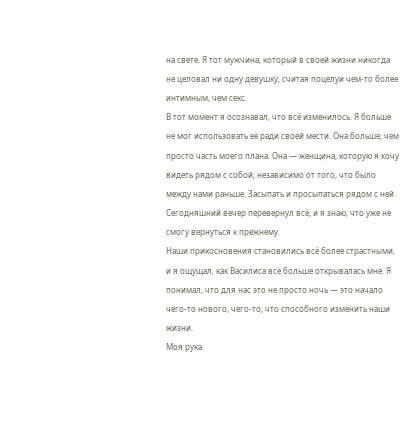на свете. Я тот мужчина, который в своей жизни никогда не целовал ни одну девушку, считая поцелуи чем-то более интимным, чем секс.
В тот момент я осознавал, что всё изменилось. Я больше не мог использовать её ради своей мести. Она больше, чем просто часть моего плана. Она — женщина, которую я хочу видеть рядом с собой, независимо от того, что было между нами раньше. Засыпать и просыпаться рядом с ней. Сегодняшний вечер перевернул всё, и я знаю, что уже не смогу вернуться к прежнему.
Наши прикосновения становились всё более страстными, и я ощущал, как Василиса всё больше открывалась мне. Я понимал, что для нас это не просто ночь — это начало чего-то нового, чего-то, что способного изменить наши жизни.
Моя рука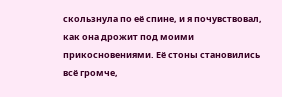скользнула по её спине, и я почувствовал, как она дрожит под моими прикосновениями. Её стоны становились всё громче,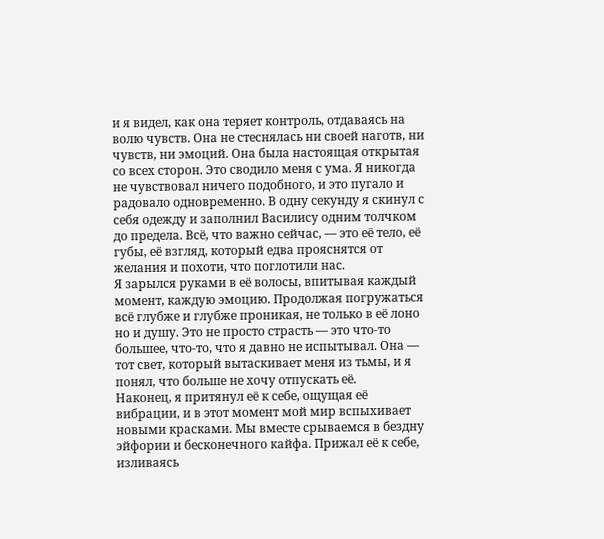и я видел, как она теряет контроль, отдаваясь на волю чувств. Она не стеснялась ни своей наготв, ни чувств, ни эмоций. Она была настоящая открытая со всех сторон. Это сводило меня с ума. Я никогда не чувствовал ничего подобного, и это пугало и радовало одновременно. В одну секунду я скинул с себя одежду и заполнил Василису одним толчком до предела. Всё, что важно сейчас, — это её тело, её губы, её взгляд, который едва прояснятся от желания и похоти, что поглотили нас.
Я зарылся руками в её волосы, впитывая каждый момент, каждую эмоцию. Продолжая погружаться всё глубже и глубже проникая, не только в её лоно но и душу. Это не просто страсть — это что-то большее, что-то, что я давно не испытывал. Она — тот свет, который вытаскивает меня из тьмы, и я понял, что больше не хочу отпускать её.
Наконец, я притянул её к себе, ощущая её вибрации, и в этот момент мой мир вспыхивает новыми красками. Мы вместе срываемся в бездну эйфории и бесконечного кайфа. Прижал её к себе, изливаясь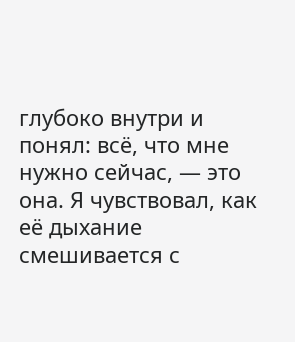глубоко внутри и понял: всё, что мне нужно сейчас, — это она. Я чувствовал, как её дыхание смешивается с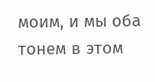моим, и мы оба тонем в этом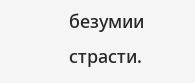безумии страсти.